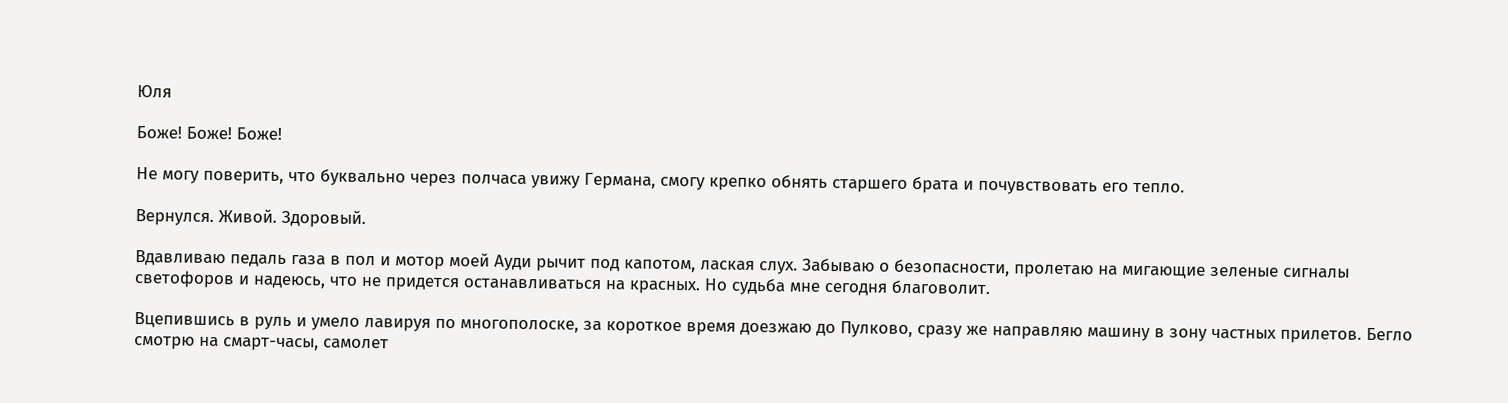Юля

Боже! Боже! Боже!

Не могу поверить, что буквально через полчаса увижу Германа, смогу крепко обнять старшего брата и почувствовать его тепло.

Вернулся. Живой. Здоровый.

Вдавливаю педаль газа в пол и мотор моей Ауди рычит под капотом, лаская слух. Забываю о безопасности, пролетаю на мигающие зеленые сигналы светофоров и надеюсь, что не придется останавливаться на красных. Но судьба мне сегодня благоволит.

Вцепившись в руль и умело лавируя по многополоске, за короткое время доезжаю до Пулково, сразу же направляю машину в зону частных прилетов. Бегло смотрю на смарт-часы, самолет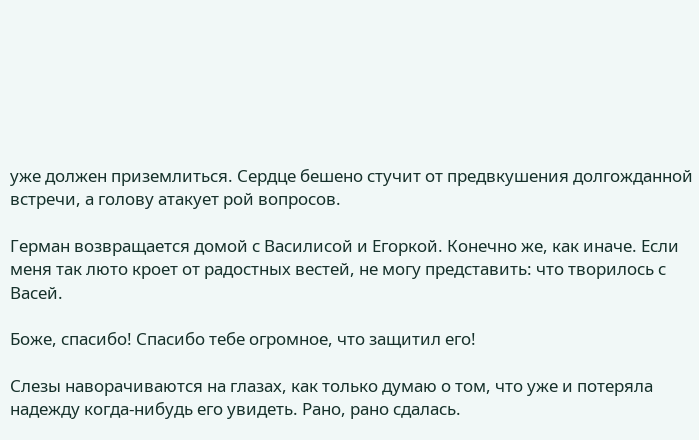уже должен приземлиться. Сердце бешено стучит от предвкушения долгожданной встречи, а голову атакует рой вопросов.

Герман возвращается домой с Василисой и Егоркой. Конечно же, как иначе. Если меня так люто кроет от радостных вестей, не могу представить: что творилось с Васей.

Боже, спасибо! Спасибо тебе огромное, что защитил его!

Слезы наворачиваются на глазах, как только думаю о том, что уже и потеряла надежду когда-нибудь его увидеть. Рано, рано сдалась.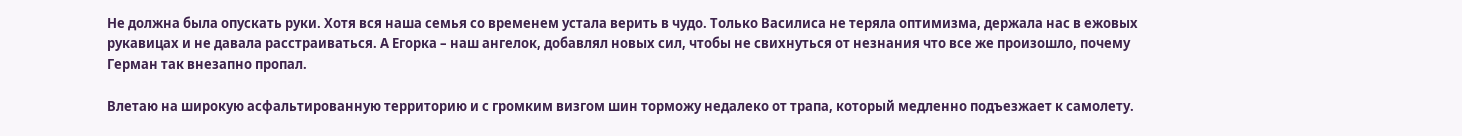Не должна была опускать руки. Хотя вся наша семья со временем устала верить в чудо. Только Василиса не теряла оптимизма, держала нас в ежовых рукавицах и не давала расстраиваться. А Егорка – наш ангелок, добавлял новых сил, чтобы не свихнуться от незнания что все же произошло, почему Герман так внезапно пропал.

Влетаю на широкую асфальтированную территорию и с громким визгом шин торможу недалеко от трапа, который медленно подъезжает к самолету.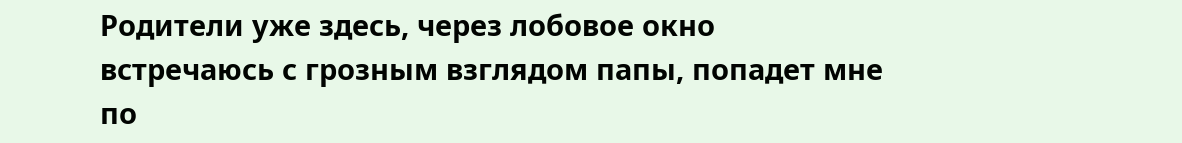Родители уже здесь, через лобовое окно встречаюсь с грозным взглядом папы, попадет мне по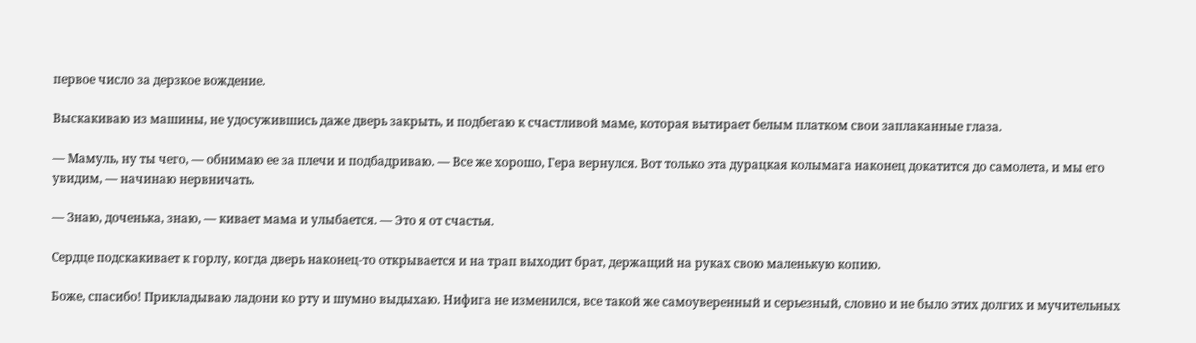первое число за дерзкое вождение.

Выскакиваю из машины, не удосужившись даже дверь закрыть, и подбегаю к счастливой маме, которая вытирает белым платком свои заплаканные глаза.

— Мамуль, ну ты чего, — обнимаю ее за плечи и подбадриваю. — Все же хорошо, Гера вернулся. Вот только эта дурацкая колымага наконец докатится до самолета, и мы его увидим, — начинаю нервничать.

— Знаю, доченька, знаю, — кивает мама и улыбается. — Это я от счастья.

Сердце подскакивает к горлу, когда дверь наконец-то открывается и на трап выходит брат, держащий на руках свою маленькую копию.

Боже, спасибо! Прикладываю ладони ко рту и шумно выдыхаю. Нифига не изменился, все такой же самоуверенный и серьезный, словно и не было этих долгих и мучительных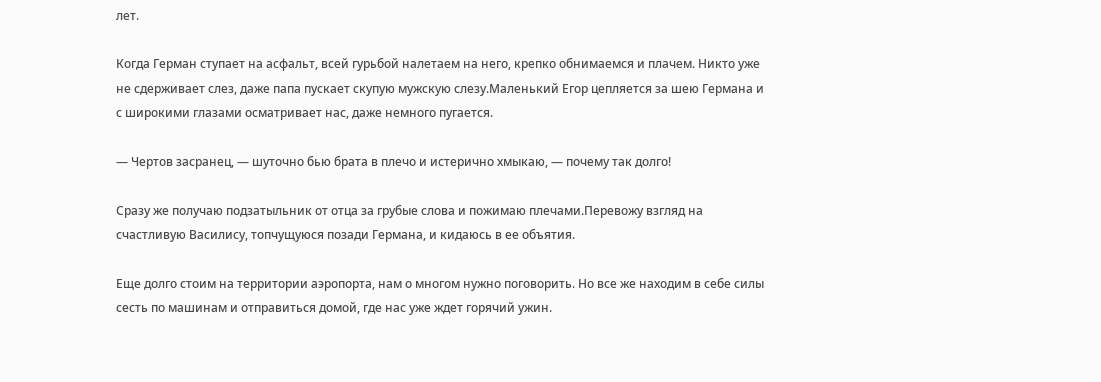лет.

Когда Герман ступает на асфальт, всей гурьбой налетаем на него, крепко обнимаемся и плачем. Никто уже не сдерживает слез, даже папа пускает скупую мужскую слезу.Маленький Егор цепляется за шею Германа и с широкими глазами осматривает нас, даже немного пугается.

— Чертов засранец, — шуточно бью брата в плечо и истерично хмыкаю, — почему так долго!

Сразу же получаю подзатыльник от отца за грубые слова и пожимаю плечами.Перевожу взгляд на счастливую Василису, топчущуюся позади Германа, и кидаюсь в ее объятия.

Еще долго стоим на территории аэропорта, нам о многом нужно поговорить. Но все же находим в себе силы сесть по машинам и отправиться домой, где нас уже ждет горячий ужин.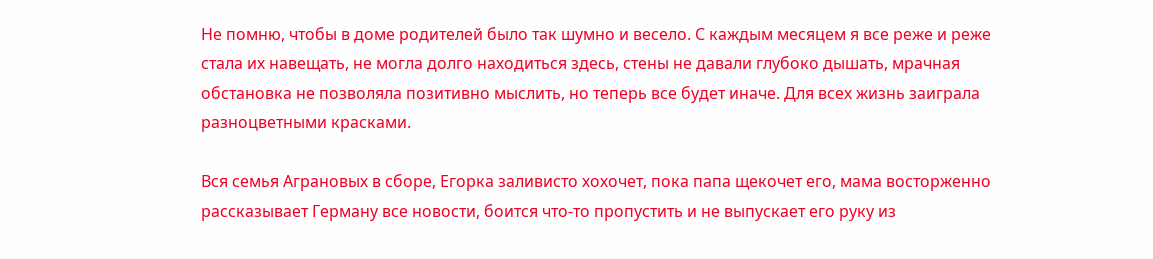Не помню, чтобы в доме родителей было так шумно и весело. С каждым месяцем я все реже и реже стала их навещать, не могла долго находиться здесь, стены не давали глубоко дышать, мрачная обстановка не позволяла позитивно мыслить, но теперь все будет иначе. Для всех жизнь заиграла разноцветными красками.

Вся семья Аграновых в сборе, Егорка заливисто хохочет, пока папа щекочет его, мама восторженно рассказывает Герману все новости, боится что-то пропустить и не выпускает его руку из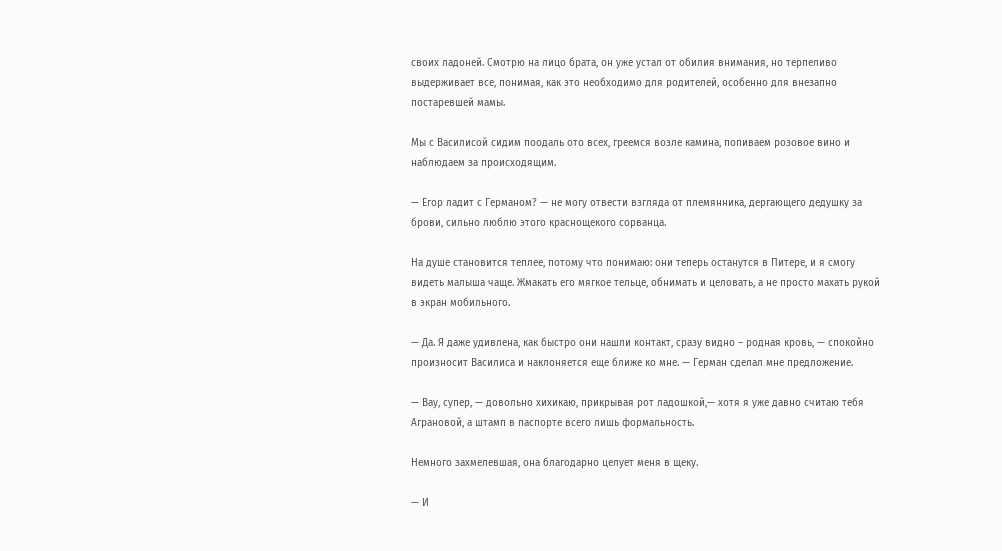своих ладоней. Смотрю на лицо брата, он уже устал от обилия внимания, но терпеливо выдерживает все, понимая, как это необходимо для родителей, особенно для внезапно постаревшей мамы.

Мы с Василисой сидим поодаль ото всех, греемся возле камина, попиваем розовое вино и наблюдаем за происходящим.

— Егор ладит с Германом? — не могу отвести взгляда от племянника, дергающего дедушку за брови, сильно люблю этого краснощекого сорванца.

На душе становится теплее, потому что понимаю: они теперь останутся в Питере, и я смогу видеть малыша чаще. Жмакать его мягкое тельце, обнимать и целовать, а не просто махать рукой в экран мобильного.

— Да. Я даже удивлена, как быстро они нашли контакт, сразу видно – родная кровь, — спокойно произносит Василиса и наклоняется еще ближе ко мне. — Герман сделал мне предложение.

— Вау, супер, — довольно хихикаю, прикрывая рот ладошкой,— хотя я уже давно считаю тебя Аграновой, а штамп в паспорте всего лишь формальность.

Немного захмелевшая, она благодарно целует меня в щеку.

— И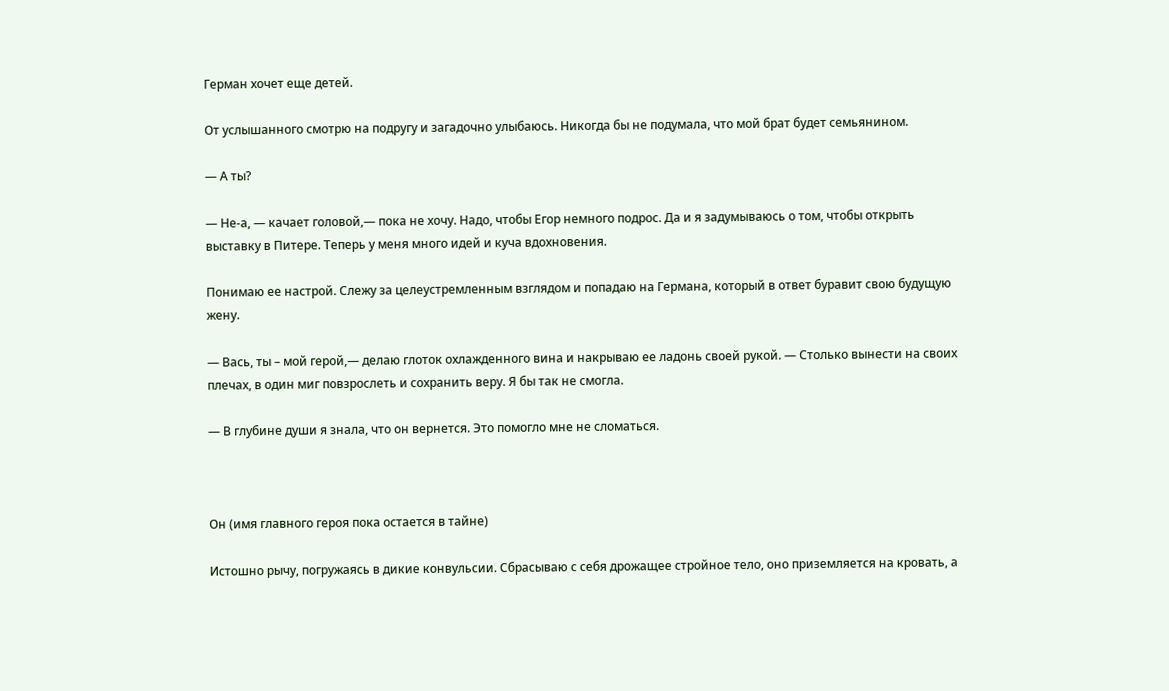Герман хочет еще детей.

От услышанного смотрю на подругу и загадочно улыбаюсь. Никогда бы не подумала, что мой брат будет семьянином.

— А ты?

— Не-а, — качает головой,— пока не хочу. Надо, чтобы Егор немного подрос. Да и я задумываюсь о том, чтобы открыть выставку в Питере. Теперь у меня много идей и куча вдохновения.

Понимаю ее настрой. Слежу за целеустремленным взглядом и попадаю на Германа, который в ответ буравит свою будущую жену.

— Вась, ты – мой герой,— делаю глоток охлажденного вина и накрываю ее ладонь своей рукой. — Столько вынести на своих плечах, в один миг повзрослеть и сохранить веру. Я бы так не смогла.

— В глубине души я знала, что он вернется. Это помогло мне не сломаться.



Он (имя главного героя пока остается в тайне)

Истошно рычу, погружаясь в дикие конвульсии. Сбрасываю с себя дрожащее стройное тело, оно приземляется на кровать, а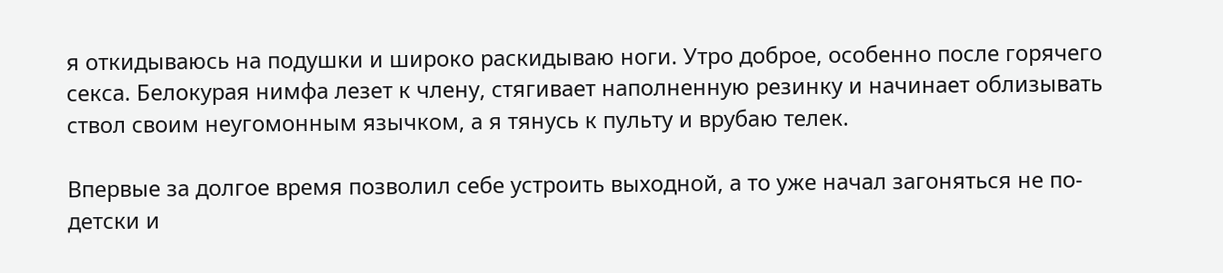я откидываюсь на подушки и широко раскидываю ноги. Утро доброе, особенно после горячего секса. Белокурая нимфа лезет к члену, стягивает наполненную резинку и начинает облизывать ствол своим неугомонным язычком, а я тянусь к пульту и врубаю телек.

Впервые за долгое время позволил себе устроить выходной, а то уже начал загоняться не по-детски и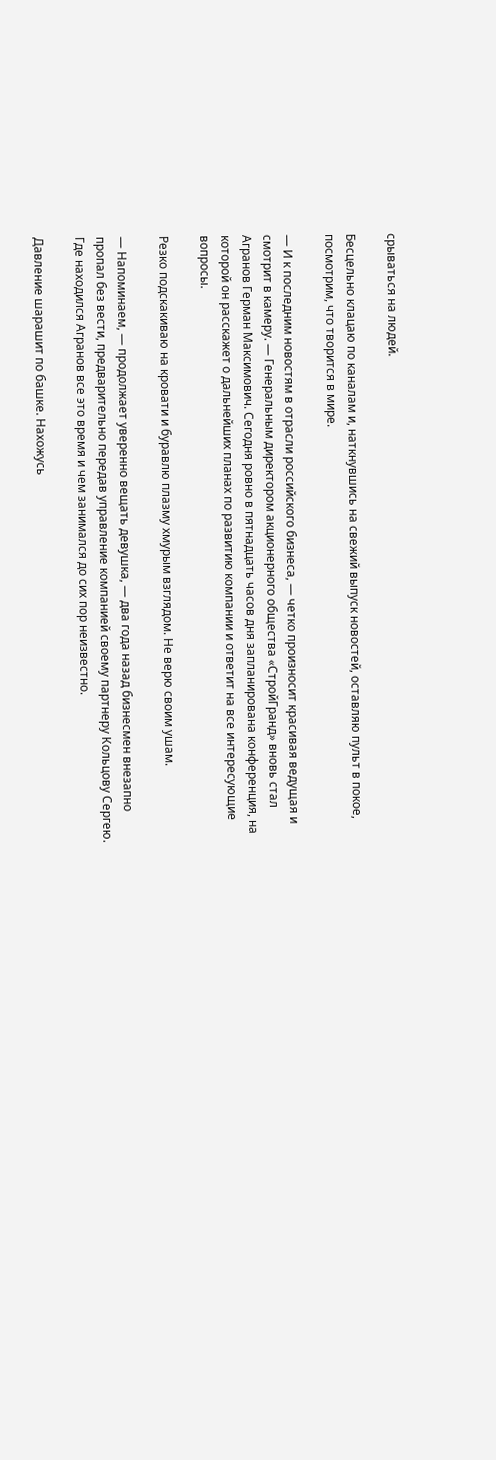срываться на людей.

Бесцельно клацаю по каналам и, наткнувшись на свежий выпуск новостей, оставляю пульт в покое, посмотрим, что творится в мире.

— И к последним новостям в отрасли российского бизнеса, — четко произносит красивая ведущая и смотрит в камеру. — Генеральным директором акционерного общества «СтройГранд» вновь стал Агранов Герман Максимович. Сегодня ровно в пятнадцать часов дня запланирована конференция, на которой он расскажет о дальнейших планах по развитию компании и ответит на все интересующие вопросы.

Резко подскакиваю на кровати и буравлю плазму хмурым взглядом. Не верю своим ушам.

— Напоминаем, — продолжает уверенно вещать девушка, — два года назад бизнесмен внезапно пропал без вести, предварительно передав управление компанией своему партнеру Кольцову Сергею. Где находился Агранов все это время и чем занимался до сих пор неизвестно.

Давление шарашит по башке. Нахожусь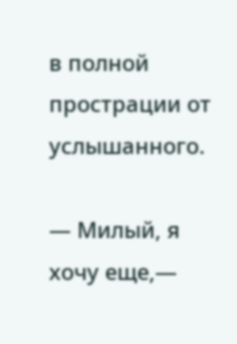в полной прострации от услышанного.

— Милый, я хочу еще,—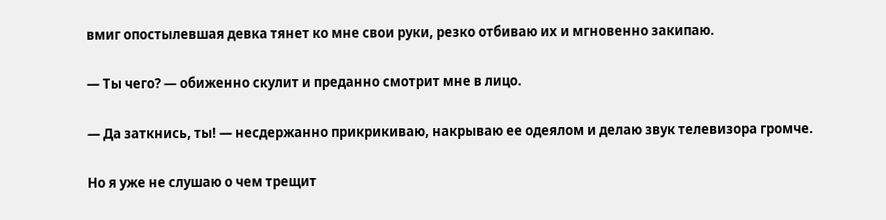вмиг опостылевшая девка тянет ко мне свои руки, резко отбиваю их и мгновенно закипаю.

— Ты чего? — обиженно скулит и преданно смотрит мне в лицо.

— Да заткнись, ты! — несдержанно прикрикиваю, накрываю ее одеялом и делаю звук телевизора громче.

Но я уже не слушаю о чем трещит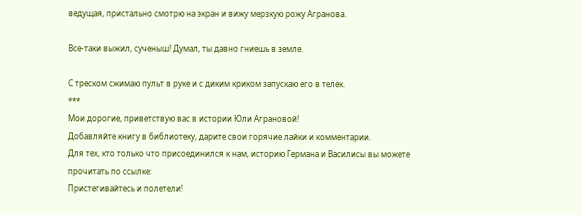ведущая, пристально смотрю на экран и вижу мерзкую рожу Агранова.

Все-таки выжил, сученыш! Думал, ты давно гниешь в земле.

С треском сжимаю пульт в руке и с диким криком запускаю его в телек.
***
Мои дорогие, приветствую вас в истории Юли Аграновой!
Добавляйте книгу в библиотеку, дарите свои горячие лайки и комментарии.
Для тех, кто только что присоединился к нам, историю Германа и Василисы вы можете прочитать по ссылке:
Пристегивайтесь и полетели!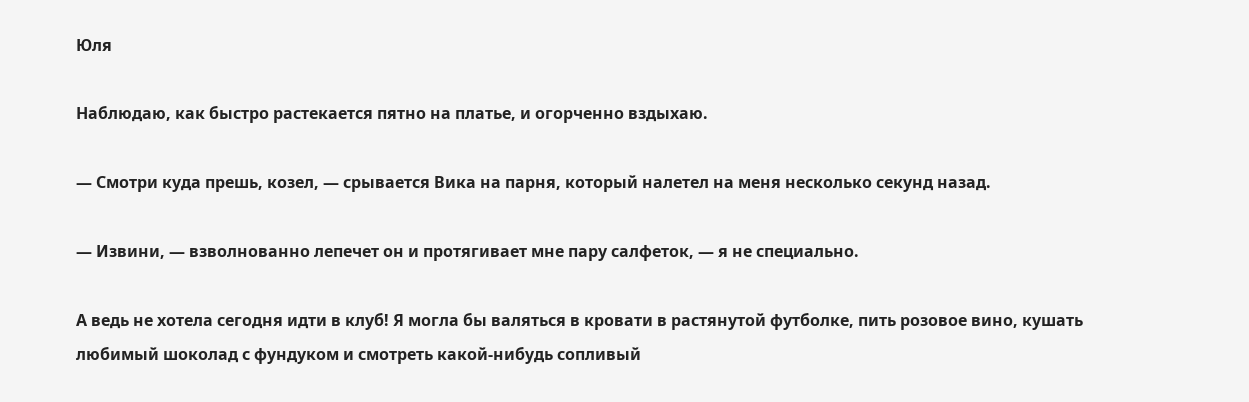Юля

Наблюдаю, как быстро растекается пятно на платье, и огорченно вздыхаю.

— Смотри куда прешь, козел, — срывается Вика на парня, который налетел на меня несколько секунд назад.

— Извини, — взволнованно лепечет он и протягивает мне пару салфеток, — я не специально.

А ведь не хотела сегодня идти в клуб! Я могла бы валяться в кровати в растянутой футболке, пить розовое вино, кушать любимый шоколад с фундуком и смотреть какой-нибудь сопливый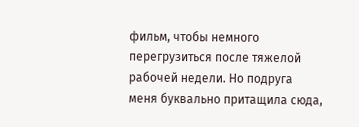фильм, чтобы немного перегрузиться после тяжелой рабочей недели. Но подруга меня буквально притащила сюда,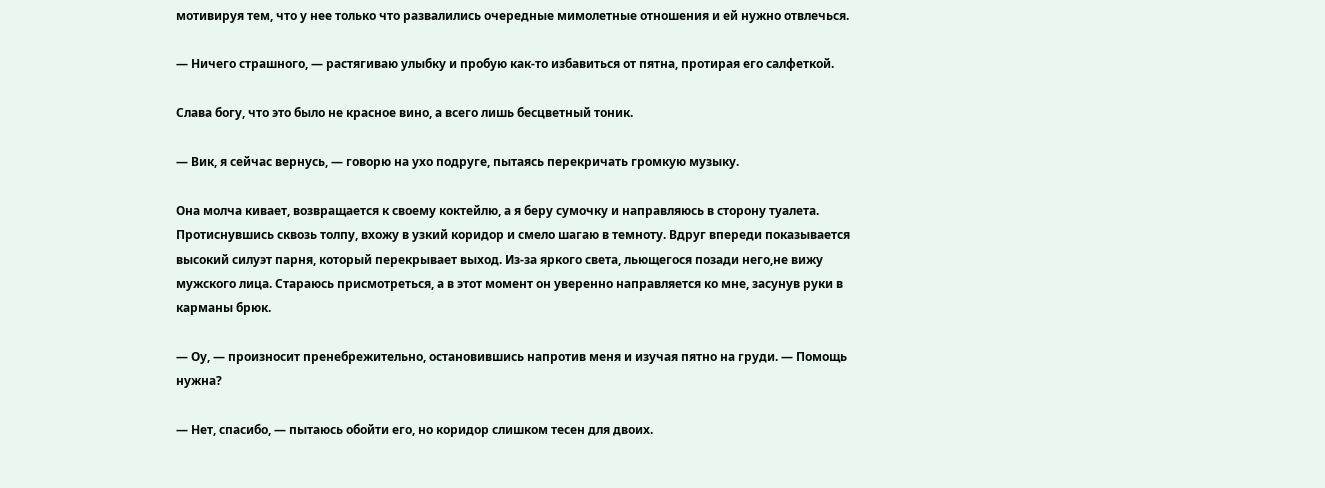мотивируя тем, что у нее только что развалились очередные мимолетные отношения и ей нужно отвлечься.

— Ничего страшного, — растягиваю улыбку и пробую как-то избавиться от пятна, протирая его салфеткой.

Слава богу, что это было не красное вино, а всего лишь бесцветный тоник.

— Вик, я сейчас вернусь, — говорю на ухо подруге, пытаясь перекричать громкую музыку.

Она молча кивает, возвращается к своему коктейлю, а я беру сумочку и направляюсь в сторону туалета. Протиснувшись сквозь толпу, вхожу в узкий коридор и смело шагаю в темноту. Вдруг впереди показывается высокий силуэт парня, который перекрывает выход. Из-за яркого света, льющегося позади него,не вижу мужского лица. Стараюсь присмотреться, а в этот момент он уверенно направляется ко мне, засунув руки в карманы брюк.

— Оу, — произносит пренебрежительно, остановившись напротив меня и изучая пятно на груди. — Помощь нужна?

— Нет, спасибо, — пытаюсь обойти его, но коридор слишком тесен для двоих.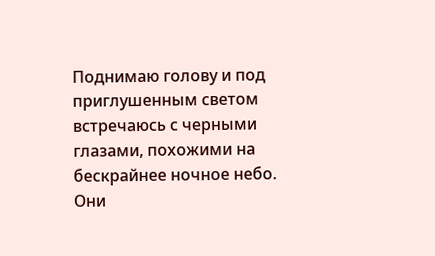Поднимаю голову и под приглушенным светом встречаюсь с черными глазами, похожими на бескрайнее ночное небо. Они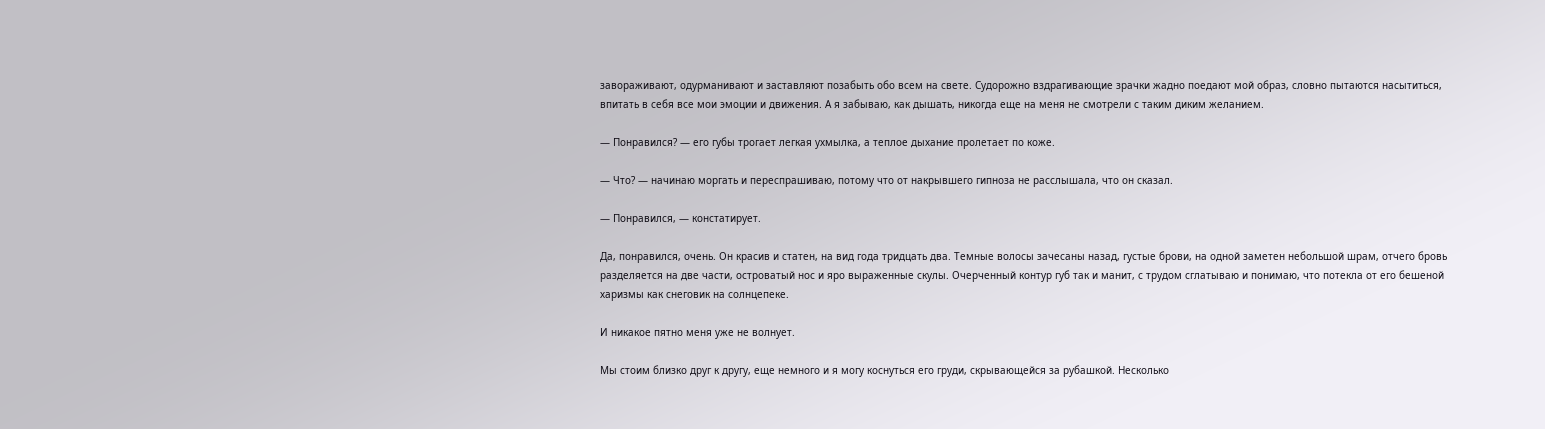завораживают, одурманивают и заставляют позабыть обо всем на свете. Судорожно вздрагивающие зрачки жадно поедают мой образ, словно пытаются насытиться, впитать в себя все мои эмоции и движения. А я забываю, как дышать, никогда еще на меня не смотрели с таким диким желанием.

— Понравился? — его губы трогает легкая ухмылка, а теплое дыхание пролетает по коже.

— Что? — начинаю моргать и переспрашиваю, потому что от накрывшего гипноза не расслышала, что он сказал.

— Понравился, — констатирует.

Да, понравился, очень. Он красив и статен, на вид года тридцать два. Темные волосы зачесаны назад, густые брови, на одной заметен небольшой шрам, отчего бровь разделяется на две части, островатый нос и яро выраженные скулы. Очерченный контур губ так и манит, с трудом сглатываю и понимаю, что потекла от его бешеной харизмы как снеговик на солнцепеке.

И никакое пятно меня уже не волнует.

Мы стоим близко друг к другу, еще немного и я могу коснуться его груди, скрывающейся за рубашкой. Несколько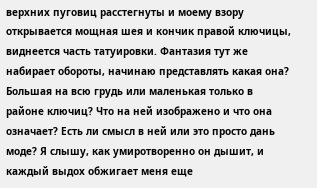верхних пуговиц расстегнуты и моему взору открывается мощная шея и кончик правой ключицы, виднеется часть татуировки. Фантазия тут же набирает обороты, начинаю представлять какая она? Большая на всю грудь или маленькая только в районе ключиц? Что на ней изображено и что она означает? Есть ли смысл в ней или это просто дань моде? Я слышу, как умиротворенно он дышит, и каждый выдох обжигает меня еще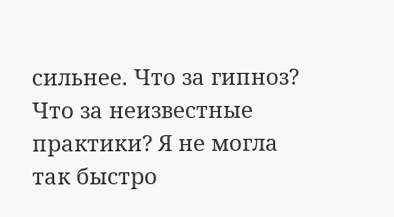сильнее. Что за гипноз? Что за неизвестные практики? Я не могла так быстро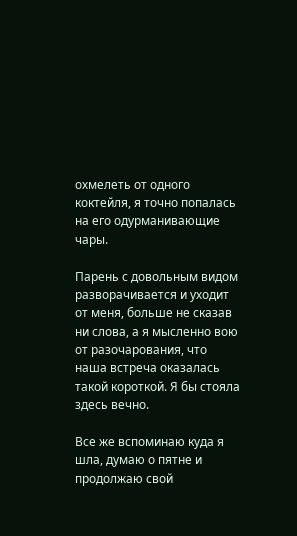охмелеть от одного коктейля, я точно попалась на его одурманивающие чары.

Парень с довольным видом разворачивается и уходит от меня, больше не сказав ни слова, а я мысленно вою от разочарования, что наша встреча оказалась такой короткой. Я бы стояла здесь вечно.

Все же вспоминаю куда я шла, думаю о пятне и продолжаю свой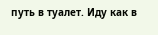путь в туалет. Иду как в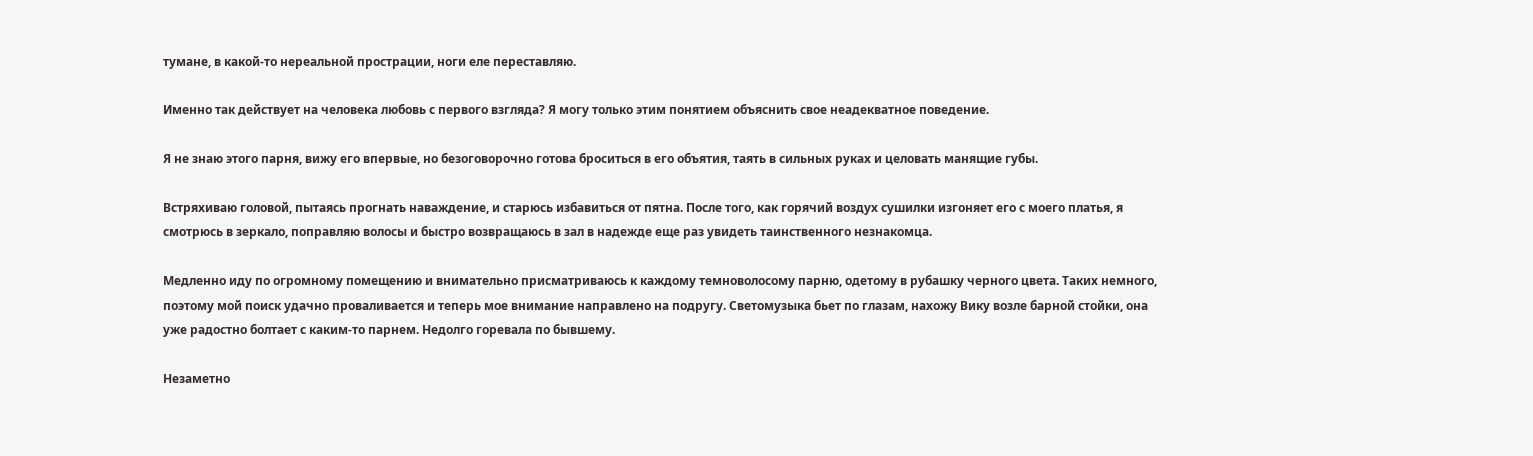тумане, в какой-то нереальной прострации, ноги еле переставляю.

Именно так действует на человека любовь с первого взгляда? Я могу только этим понятием объяснить свое неадекватное поведение.

Я не знаю этого парня, вижу его впервые, но безоговорочно готова броситься в его объятия, таять в сильных руках и целовать манящие губы.

Встряхиваю головой, пытаясь прогнать наваждение, и старюсь избавиться от пятна. После того, как горячий воздух сушилки изгоняет его с моего платья, я смотрюсь в зеркало, поправляю волосы и быстро возвращаюсь в зал в надежде еще раз увидеть таинственного незнакомца.

Медленно иду по огромному помещению и внимательно присматриваюсь к каждому темноволосому парню, одетому в рубашку черного цвета. Таких немного, поэтому мой поиск удачно проваливается и теперь мое внимание направлено на подругу. Светомузыка бьет по глазам, нахожу Вику возле барной стойки, она уже радостно болтает с каким-то парнем. Недолго горевала по бывшему.

Незаметно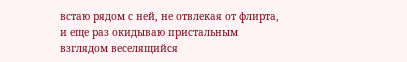встаю рядом с ней, не отвлекая от флирта, и еще раз окидываю пристальным взглядом веселящийся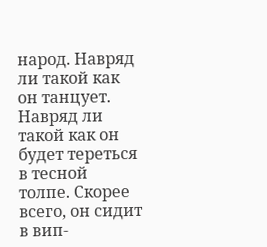народ. Навряд ли такой как он танцует. Навряд ли такой как он будет тереться в тесной толпе. Скорее всего, он сидит в вип-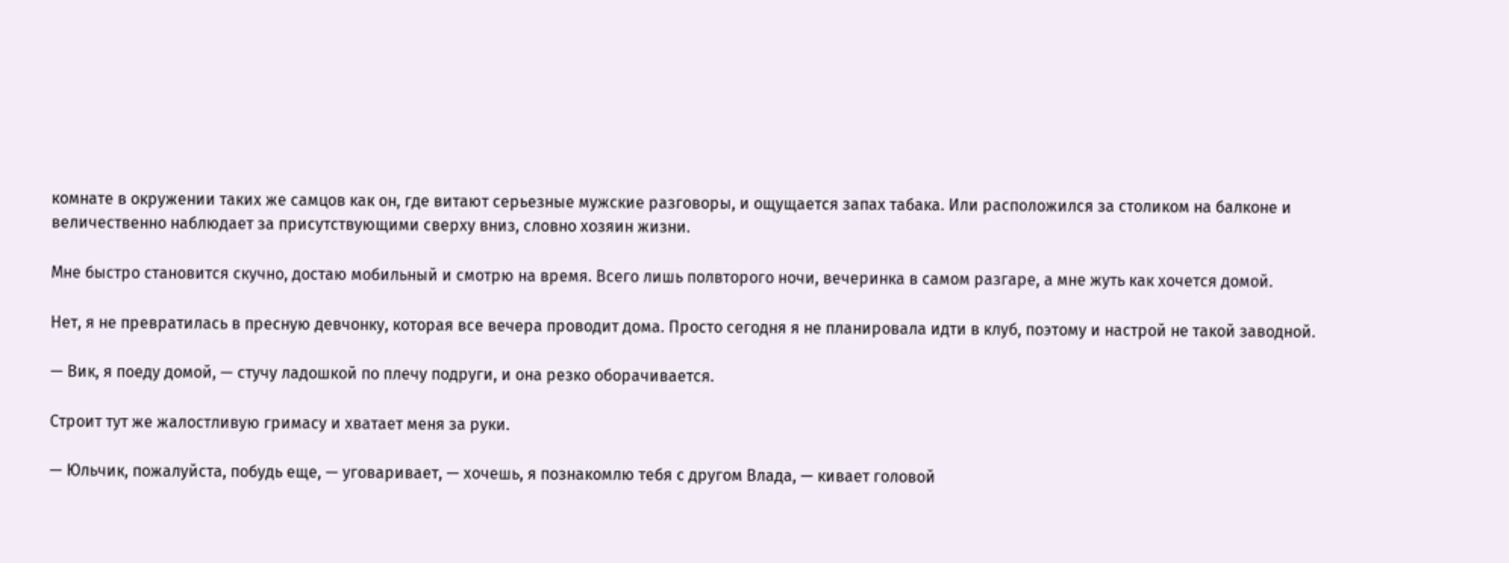комнате в окружении таких же самцов как он, где витают серьезные мужские разговоры, и ощущается запах табака. Или расположился за столиком на балконе и величественно наблюдает за присутствующими сверху вниз, словно хозяин жизни.

Мне быстро становится скучно, достаю мобильный и смотрю на время. Всего лишь полвторого ночи, вечеринка в самом разгаре, а мне жуть как хочется домой.

Нет, я не превратилась в пресную девчонку, которая все вечера проводит дома. Просто сегодня я не планировала идти в клуб, поэтому и настрой не такой заводной.

— Вик, я поеду домой, — стучу ладошкой по плечу подруги, и она резко оборачивается.

Строит тут же жалостливую гримасу и хватает меня за руки.

— Юльчик, пожалуйста, побудь еще, — уговаривает, — хочешь, я познакомлю тебя с другом Влада, — кивает головой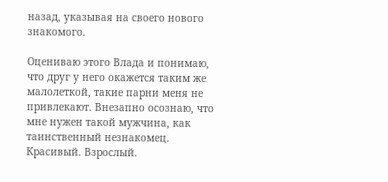назад, указывая на своего нового знакомого.

Оцениваю этого Влада и понимаю, что друг у него окажется таким же малолеткой, такие парни меня не привлекают. Внезапно осознаю, что мне нужен такой мужчина, как таинственный незнакомец. Красивый. Взрослый.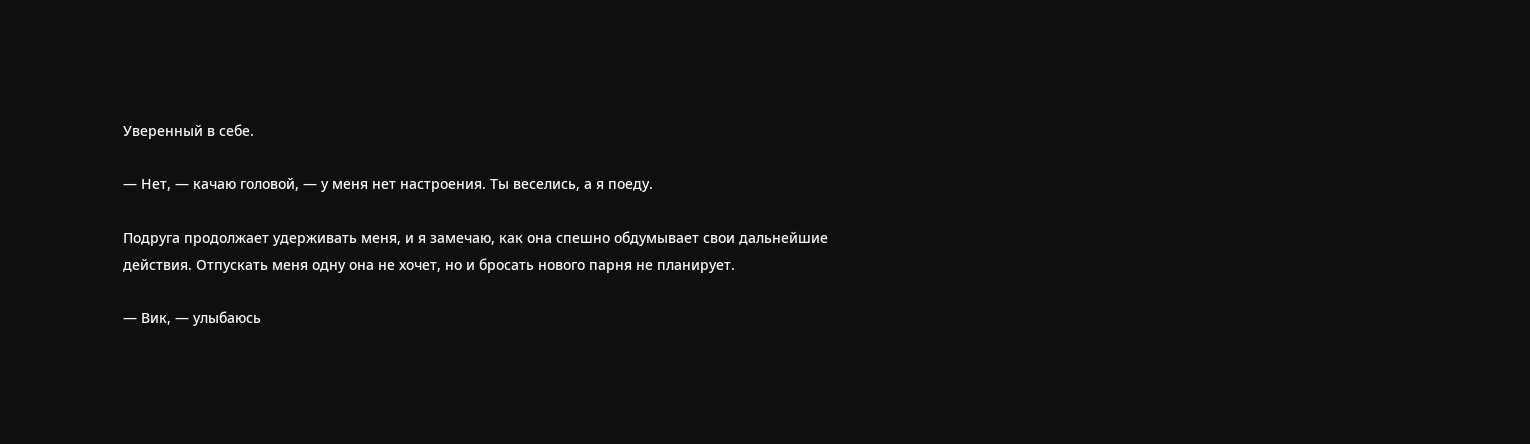Уверенный в себе.

— Нет, — качаю головой, — у меня нет настроения. Ты веселись, а я поеду.

Подруга продолжает удерживать меня, и я замечаю, как она спешно обдумывает свои дальнейшие действия. Отпускать меня одну она не хочет, но и бросать нового парня не планирует.

— Вик, — улыбаюсь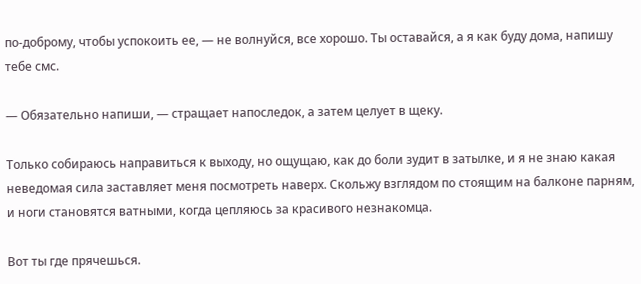по-доброму, чтобы успокоить ее, — не волнуйся, все хорошо. Ты оставайся, а я как буду дома, напишу тебе смс.

— Обязательно напиши, — стращает напоследок, а затем целует в щеку.

Только собираюсь направиться к выходу, но ощущаю, как до боли зудит в затылке, и я не знаю какая неведомая сила заставляет меня посмотреть наверх. Скольжу взглядом по стоящим на балконе парням, и ноги становятся ватными, когда цепляюсь за красивого незнакомца.

Вот ты где прячешься.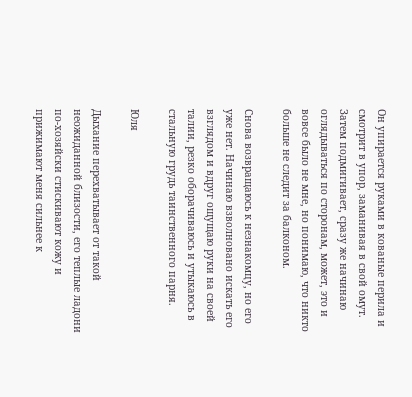Он упирается руками в кованые перила и смотрит в упор, заманивая в свой омут. Затем подмигивает, сразу же начинаю оглядываться по сторонам, может, это и вовсе было не мне, но понимаю, что никто больше не следит за балконом.

Снова возвращаюсь к незнакомцу, но его уже нет. Начинаю взволновано искать его взглядом и вдруг ощущаю руки на своей талии, резко оборачиваюсь и утыкаюсь в стальную грудь таинственного парня.

Юля

Дыхание перехватывает от такой неожиданной близости, его теплые ладони по-хозяйски стискивают кожу и прижимают меня сильнее к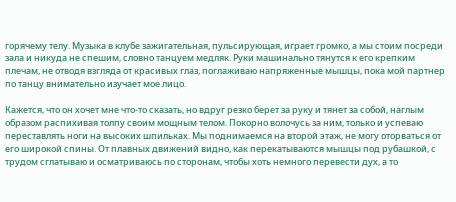горячему телу. Музыка в клубе зажигательная, пульсирующая, играет громко, а мы стоим посреди зала и никуда не спешим, словно танцуем медляк. Руки машинально тянутся к его крепким плечам, не отводя взгляда от красивых глаз, поглаживаю напряженные мышцы, пока мой партнер по танцу внимательно изучает мое лицо.

Кажется, что он хочет мне что-то сказать, но вдруг резко берет за руку и тянет за собой, наглым образом распихивая толпу своим мощным телом. Покорно волочусь за ним, только и успеваю переставлять ноги на высоких шпильках. Мы поднимаемся на второй этаж, не могу оторваться от его широкой спины. От плавных движений видно, как перекатываются мышцы под рубашкой, с трудом сглатываю и осматриваюсь по сторонам, чтобы хоть немного перевести дух, а то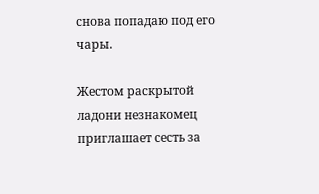снова попадаю под его чары.

Жестом раскрытой ладони незнакомец приглашает сесть за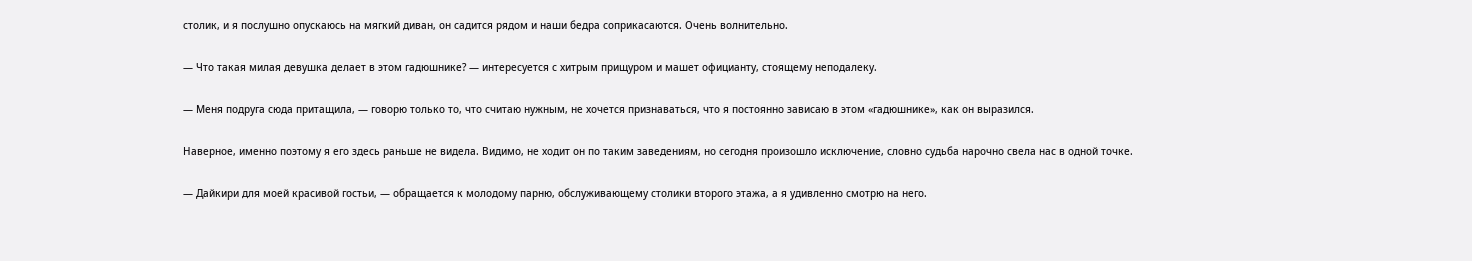столик, и я послушно опускаюсь на мягкий диван, он садится рядом и наши бедра соприкасаются. Очень волнительно.

— Что такая милая девушка делает в этом гадюшнике? — интересуется с хитрым прищуром и машет официанту, стоящему неподалеку.

— Меня подруга сюда притащила, — говорю только то, что считаю нужным, не хочется признаваться, что я постоянно зависаю в этом «гадюшнике», как он выразился.

Наверное, именно поэтому я его здесь раньше не видела. Видимо, не ходит он по таким заведениям, но сегодня произошло исключение, словно судьба нарочно свела нас в одной точке.

— Дайкири для моей красивой гостьи, — обращается к молодому парню, обслуживающему столики второго этажа, а я удивленно смотрю на него.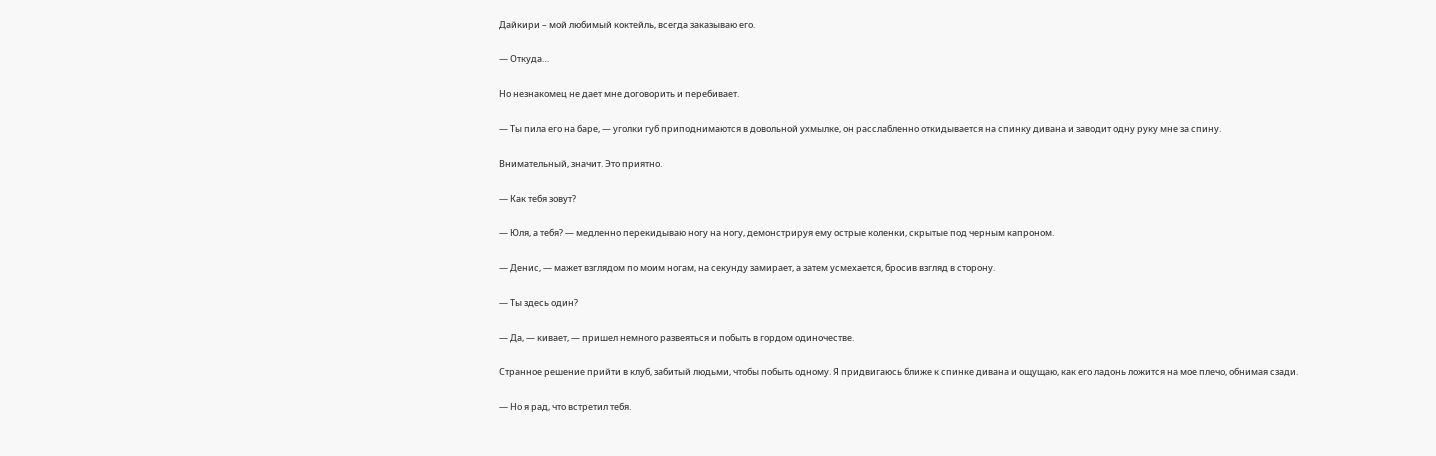Дайкири – мой любимый коктейль, всегда заказываю его.

— Откуда…

Но незнакомец не дает мне договорить и перебивает.

— Ты пила его на баре, — уголки губ приподнимаются в довольной ухмылке, он расслабленно откидывается на спинку дивана и заводит одну руку мне за спину.

Внимательный, значит. Это приятно.

— Как тебя зовут?

— Юля, а тебя? — медленно перекидываю ногу на ногу, демонстрируя ему острые коленки, скрытые под черным капроном.

— Денис, — мажет взглядом по моим ногам, на секунду замирает, а затем усмехается, бросив взгляд в сторону.

— Ты здесь один?

— Да, — кивает, — пришел немного развеяться и побыть в гордом одиночестве.

Странное решение прийти в клуб, забитый людьми, чтобы побыть одному. Я придвигаюсь ближе к спинке дивана и ощущаю, как его ладонь ложится на мое плечо, обнимая сзади.

— Но я рад, что встретил тебя.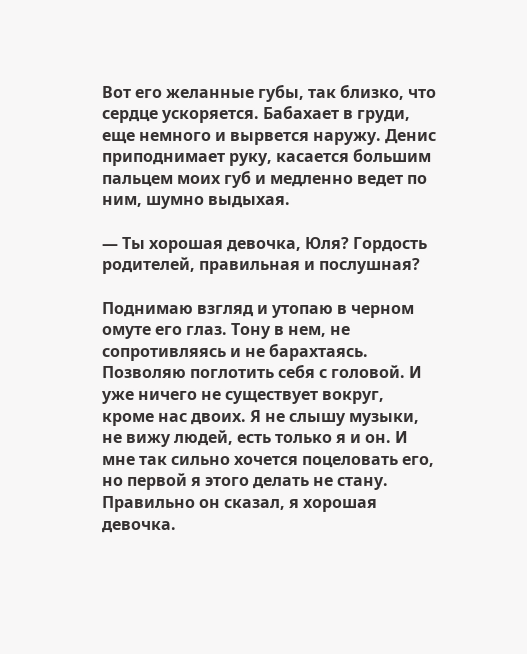Вот его желанные губы, так близко, что сердце ускоряется. Бабахает в груди, еще немного и вырвется наружу. Денис приподнимает руку, касается большим пальцем моих губ и медленно ведет по ним, шумно выдыхая.

— Ты хорошая девочка, Юля? Гордость родителей, правильная и послушная?

Поднимаю взгляд и утопаю в черном омуте его глаз. Тону в нем, не сопротивляясь и не барахтаясь. Позволяю поглотить себя с головой. И уже ничего не существует вокруг, кроме нас двоих. Я не слышу музыки, не вижу людей, есть только я и он. И мне так сильно хочется поцеловать его, но первой я этого делать не стану. Правильно он сказал, я хорошая девочка.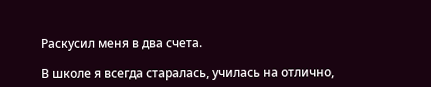Раскусил меня в два счета.

В школе я всегда старалась, училась на отлично,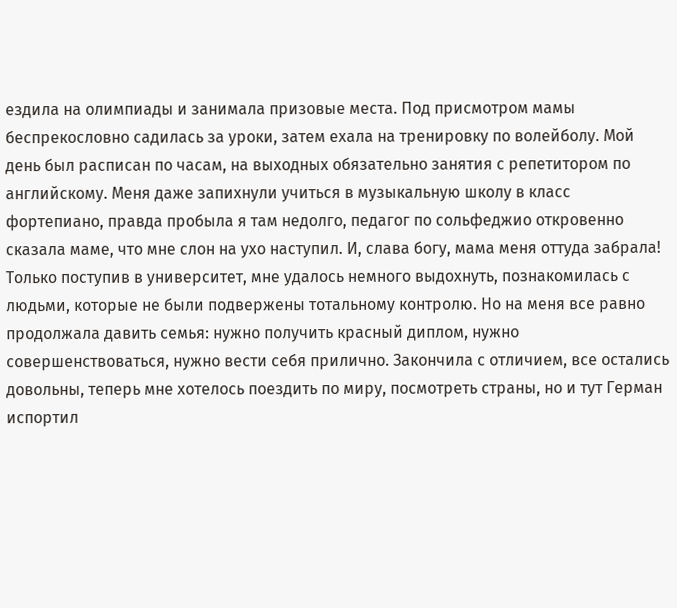ездила на олимпиады и занимала призовые места. Под присмотром мамы беспрекословно садилась за уроки, затем ехала на тренировку по волейболу. Мой день был расписан по часам, на выходных обязательно занятия с репетитором по английскому. Меня даже запихнули учиться в музыкальную школу в класс фортепиано, правда пробыла я там недолго, педагог по сольфеджио откровенно сказала маме, что мне слон на ухо наступил. И, слава богу, мама меня оттуда забрала! Только поступив в университет, мне удалось немного выдохнуть, познакомилась с людьми, которые не были подвержены тотальному контролю. Но на меня все равно продолжала давить семья: нужно получить красный диплом, нужно совершенствоваться, нужно вести себя прилично. Закончила с отличием, все остались довольны, теперь мне хотелось поездить по миру, посмотреть страны, но и тут Герман испортил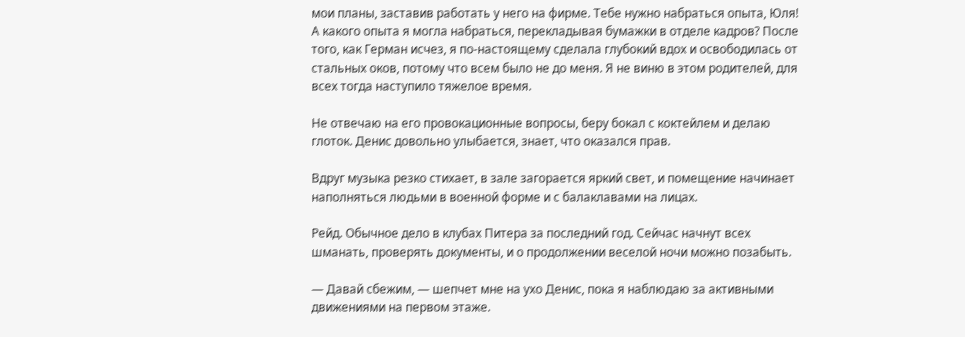мои планы, заставив работать у него на фирме. Тебе нужно набраться опыта, Юля! А какого опыта я могла набраться, перекладывая бумажки в отделе кадров? После того, как Герман исчез, я по-настоящему сделала глубокий вдох и освободилась от стальных оков, потому что всем было не до меня. Я не виню в этом родителей, для всех тогда наступило тяжелое время.

Не отвечаю на его провокационные вопросы, беру бокал с коктейлем и делаю глоток. Денис довольно улыбается, знает, что оказался прав.

Вдруг музыка резко стихает, в зале загорается яркий свет, и помещение начинает наполняться людьми в военной форме и с балаклавами на лицах.

Рейд. Обычное дело в клубах Питера за последний год. Сейчас начнут всех шманать, проверять документы, и о продолжении веселой ночи можно позабыть.

— Давай сбежим, — шепчет мне на ухо Денис, пока я наблюдаю за активными движениями на первом этаже.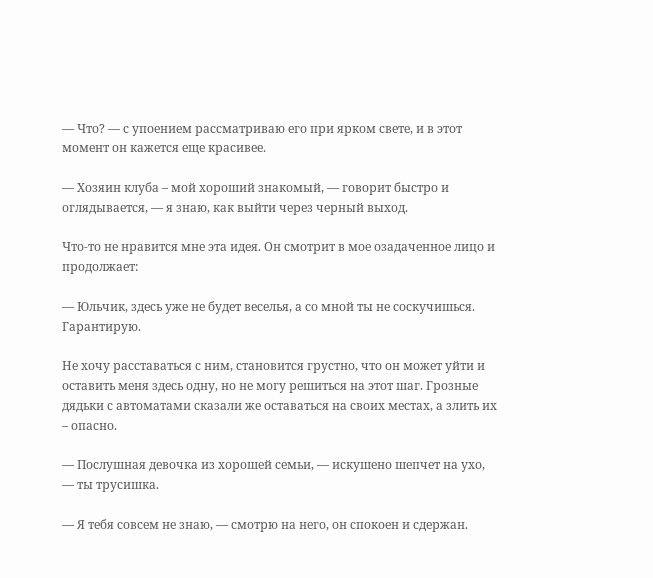— Что? — с упоением рассматриваю его при ярком свете, и в этот момент он кажется еще красивее.

— Хозяин клуба – мой хороший знакомый, — говорит быстро и оглядывается, — я знаю, как выйти через черный выход.

Что-то не нравится мне эта идея. Он смотрит в мое озадаченное лицо и продолжает:

— Юльчик, здесь уже не будет веселья, а со мной ты не соскучишься. Гарантирую.

Не хочу расставаться с ним, становится грустно, что он может уйти и оставить меня здесь одну, но не могу решиться на этот шаг. Грозные дядьки с автоматами сказали же оставаться на своих местах, а злить их – опасно.

— Послушная девочка из хорошей семьи, — искушено шепчет на ухо, — ты трусишка.

— Я тебя совсем не знаю, — смотрю на него, он спокоен и сдержан.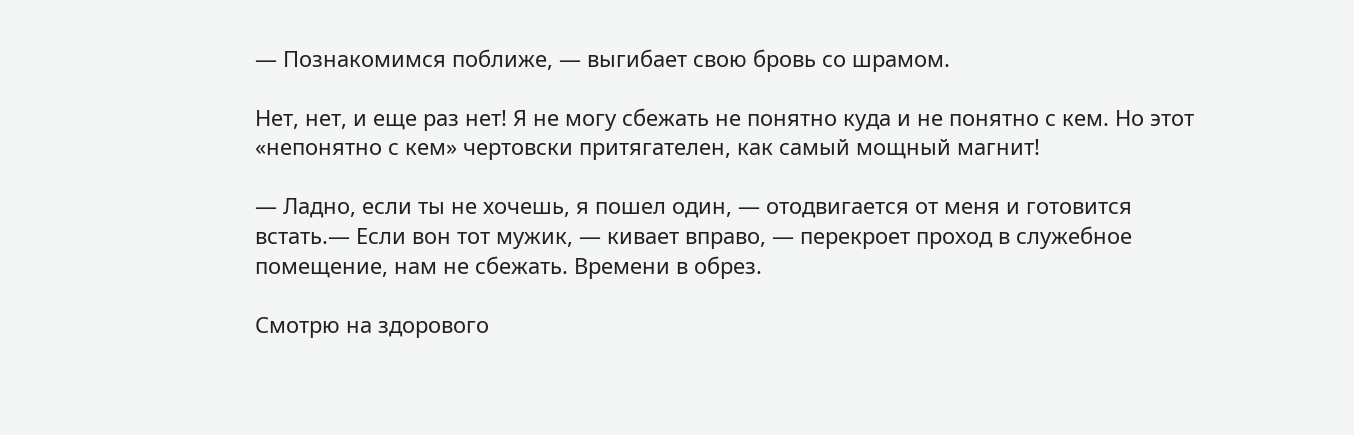— Познакомимся поближе, — выгибает свою бровь со шрамом.

Нет, нет, и еще раз нет! Я не могу сбежать не понятно куда и не понятно с кем. Но этот «непонятно с кем» чертовски притягателен, как самый мощный магнит!

— Ладно, если ты не хочешь, я пошел один, — отодвигается от меня и готовится встать.— Если вон тот мужик, — кивает вправо, — перекроет проход в служебное помещение, нам не сбежать. Времени в обрез.

Смотрю на здорового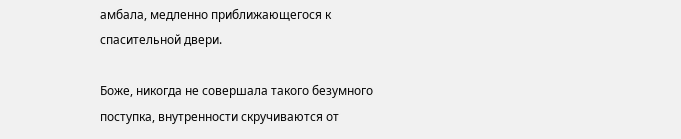амбала, медленно приближающегося к спасительной двери.

Боже, никогда не совершала такого безумного поступка, внутренности скручиваются от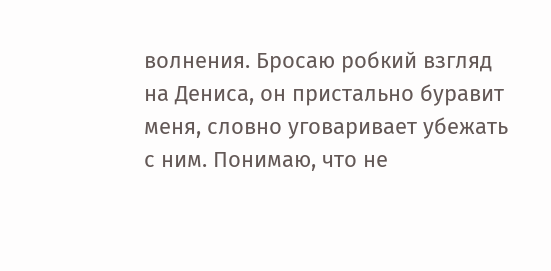волнения. Бросаю робкий взгляд на Дениса, он пристально буравит меня, словно уговаривает убежать с ним. Понимаю, что не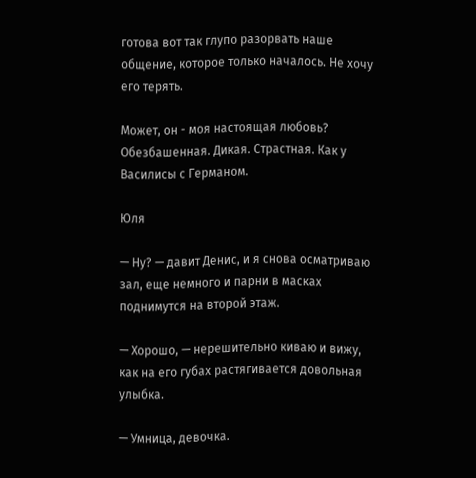готова вот так глупо разорвать наше общение, которое только началось. Не хочу его терять.

Может, он - моя настоящая любовь? Обезбашенная. Дикая. Страстная. Как у Василисы с Германом.

Юля

— Ну? — давит Денис, и я снова осматриваю зал, еще немного и парни в масках поднимутся на второй этаж.

— Хорошо, — нерешительно киваю и вижу, как на его губах растягивается довольная улыбка.

— Умница, девочка.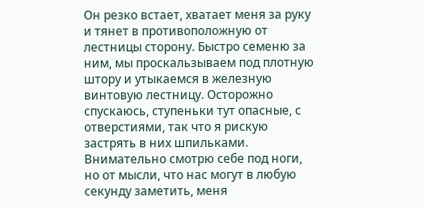Он резко встает, хватает меня за руку и тянет в противоположную от лестницы сторону. Быстро семеню за ним, мы проскальзываем под плотную штору и утыкаемся в железную винтовую лестницу. Осторожно спускаюсь, ступеньки тут опасные, с отверстиями, так что я рискую застрять в них шпильками. Внимательно смотрю себе под ноги, но от мысли, что нас могут в любую секунду заметить, меня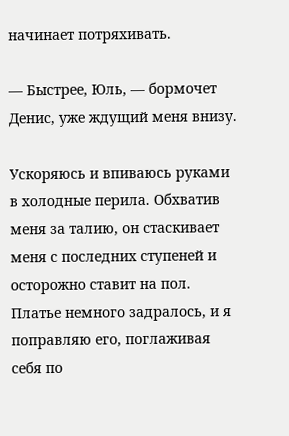начинает потряхивать.

— Быстрее, Юль, — бормочет Денис, уже ждущий меня внизу.

Ускоряюсь и впиваюсь руками в холодные перила. Обхватив меня за талию, он стаскивает меня с последних ступеней и осторожно ставит на пол. Платье немного задралось, и я поправляю его, поглаживая себя по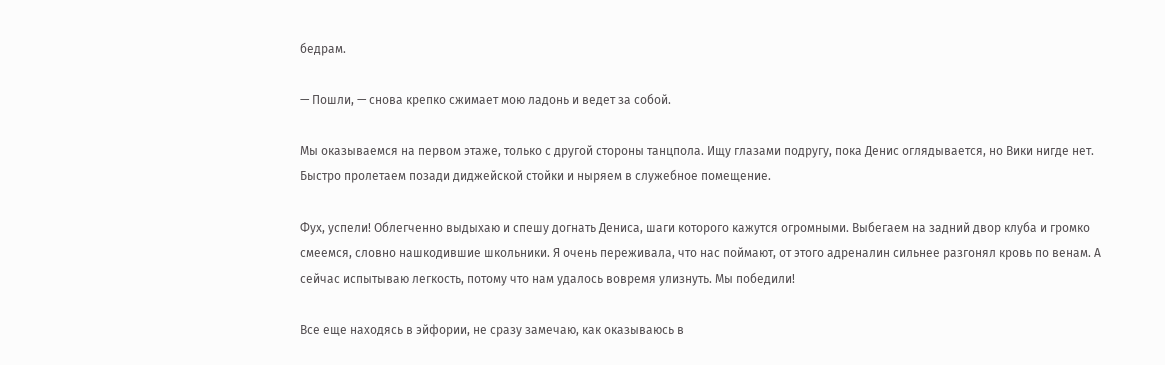бедрам.

— Пошли, — снова крепко сжимает мою ладонь и ведет за собой.

Мы оказываемся на первом этаже, только с другой стороны танцпола. Ищу глазами подругу, пока Денис оглядывается, но Вики нигде нет. Быстро пролетаем позади диджейской стойки и ныряем в служебное помещение.

Фух, успели! Облегченно выдыхаю и спешу догнать Дениса, шаги которого кажутся огромными. Выбегаем на задний двор клуба и громко смеемся, словно нашкодившие школьники. Я очень переживала, что нас поймают, от этого адреналин сильнее разгонял кровь по венам. А сейчас испытываю легкость, потому что нам удалось вовремя улизнуть. Мы победили!

Все еще находясь в эйфории, не сразу замечаю, как оказываюсь в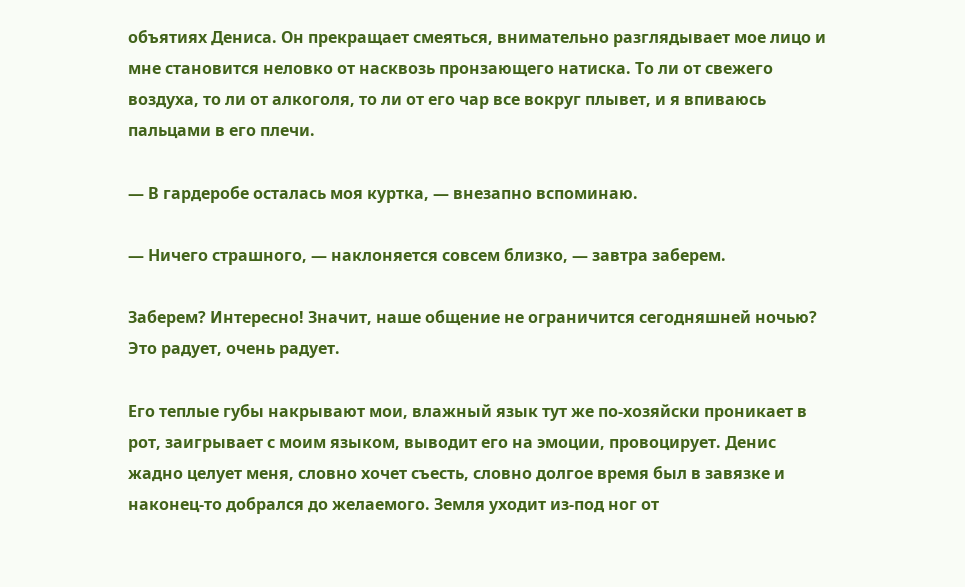объятиях Дениса. Он прекращает смеяться, внимательно разглядывает мое лицо и мне становится неловко от насквозь пронзающего натиска. То ли от свежего воздуха, то ли от алкоголя, то ли от его чар все вокруг плывет, и я впиваюсь пальцами в его плечи.

— В гардеробе осталась моя куртка, — внезапно вспоминаю.

— Ничего страшного, — наклоняется совсем близко, — завтра заберем.

Заберем? Интересно! Значит, наше общение не ограничится сегодняшней ночью? Это радует, очень радует.

Его теплые губы накрывают мои, влажный язык тут же по-хозяйски проникает в рот, заигрывает с моим языком, выводит его на эмоции, провоцирует. Денис жадно целует меня, словно хочет съесть, словно долгое время был в завязке и наконец-то добрался до желаемого. Земля уходит из-под ног от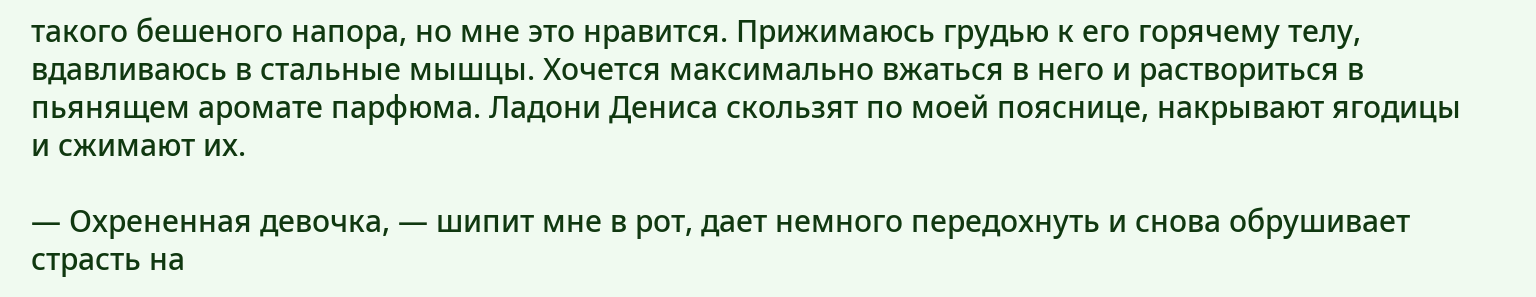такого бешеного напора, но мне это нравится. Прижимаюсь грудью к его горячему телу, вдавливаюсь в стальные мышцы. Хочется максимально вжаться в него и раствориться в пьянящем аромате парфюма. Ладони Дениса скользят по моей пояснице, накрывают ягодицы и сжимают их.

— Охрененная девочка, — шипит мне в рот, дает немного передохнуть и снова обрушивает страсть на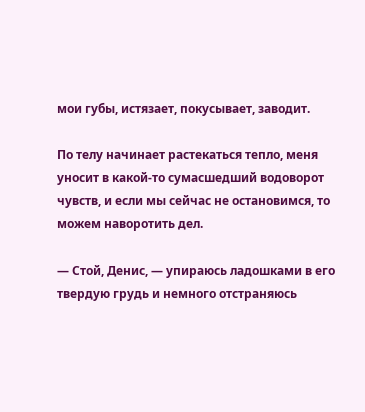мои губы, истязает, покусывает, заводит.

По телу начинает растекаться тепло, меня уносит в какой-то сумасшедший водоворот чувств, и если мы сейчас не остановимся, то можем наворотить дел.

— Стой, Денис, — упираюсь ладошками в его твердую грудь и немного отстраняюсь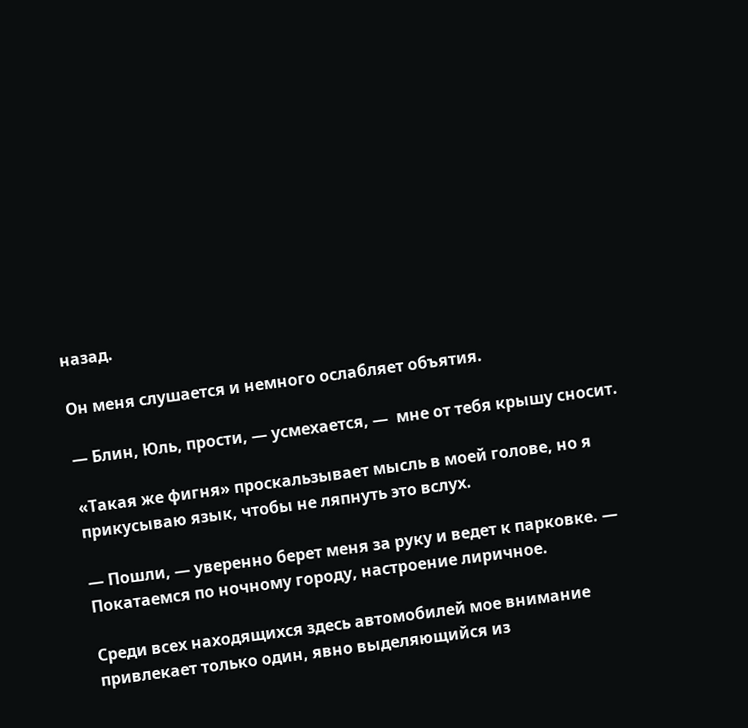назад.

Он меня слушается и немного ослабляет объятия.

— Блин, Юль, прости, — усмехается, —  мне от тебя крышу сносит.

«Такая же фигня» проскальзывает мысль в моей голове, но я прикусываю язык, чтобы не ляпнуть это вслух.

— Пошли, — уверенно берет меня за руку и ведет к парковке. — Покатаемся по ночному городу, настроение лиричное.

Среди всех находящихся здесь автомобилей мое внимание привлекает только один, явно выделяющийся из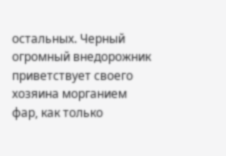остальных. Черный огромный внедорожник приветствует своего хозяина морганием фар, как только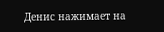Денис нажимает на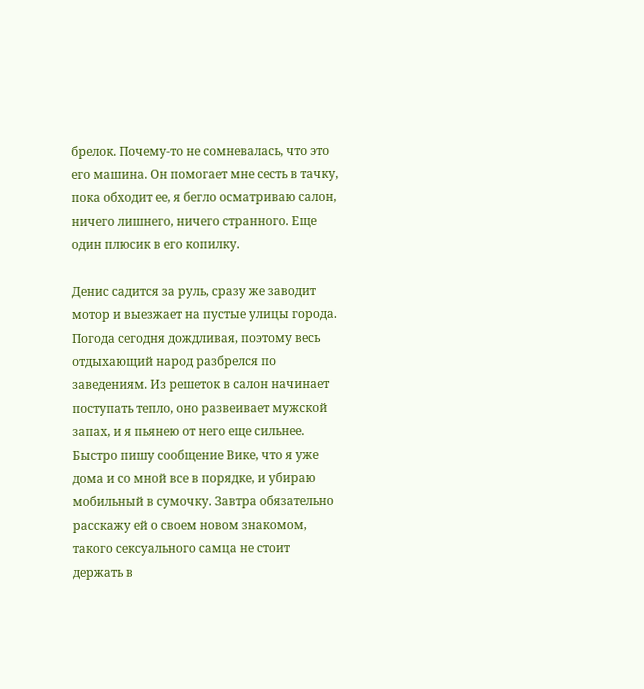брелок. Почему-то не сомневалась, что это его машина. Он помогает мне сесть в тачку, пока обходит ее, я бегло осматриваю салон, ничего лишнего, ничего странного. Еще один плюсик в его копилку.

Денис садится за руль, сразу же заводит мотор и выезжает на пустые улицы города. Погода сегодня дождливая, поэтому весь отдыхающий народ разбрелся по заведениям. Из решеток в салон начинает поступать тепло, оно развеивает мужской запах, и я пьянею от него еще сильнее. Быстро пишу сообщение Вике, что я уже дома и со мной все в порядке, и убираю мобильный в сумочку. Завтра обязательно расскажу ей о своем новом знакомом, такого сексуального самца не стоит держать в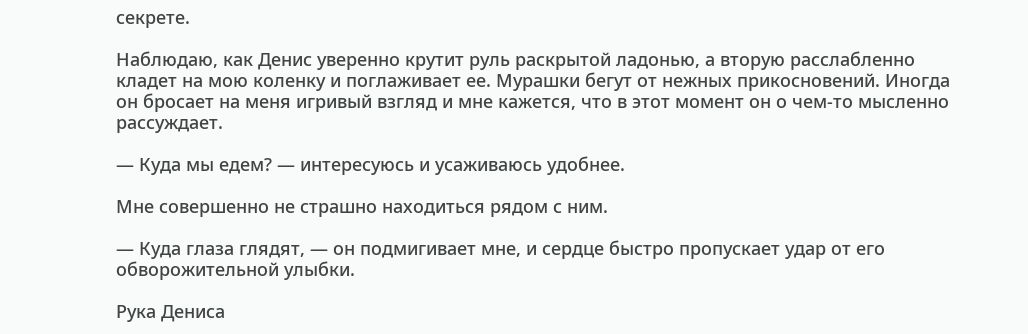секрете.

Наблюдаю, как Денис уверенно крутит руль раскрытой ладонью, а вторую расслабленно кладет на мою коленку и поглаживает ее. Мурашки бегут от нежных прикосновений. Иногда он бросает на меня игривый взгляд и мне кажется, что в этот момент он о чем-то мысленно рассуждает.

— Куда мы едем? — интересуюсь и усаживаюсь удобнее.

Мне совершенно не страшно находиться рядом с ним.

— Куда глаза глядят, — он подмигивает мне, и сердце быстро пропускает удар от его обворожительной улыбки.

Рука Дениса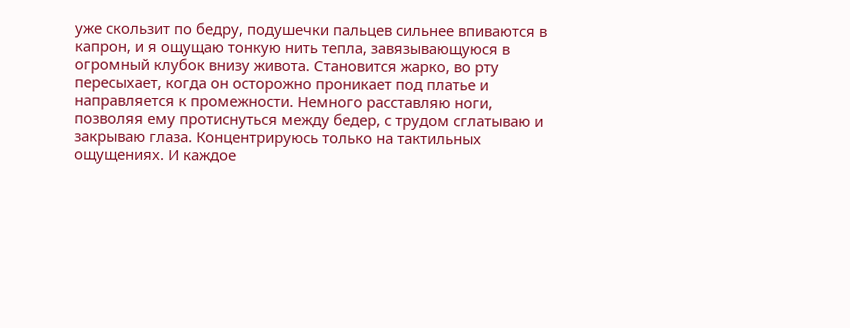уже скользит по бедру, подушечки пальцев сильнее впиваются в капрон, и я ощущаю тонкую нить тепла, завязывающуюся в огромный клубок внизу живота. Становится жарко, во рту пересыхает, когда он осторожно проникает под платье и направляется к промежности. Немного расставляю ноги, позволяя ему протиснуться между бедер, с трудом сглатываю и закрываю глаза. Концентрируюсь только на тактильных ощущениях. И каждое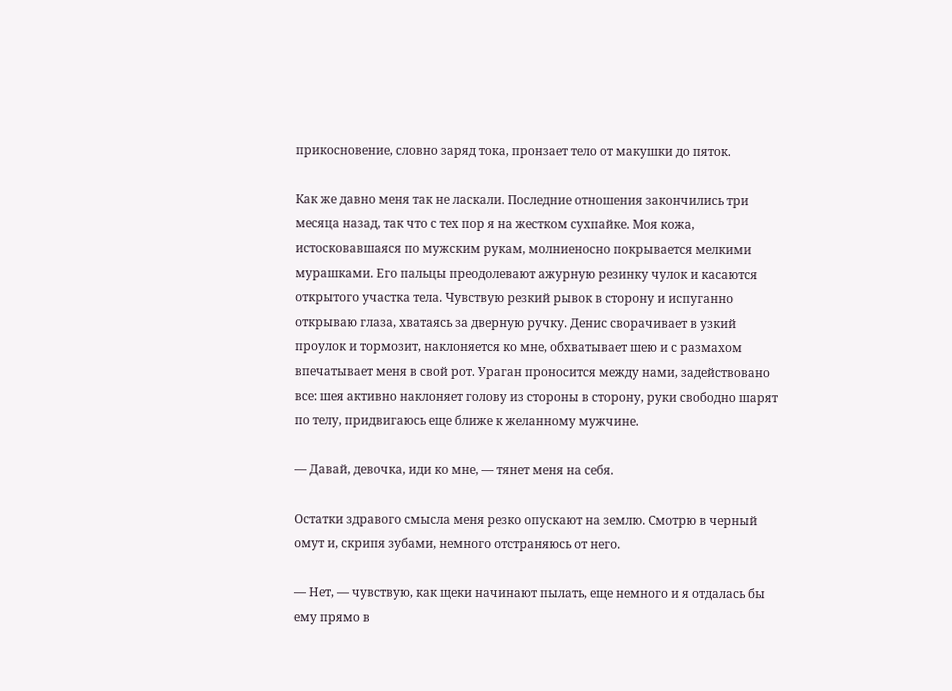прикосновение, словно заряд тока, пронзает тело от макушки до пяток.

Как же давно меня так не ласкали. Последние отношения закончились три месяца назад, так что с тех пор я на жестком сухпайке. Моя кожа, истосковавшаяся по мужским рукам, молниеносно покрывается мелкими мурашками. Его пальцы преодолевают ажурную резинку чулок и касаются открытого участка тела. Чувствую резкий рывок в сторону и испуганно открываю глаза, хватаясь за дверную ручку. Денис сворачивает в узкий проулок и тормозит, наклоняется ко мне, обхватывает шею и с размахом впечатывает меня в свой рот. Ураган проносится между нами, задействовано все: шея активно наклоняет голову из стороны в сторону, руки свободно шарят по телу, придвигаюсь еще ближе к желанному мужчине.

— Давай, девочка, иди ко мне, — тянет меня на себя.

Остатки здравого смысла меня резко опускают на землю. Смотрю в черный омут и, скрипя зубами, немного отстраняюсь от него.

— Нет, — чувствую, как щеки начинают пылать, еще немного и я отдалась бы ему прямо в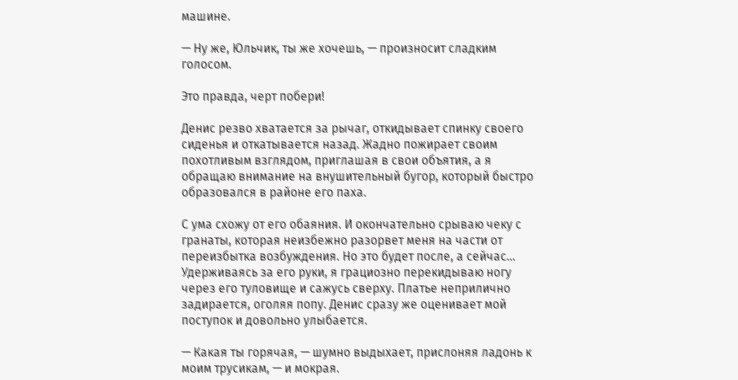машине.

— Ну же, Юльчик, ты же хочешь, — произносит сладким голосом.

Это правда, черт побери!

Денис резво хватается за рычаг, откидывает спинку своего сиденья и откатывается назад. Жадно пожирает своим похотливым взглядом, приглашая в свои объятия, а я обращаю внимание на внушительный бугор, который быстро образовался в районе его паха.

С ума схожу от его обаяния. И окончательно срываю чеку с гранаты, которая неизбежно разорвет меня на части от переизбытка возбуждения. Но это будет после, а сейчас… Удерживаясь за его руки, я грациозно перекидываю ногу через его туловище и сажусь сверху. Платье неприлично задирается, оголяя попу. Денис сразу же оценивает мой поступок и довольно улыбается.

— Какая ты горячая, — шумно выдыхает, прислоняя ладонь к моим трусикам, — и мокрая.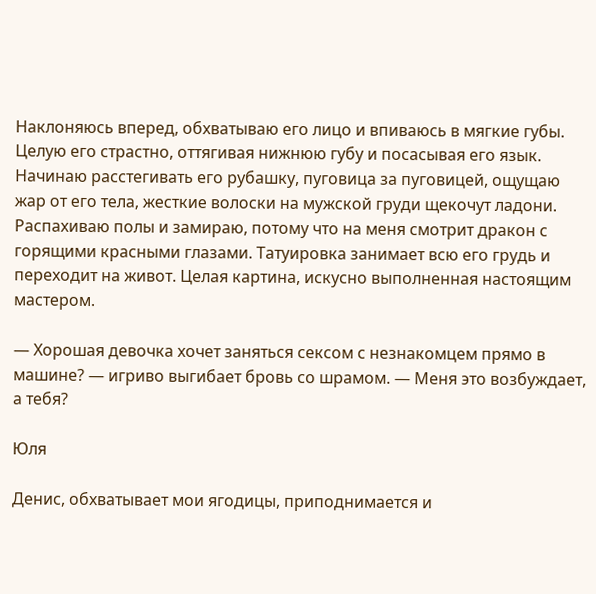Наклоняюсь вперед, обхватываю его лицо и впиваюсь в мягкие губы. Целую его страстно, оттягивая нижнюю губу и посасывая его язык. Начинаю расстегивать его рубашку, пуговица за пуговицей, ощущаю жар от его тела, жесткие волоски на мужской груди щекочут ладони. Распахиваю полы и замираю, потому что на меня смотрит дракон с горящими красными глазами. Татуировка занимает всю его грудь и переходит на живот. Целая картина, искусно выполненная настоящим мастером.

— Хорошая девочка хочет заняться сексом с незнакомцем прямо в машине? — игриво выгибает бровь со шрамом. — Меня это возбуждает, а тебя?

Юля

Денис, обхватывает мои ягодицы, приподнимается и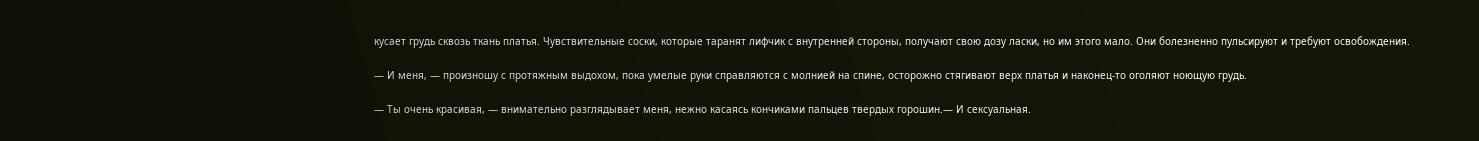кусает грудь сквозь ткань платья. Чувствительные соски, которые таранят лифчик с внутренней стороны, получают свою дозу ласки, но им этого мало. Они болезненно пульсируют и требуют освобождения.

— И меня, — произношу с протяжным выдохом, пока умелые руки справляются с молнией на спине, осторожно стягивают верх платья и наконец-то оголяют ноющую грудь.

— Ты очень красивая, — внимательно разглядывает меня, нежно касаясь кончиками пальцев твердых горошин.— И сексуальная.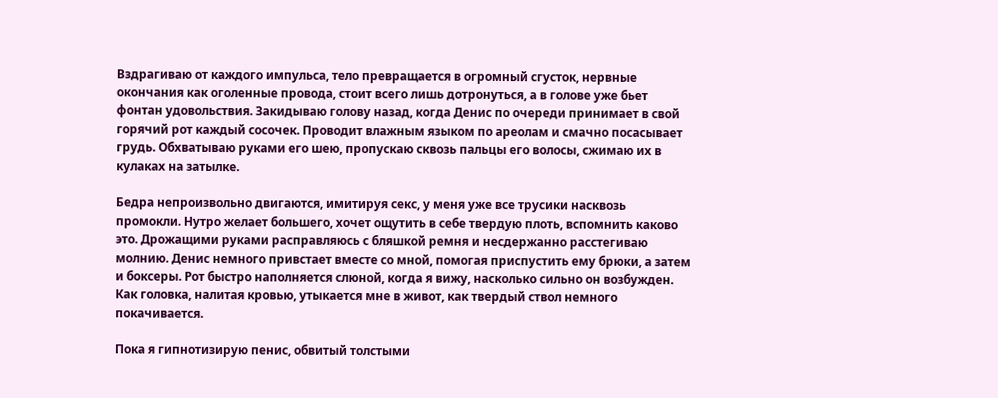Вздрагиваю от каждого импульса, тело превращается в огромный сгусток, нервные окончания как оголенные провода, стоит всего лишь дотронуться, а в голове уже бьет фонтан удовольствия. Закидываю голову назад, когда Денис по очереди принимает в свой горячий рот каждый сосочек. Проводит влажным языком по ареолам и смачно посасывает грудь. Обхватываю руками его шею, пропускаю сквозь пальцы его волосы, сжимаю их в кулаках на затылке.

Бедра непроизвольно двигаются, имитируя секс, у меня уже все трусики насквозь промокли. Нутро желает большего, хочет ощутить в себе твердую плоть, вспомнить каково это. Дрожащими руками расправляюсь с бляшкой ремня и несдержанно расстегиваю молнию. Денис немного привстает вместе со мной, помогая приспустить ему брюки, а затем и боксеры. Рот быстро наполняется слюной, когда я вижу, насколько сильно он возбужден. Как головка, налитая кровью, утыкается мне в живот, как твердый ствол немного покачивается.

Пока я гипнотизирую пенис, обвитый толстыми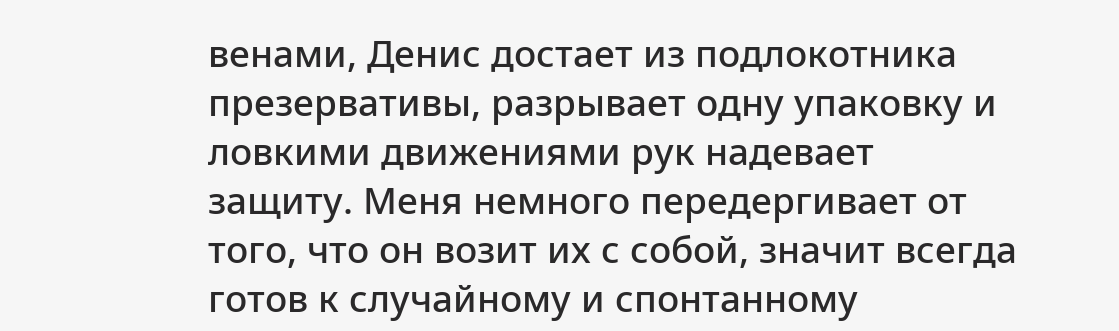венами, Денис достает из подлокотника презервативы, разрывает одну упаковку и ловкими движениями рук надевает защиту. Меня немного передергивает от того, что он возит их с собой, значит всегда готов к случайному и спонтанному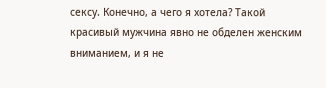сексу. Конечно, а чего я хотела? Такой красивый мужчина явно не обделен женским вниманием, и я не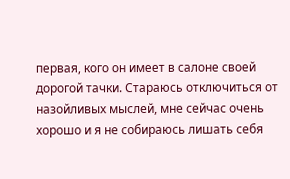первая, кого он имеет в салоне своей дорогой тачки. Стараюсь отключиться от назойливых мыслей, мне сейчас очень хорошо и я не собираюсь лишать себя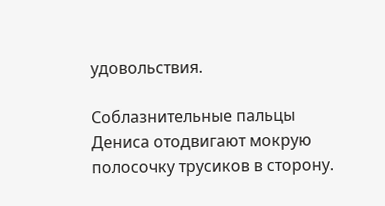удовольствия.

Соблазнительные пальцы Дениса отодвигают мокрую полосочку трусиков в сторону.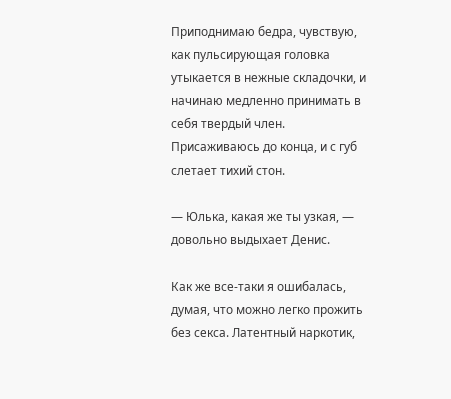Приподнимаю бедра, чувствую, как пульсирующая головка утыкается в нежные складочки, и начинаю медленно принимать в себя твердый член. Присаживаюсь до конца, и с губ слетает тихий стон.

— Юлька, какая же ты узкая, — довольно выдыхает Денис.

Как же все-таки я ошибалась, думая, что можно легко прожить без секса. Латентный наркотик,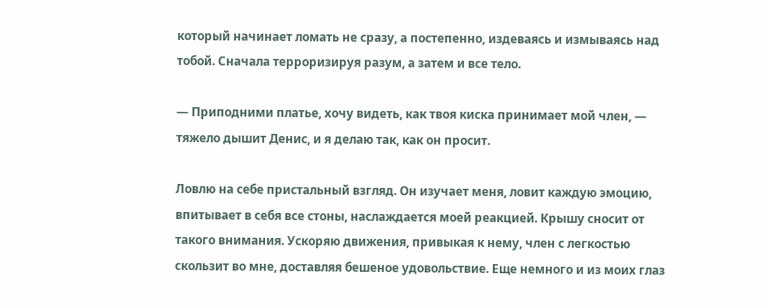который начинает ломать не сразу, а постепенно, издеваясь и измываясь над тобой. Сначала терроризируя разум, а затем и все тело.

— Приподними платье, хочу видеть, как твоя киска принимает мой член, — тяжело дышит Денис, и я делаю так, как он просит.

Ловлю на себе пристальный взгляд. Он изучает меня, ловит каждую эмоцию, впитывает в себя все стоны, наслаждается моей реакцией. Крышу сносит от такого внимания. Ускоряю движения, привыкая к нему, член с легкостью скользит во мне, доставляя бешеное удовольствие. Еще немного и из моих глаз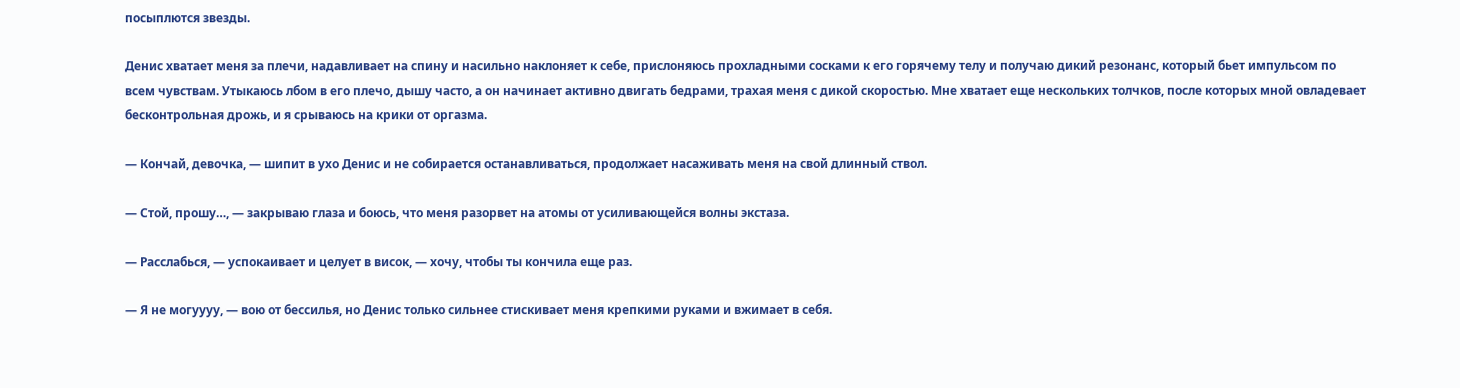посыплются звезды.

Денис хватает меня за плечи, надавливает на спину и насильно наклоняет к себе, прислоняюсь прохладными сосками к его горячему телу и получаю дикий резонанс, который бьет импульсом по всем чувствам. Утыкаюсь лбом в его плечо, дышу часто, а он начинает активно двигать бедрами, трахая меня с дикой скоростью. Мне хватает еще нескольких толчков, после которых мной овладевает бесконтрольная дрожь, и я срываюсь на крики от оргазма.

— Кончай, девочка, — шипит в ухо Денис и не собирается останавливаться, продолжает насаживать меня на свой длинный ствол.

— Стой, прошу…, — закрываю глаза и боюсь, что меня разорвет на атомы от усиливающейся волны экстаза.

— Расслабься, — успокаивает и целует в висок, — хочу, чтобы ты кончила еще раз.

— Я не могуууу, — вою от бессилья, но Денис только сильнее стискивает меня крепкими руками и вжимает в себя.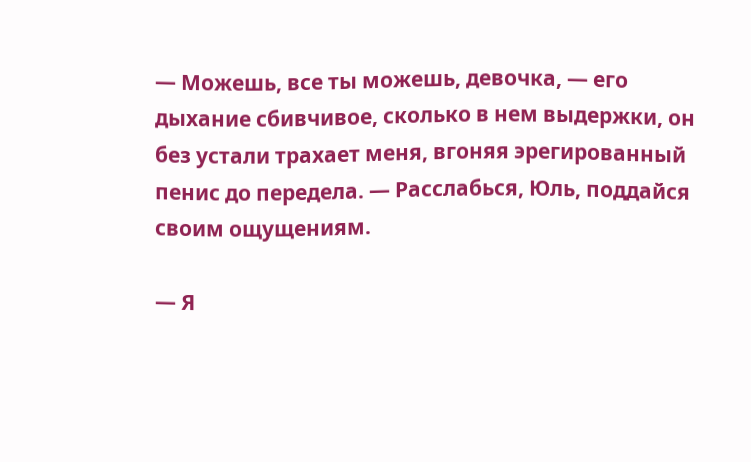— Можешь, все ты можешь, девочка, — его дыхание сбивчивое, сколько в нем выдержки, он без устали трахает меня, вгоняя эрегированный пенис до передела. — Расслабься, Юль, поддайся своим ощущениям.

— Я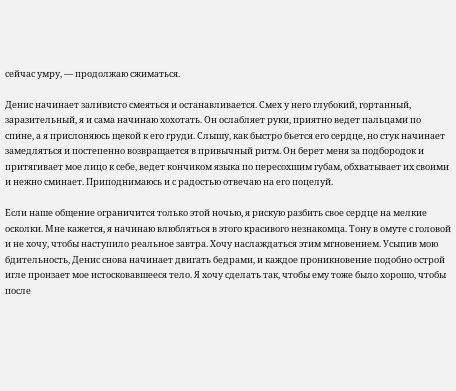сейчас умру, — продолжаю сжиматься.

Денис начинает заливисто смеяться и останавливается. Смех у него глубокий, гортанный, заразительный, я и сама начинаю хохотать. Он ослабляет руки, приятно ведет пальцами по спине, а я прислоняюсь щекой к его груди. Слышу, как быстро бьется его сердце, но стук начинает замедляться и постепенно возвращается в привычный ритм. Он берет меня за подбородок и притягивает мое лицо к себе, ведет кончиком языка по пересохшим губам, обхватывает их своими и нежно сминает. Приподнимаюсь и с радостью отвечаю на его поцелуй.

Если наше общение ограничится только этой ночью, я рискую разбить свое сердце на мелкие осколки. Мне кажется, я начинаю влюбляться в этого красивого незнакомца. Тону в омуте с головой и не хочу, чтобы наступило реальное завтра. Хочу наслаждаться этим мгновением. Усыпив мою бдительность, Денис снова начинает двигать бедрами, и каждое проникновение подобно острой игле пронзает мое истосковавшееся тело. Я хочу сделать так, чтобы ему тоже было хорошо, чтобы после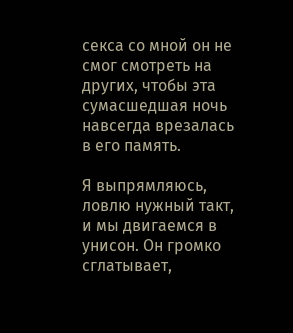секса со мной он не смог смотреть на других, чтобы эта сумасшедшая ночь навсегда врезалась в его память.

Я выпрямляюсь, ловлю нужный такт, и мы двигаемся в унисон. Он громко сглатывает,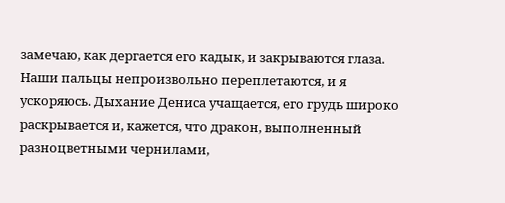замечаю, как дергается его кадык, и закрываются глаза. Наши пальцы непроизвольно переплетаются, и я ускоряюсь. Дыхание Дениса учащается, его грудь широко раскрывается и, кажется, что дракон, выполненный разноцветными чернилами,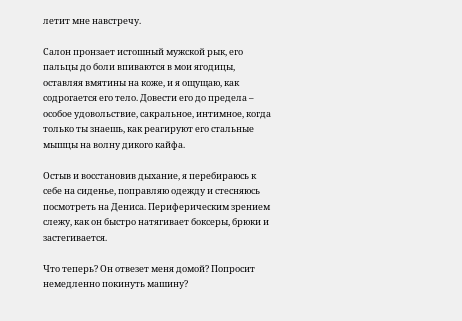летит мне навстречу.

Салон пронзает истошный мужской рык, его пальцы до боли впиваются в мои ягодицы, оставляя вмятины на коже, и я ощущаю, как содрогается его тело. Довести его до предела – особое удовольствие, сакральное, интимное, когда только ты знаешь, как реагируют его стальные мышцы на волну дикого кайфа.

Остыв и восстановив дыхание, я перебираюсь к себе на сиденье, поправляю одежду и стесняюсь посмотреть на Дениса. Периферическим зрением слежу, как он быстро натягивает боксеры, брюки и застегивается.

Что теперь? Он отвезет меня домой? Попросит немедленно покинуть машину?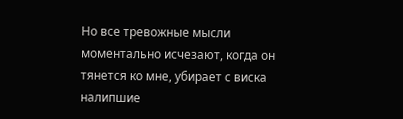Но все тревожные мысли моментально исчезают, когда он тянется ко мне, убирает с виска налипшие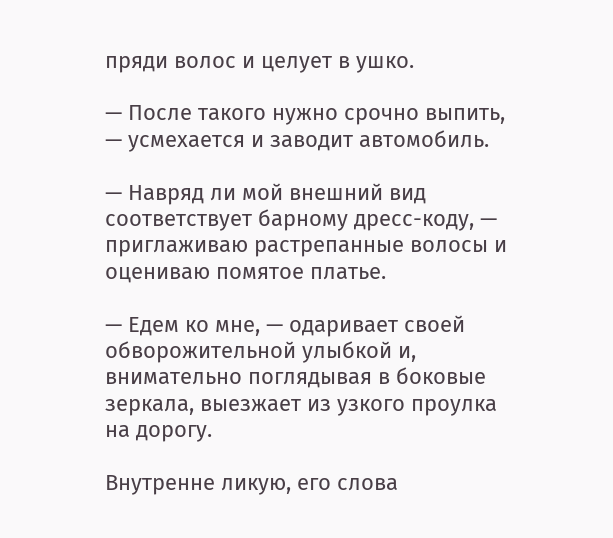пряди волос и целует в ушко.

— После такого нужно срочно выпить, — усмехается и заводит автомобиль.

— Навряд ли мой внешний вид соответствует барному дресс-коду, — приглаживаю растрепанные волосы и оцениваю помятое платье.

— Едем ко мне, — одаривает своей обворожительной улыбкой и, внимательно поглядывая в боковые зеркала, выезжает из узкого проулка на дорогу.

Внутренне ликую, его слова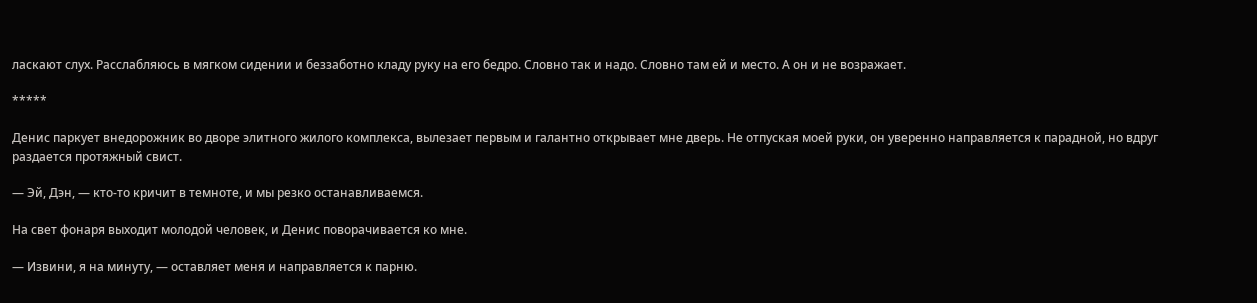ласкают слух. Расслабляюсь в мягком сидении и беззаботно кладу руку на его бедро. Словно так и надо. Словно там ей и место. А он и не возражает.

*****

Денис паркует внедорожник во дворе элитного жилого комплекса, вылезает первым и галантно открывает мне дверь. Не отпуская моей руки, он уверенно направляется к парадной, но вдруг раздается протяжный свист.

— Эй, Дэн, — кто-то кричит в темноте, и мы резко останавливаемся.

На свет фонаря выходит молодой человек, и Денис поворачивается ко мне.

— Извини, я на минуту, — оставляет меня и направляется к парню.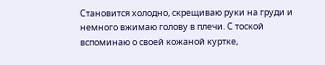Становится холодно, скрещиваю руки на груди и немного вжимаю голову в плечи. С тоской вспоминаю о своей кожаной куртке,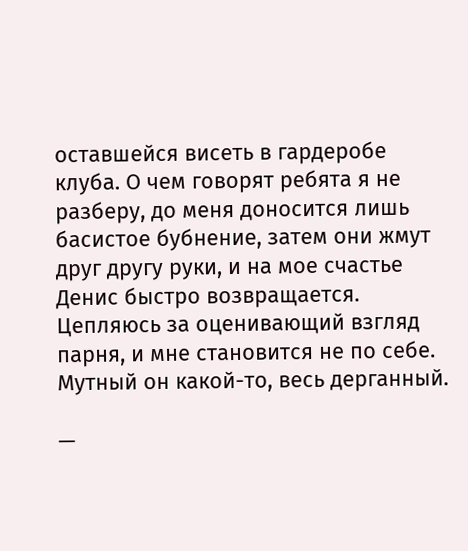оставшейся висеть в гардеробе клуба. О чем говорят ребята я не разберу, до меня доносится лишь басистое бубнение, затем они жмут друг другу руки, и на мое счастье Денис быстро возвращается. Цепляюсь за оценивающий взгляд парня, и мне становится не по себе. Мутный он какой-то, весь дерганный.

—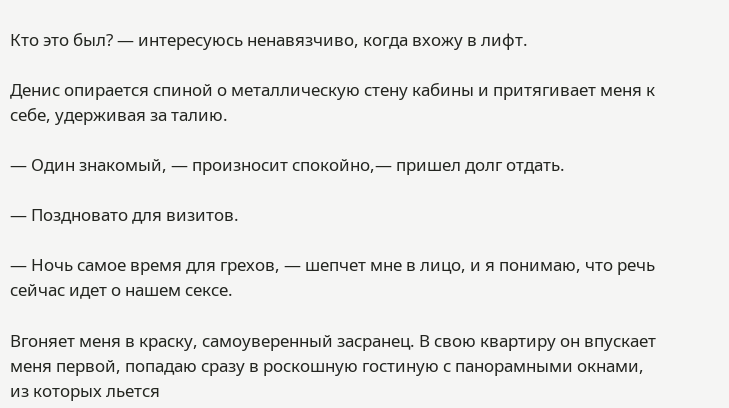Кто это был? — интересуюсь ненавязчиво, когда вхожу в лифт.

Денис опирается спиной о металлическую стену кабины и притягивает меня к себе, удерживая за талию.

— Один знакомый, — произносит спокойно,— пришел долг отдать.

— Поздновато для визитов.

— Ночь самое время для грехов, — шепчет мне в лицо, и я понимаю, что речь сейчас идет о нашем сексе.

Вгоняет меня в краску, самоуверенный засранец. В свою квартиру он впускает меня первой, попадаю сразу в роскошную гостиную с панорамными окнами, из которых льется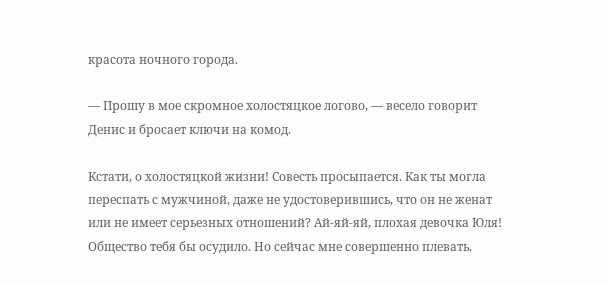красота ночного города.

— Прошу в мое скромное холостяцкое логово, — весело говорит Денис и бросает ключи на комод.

Кстати, о холостяцкой жизни! Совесть просыпается. Как ты могла переспать с мужчиной, даже не удостоверившись, что он не женат или не имеет серьезных отношений? Ай-яй-яй, плохая девочка Юля! Общество тебя бы осудило. Но сейчас мне совершенно плевать.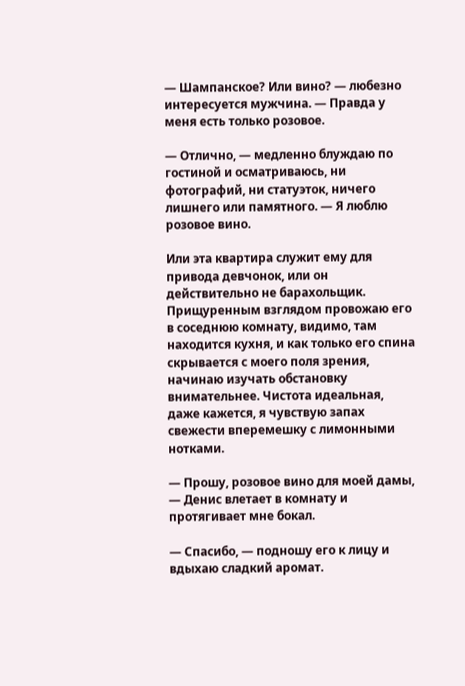— Шампанское? Или вино? — любезно интересуется мужчина. — Правда у меня есть только розовое.

— Отлично, — медленно блуждаю по гостиной и осматриваюсь, ни фотографий, ни статуэток, ничего лишнего или памятного. — Я люблю розовое вино.

Или эта квартира служит ему для привода девчонок, или он действительно не барахольщик. Прищуренным взглядом провожаю его в соседнюю комнату, видимо, там находится кухня, и как только его спина скрывается с моего поля зрения, начинаю изучать обстановку внимательнее. Чистота идеальная, даже кажется, я чувствую запах свежести вперемешку с лимонными нотками.

— Прошу, розовое вино для моей дамы, — Денис влетает в комнату и протягивает мне бокал.

— Спасибо, — подношу его к лицу и вдыхаю сладкий аромат.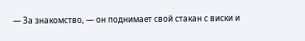— За знакомство, — он поднимает свой стакан с виски и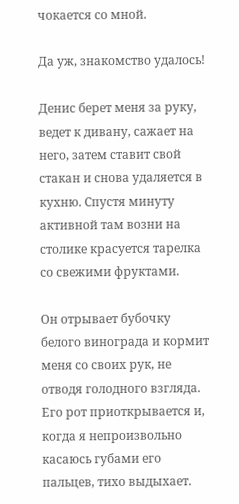чокается со мной.

Да уж, знакомство удалось!

Денис берет меня за руку, ведет к дивану, сажает на него, затем ставит свой стакан и снова удаляется в кухню. Спустя минуту активной там возни на столике красуется тарелка со свежими фруктами.

Он отрывает бубочку белого винограда и кормит меня со своих рук, не отводя голодного взгляда. Его рот приоткрывается и, когда я непроизвольно касаюсь губами его пальцев, тихо выдыхает.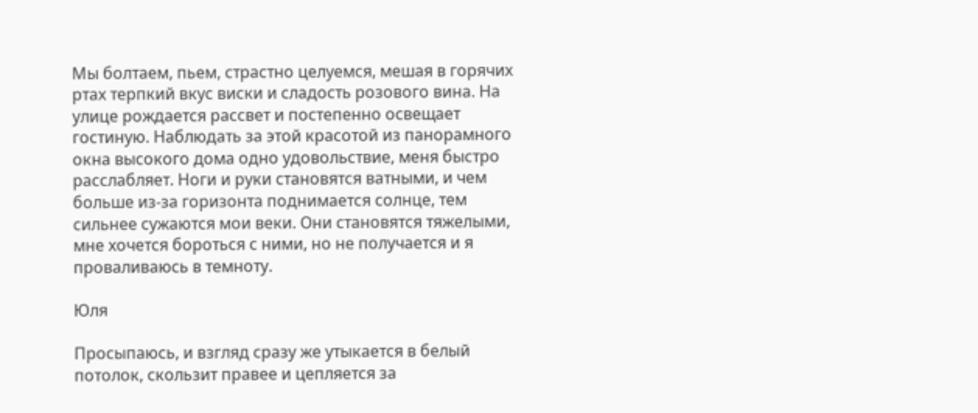Мы болтаем, пьем, страстно целуемся, мешая в горячих ртах терпкий вкус виски и сладость розового вина. На улице рождается рассвет и постепенно освещает гостиную. Наблюдать за этой красотой из панорамного окна высокого дома одно удовольствие, меня быстро расслабляет. Ноги и руки становятся ватными, и чем больше из-за горизонта поднимается солнце, тем сильнее сужаются мои веки. Они становятся тяжелыми, мне хочется бороться с ними, но не получается и я проваливаюсь в темноту.

Юля

Просыпаюсь, и взгляд сразу же утыкается в белый потолок, скользит правее и цепляется за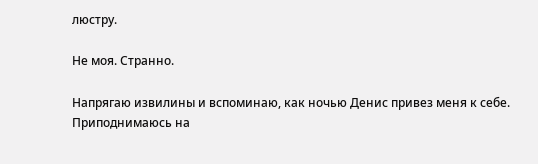люстру.

Не моя. Странно.

Напрягаю извилины и вспоминаю, как ночью Денис привез меня к себе. Приподнимаюсь на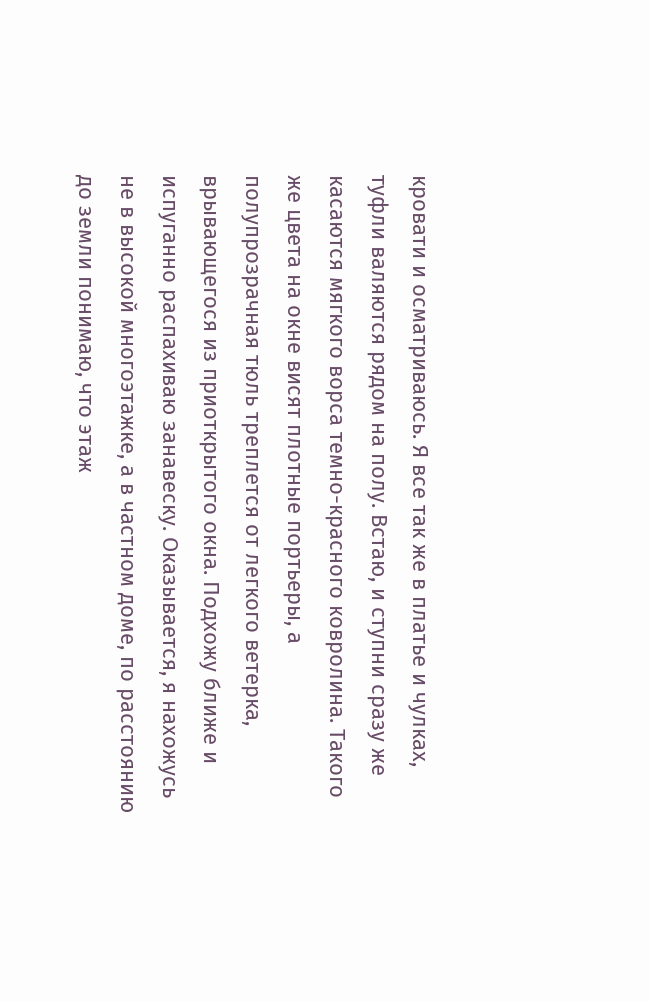кровати и осматриваюсь. Я все так же в платье и чулках, туфли валяются рядом на полу. Встаю, и ступни сразу же касаются мягкого ворса темно-красного ковролина. Такого же цвета на окне висят плотные портьеры, а полупрозрачная тюль треплется от легкого ветерка, врывающегося из приоткрытого окна. Подхожу ближе и испуганно распахиваю занавеску. Оказывается, я нахожусь не в высокой многоэтажке, а в частном доме, по расстоянию до земли понимаю, что этаж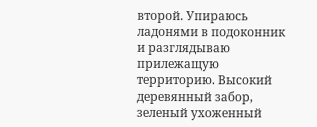второй. Упираюсь ладонями в подоконник и разглядываю прилежащую территорию. Высокий деревянный забор, зеленый ухоженный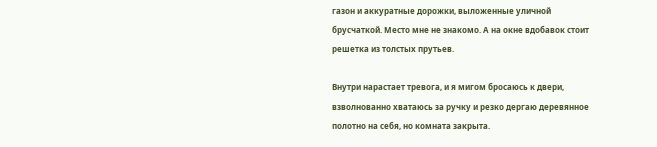газон и аккуратные дорожки, выложенные уличной брусчаткой. Место мне не знакомо. А на окне вдобавок стоит решетка из толстых прутьев.

Внутри нарастает тревога, и я мигом бросаюсь к двери, взволнованно хватаюсь за ручку и резко дергаю деревянное полотно на себя, но комната закрыта.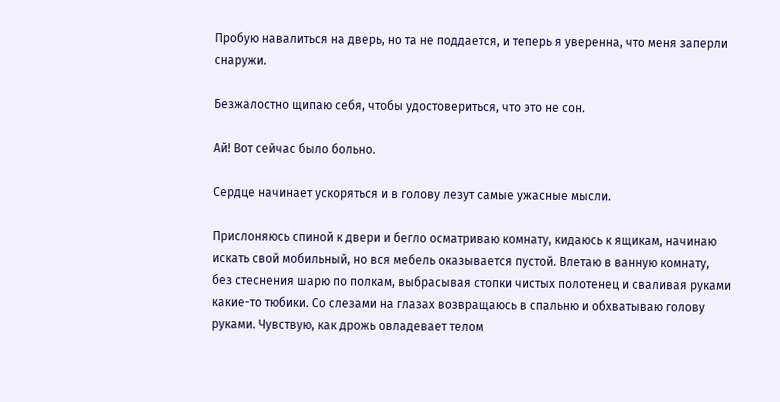Пробую навалиться на дверь, но та не поддается, и теперь я уверенна, что меня заперли снаружи.

Безжалостно щипаю себя, чтобы удостовериться, что это не сон.

Ай! Вот сейчас было больно.

Сердце начинает ускоряться и в голову лезут самые ужасные мысли.

Прислоняюсь спиной к двери и бегло осматриваю комнату, кидаюсь к ящикам, начинаю искать свой мобильный, но вся мебель оказывается пустой. Влетаю в ванную комнату, без стеснения шарю по полкам, выбрасывая стопки чистых полотенец и сваливая руками какие-то тюбики. Со слезами на глазах возвращаюсь в спальню и обхватываю голову руками. Чувствую, как дрожь овладевает телом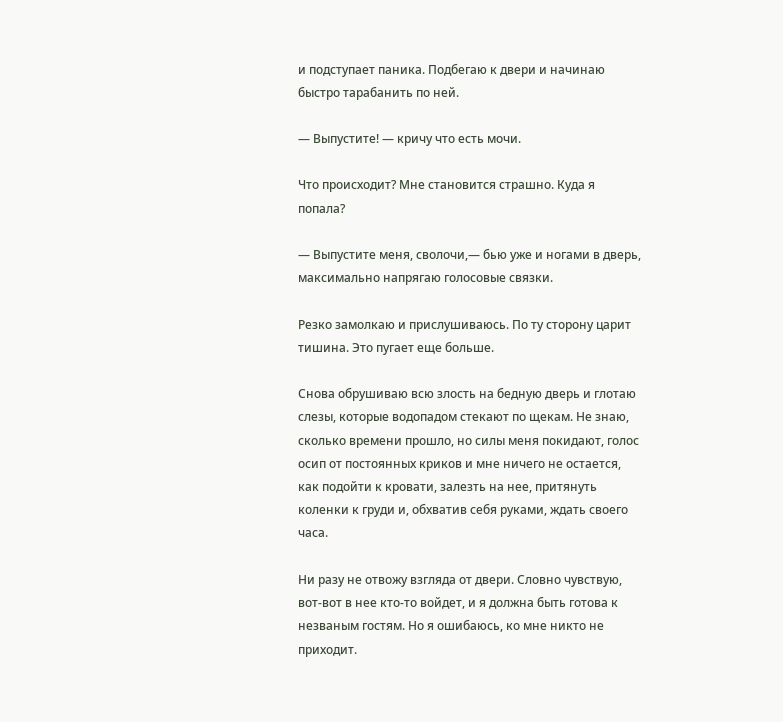и подступает паника. Подбегаю к двери и начинаю быстро тарабанить по ней.

— Выпустите! — кричу что есть мочи.

Что происходит? Мне становится страшно. Куда я попала?

— Выпустите меня, сволочи,— бью уже и ногами в дверь, максимально напрягаю голосовые связки.

Резко замолкаю и прислушиваюсь. По ту сторону царит тишина. Это пугает еще больше.

Снова обрушиваю всю злость на бедную дверь и глотаю слезы, которые водопадом стекают по щекам. Не знаю, сколько времени прошло, но силы меня покидают, голос осип от постоянных криков и мне ничего не остается, как подойти к кровати, залезть на нее, притянуть коленки к груди и, обхватив себя руками, ждать своего часа.

Ни разу не отвожу взгляда от двери. Словно чувствую, вот-вот в нее кто-то войдет, и я должна быть готова к незваным гостям. Но я ошибаюсь, ко мне никто не приходит.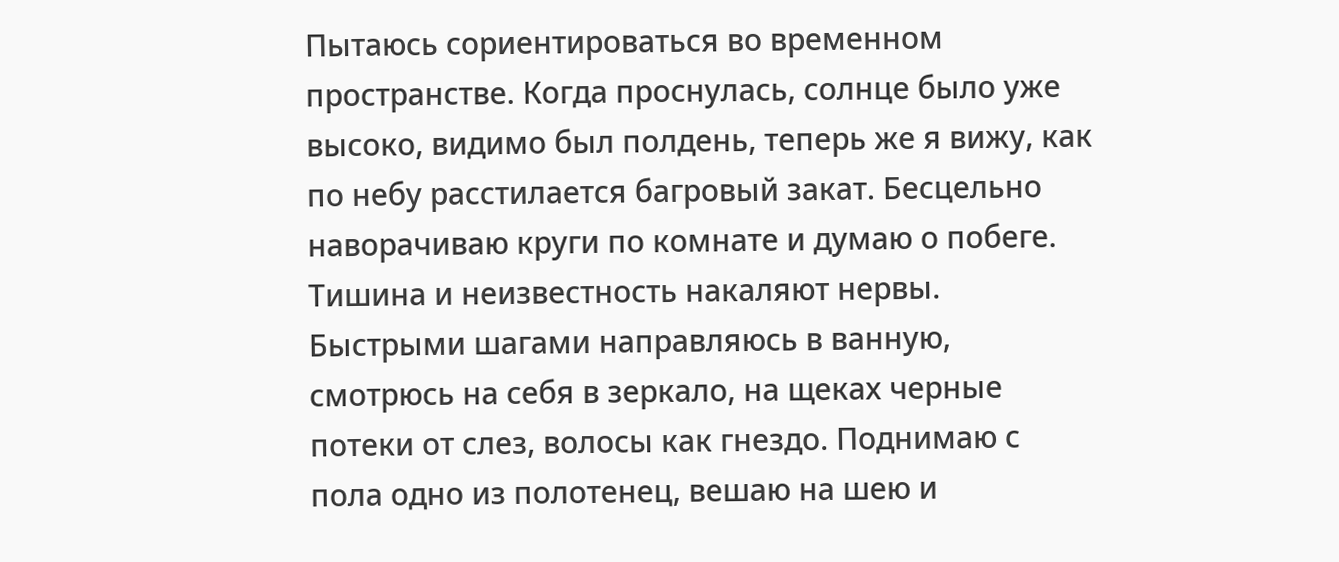Пытаюсь сориентироваться во временном пространстве. Когда проснулась, солнце было уже высоко, видимо был полдень, теперь же я вижу, как по небу расстилается багровый закат. Бесцельно наворачиваю круги по комнате и думаю о побеге. Тишина и неизвестность накаляют нервы. Быстрыми шагами направляюсь в ванную, смотрюсь на себя в зеркало, на щеках черные потеки от слез, волосы как гнездо. Поднимаю с пола одно из полотенец, вешаю на шею и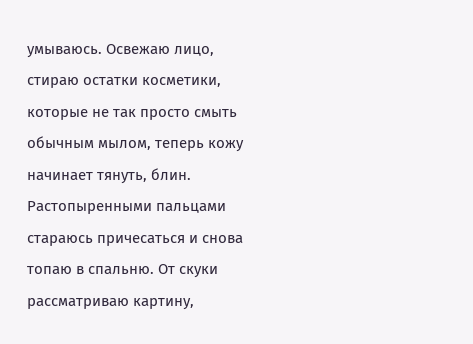умываюсь. Освежаю лицо, стираю остатки косметики, которые не так просто смыть обычным мылом, теперь кожу начинает тянуть, блин. Растопыренными пальцами стараюсь причесаться и снова топаю в спальню. От скуки рассматриваю картину,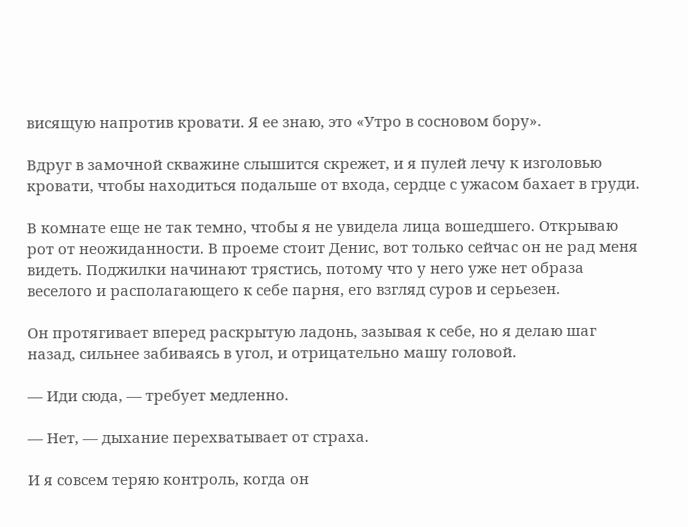висящую напротив кровати. Я ее знаю, это «Утро в сосновом бору».

Вдруг в замочной скважине слышится скрежет, и я пулей лечу к изголовью кровати, чтобы находиться подальше от входа, сердце с ужасом бахает в груди.

В комнате еще не так темно, чтобы я не увидела лица вошедшего. Открываю рот от неожиданности. В проеме стоит Денис, вот только сейчас он не рад меня видеть. Поджилки начинают трястись, потому что у него уже нет образа веселого и располагающего к себе парня, его взгляд суров и серьезен.

Он протягивает вперед раскрытую ладонь, зазывая к себе, но я делаю шаг назад, сильнее забиваясь в угол, и отрицательно машу головой.

— Иди сюда, — требует медленно.

— Нет, — дыхание перехватывает от страха.

И я совсем теряю контроль, когда он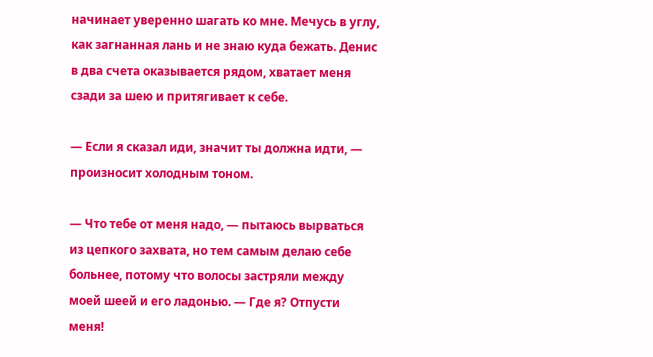начинает уверенно шагать ко мне. Мечусь в углу, как загнанная лань и не знаю куда бежать. Денис в два счета оказывается рядом, хватает меня сзади за шею и притягивает к себе.

— Если я сказал иди, значит ты должна идти, — произносит холодным тоном.

— Что тебе от меня надо, — пытаюсь вырваться из цепкого захвата, но тем самым делаю себе больнее, потому что волосы застряли между моей шеей и его ладонью. — Где я? Отпусти меня!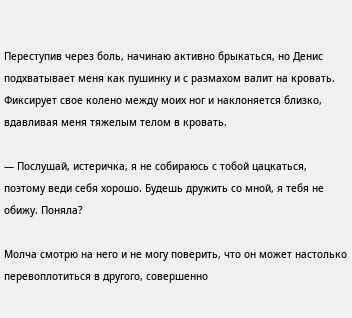Переступив через боль, начинаю активно брыкаться, но Денис подхватывает меня как пушинку и с размахом валит на кровать. Фиксирует свое колено между моих ног и наклоняется близко, вдавливая меня тяжелым телом в кровать.

— Послушай, истеричка, я не собираюсь с тобой цацкаться, поэтому веди себя хорошо. Будешь дружить со мной, я тебя не обижу. Поняла?

Молча смотрю на него и не могу поверить, что он может настолько перевоплотиться в другого, совершенно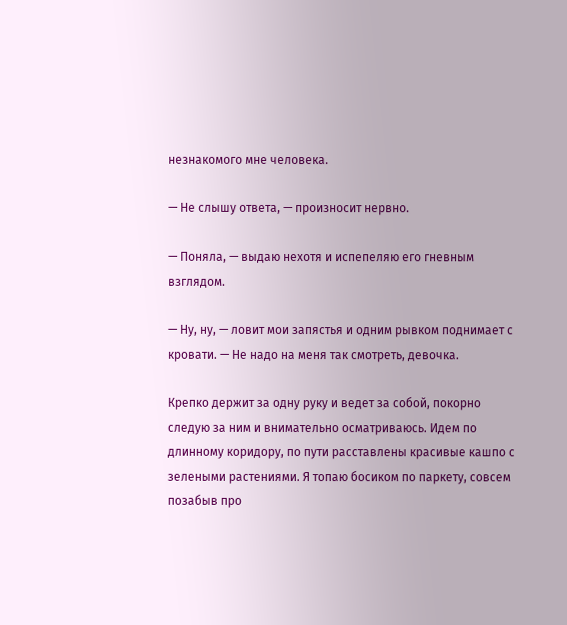незнакомого мне человека.

— Не слышу ответа, — произносит нервно.

— Поняла, — выдаю нехотя и испепеляю его гневным взглядом.

— Ну, ну, — ловит мои запястья и одним рывком поднимает с кровати. — Не надо на меня так смотреть, девочка.

Крепко держит за одну руку и ведет за собой, покорно следую за ним и внимательно осматриваюсь. Идем по длинному коридору, по пути расставлены красивые кашпо с зелеными растениями. Я топаю босиком по паркету, совсем позабыв про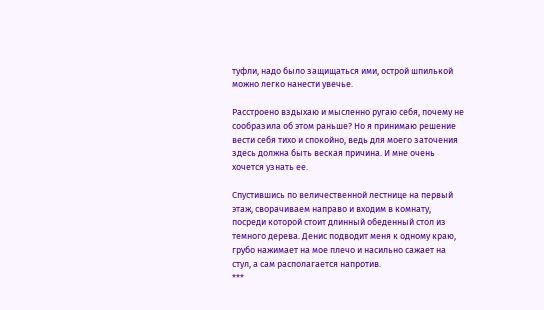туфли, надо было защищаться ими, острой шпилькой можно легко нанести увечье.

Расстроено вздыхаю и мысленно ругаю себя, почему не сообразила об этом раньше? Но я принимаю решение вести себя тихо и спокойно, ведь для моего заточения здесь должна быть веская причина. И мне очень хочется узнать ее.

Спустившись по величественной лестнице на первый этаж, сворачиваем направо и входим в комнату, посреди которой стоит длинный обеденный стол из темного дерева. Денис подводит меня к одному краю, грубо нажимает на мое плечо и насильно сажает на стул, а сам располагается напротив.
***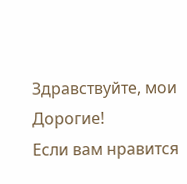Здравствуйте, мои Дорогие!
Если вам нравится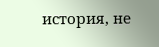история, не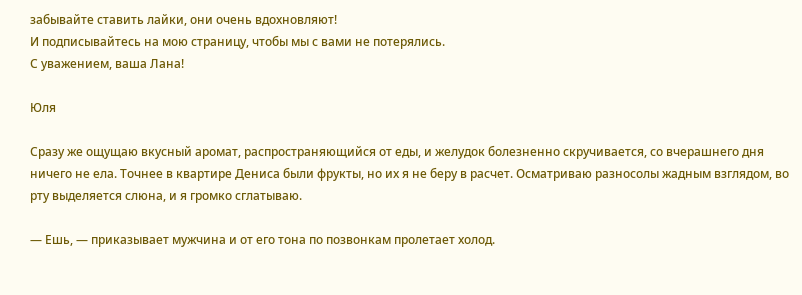забывайте ставить лайки, они очень вдохновляют!
И подписывайтесь на мою страницу, чтобы мы с вами не потерялись.
С уважением, ваша Лана!

Юля

Сразу же ощущаю вкусный аромат, распространяющийся от еды, и желудок болезненно скручивается, со вчерашнего дня ничего не ела. Точнее в квартире Дениса были фрукты, но их я не беру в расчет. Осматриваю разносолы жадным взглядом, во рту выделяется слюна, и я громко сглатываю.

— Ешь, — приказывает мужчина и от его тона по позвонкам пролетает холод.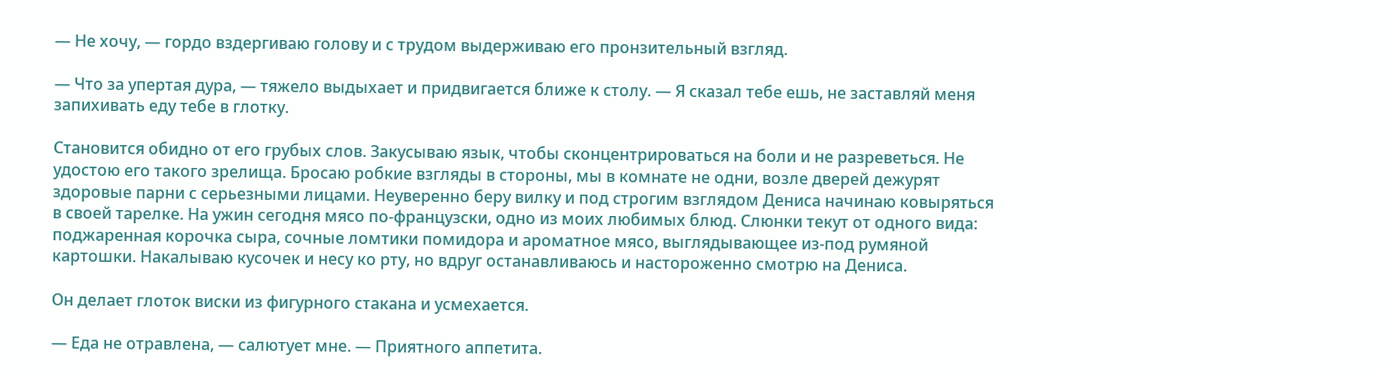— Не хочу, — гордо вздергиваю голову и с трудом выдерживаю его пронзительный взгляд.

— Что за упертая дура, — тяжело выдыхает и придвигается ближе к столу. — Я сказал тебе ешь, не заставляй меня запихивать еду тебе в глотку.

Становится обидно от его грубых слов. Закусываю язык, чтобы сконцентрироваться на боли и не разреветься. Не удостою его такого зрелища. Бросаю робкие взгляды в стороны, мы в комнате не одни, возле дверей дежурят здоровые парни с серьезными лицами. Неуверенно беру вилку и под строгим взглядом Дениса начинаю ковыряться в своей тарелке. На ужин сегодня мясо по-французски, одно из моих любимых блюд. Слюнки текут от одного вида: поджаренная корочка сыра, сочные ломтики помидора и ароматное мясо, выглядывающее из-под румяной картошки. Накалываю кусочек и несу ко рту, но вдруг останавливаюсь и настороженно смотрю на Дениса.

Он делает глоток виски из фигурного стакана и усмехается.

— Еда не отравлена, — салютует мне. — Приятного аппетита.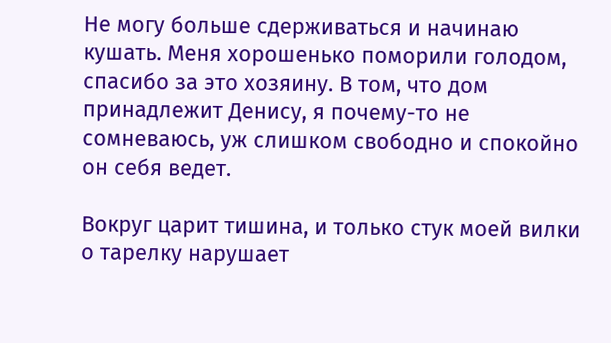Не могу больше сдерживаться и начинаю кушать. Меня хорошенько поморили голодом, спасибо за это хозяину. В том, что дом принадлежит Денису, я почему-то не сомневаюсь, уж слишком свободно и спокойно он себя ведет.

Вокруг царит тишина, и только стук моей вилки о тарелку нарушает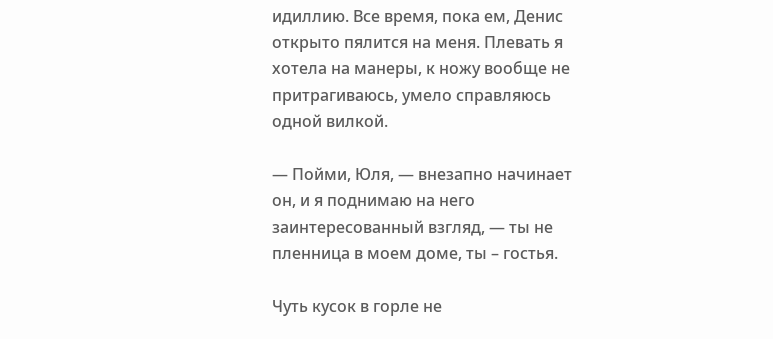идиллию. Все время, пока ем, Денис открыто пялится на меня. Плевать я хотела на манеры, к ножу вообще не притрагиваюсь, умело справляюсь одной вилкой.

— Пойми, Юля, — внезапно начинает он, и я поднимаю на него заинтересованный взгляд, — ты не пленница в моем доме, ты – гостья.

Чуть кусок в горле не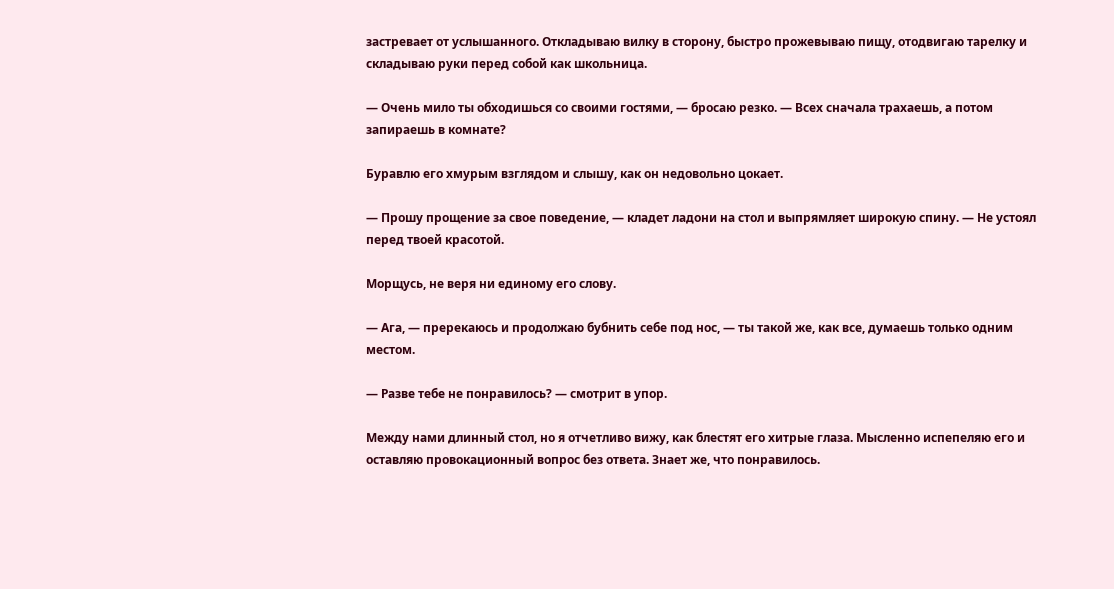застревает от услышанного. Откладываю вилку в сторону, быстро прожевываю пищу, отодвигаю тарелку и складываю руки перед собой как школьница.

— Очень мило ты обходишься со своими гостями, — бросаю резко. — Всех сначала трахаешь, а потом запираешь в комнате?

Буравлю его хмурым взглядом и слышу, как он недовольно цокает.

— Прошу прощение за свое поведение, — кладет ладони на стол и выпрямляет широкую спину. — Не устоял перед твоей красотой.

Морщусь, не веря ни единому его слову.

— Ага, — пререкаюсь и продолжаю бубнить себе под нос, — ты такой же, как все, думаешь только одним местом.

— Разве тебе не понравилось? — смотрит в упор.

Между нами длинный стол, но я отчетливо вижу, как блестят его хитрые глаза. Мысленно испепеляю его и оставляю провокационный вопрос без ответа. Знает же, что понравилось.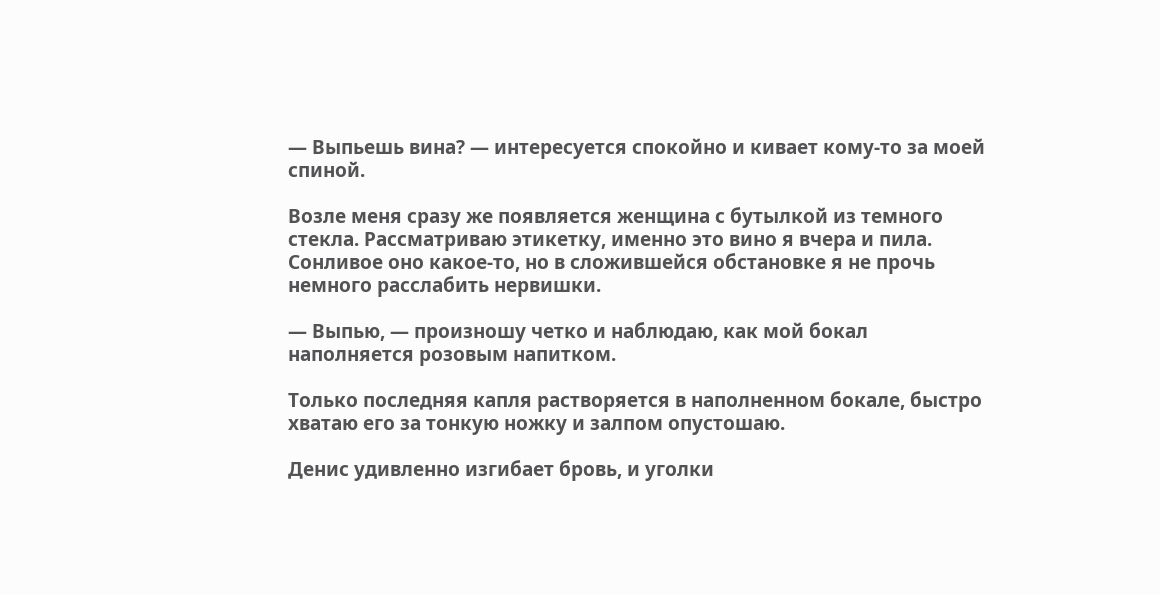— Выпьешь вина? — интересуется спокойно и кивает кому-то за моей спиной.

Возле меня сразу же появляется женщина с бутылкой из темного стекла. Рассматриваю этикетку, именно это вино я вчера и пила. Сонливое оно какое-то, но в сложившейся обстановке я не прочь немного расслабить нервишки.

— Выпью, — произношу четко и наблюдаю, как мой бокал наполняется розовым напитком.

Только последняя капля растворяется в наполненном бокале, быстро хватаю его за тонкую ножку и залпом опустошаю.

Денис удивленно изгибает бровь, и уголки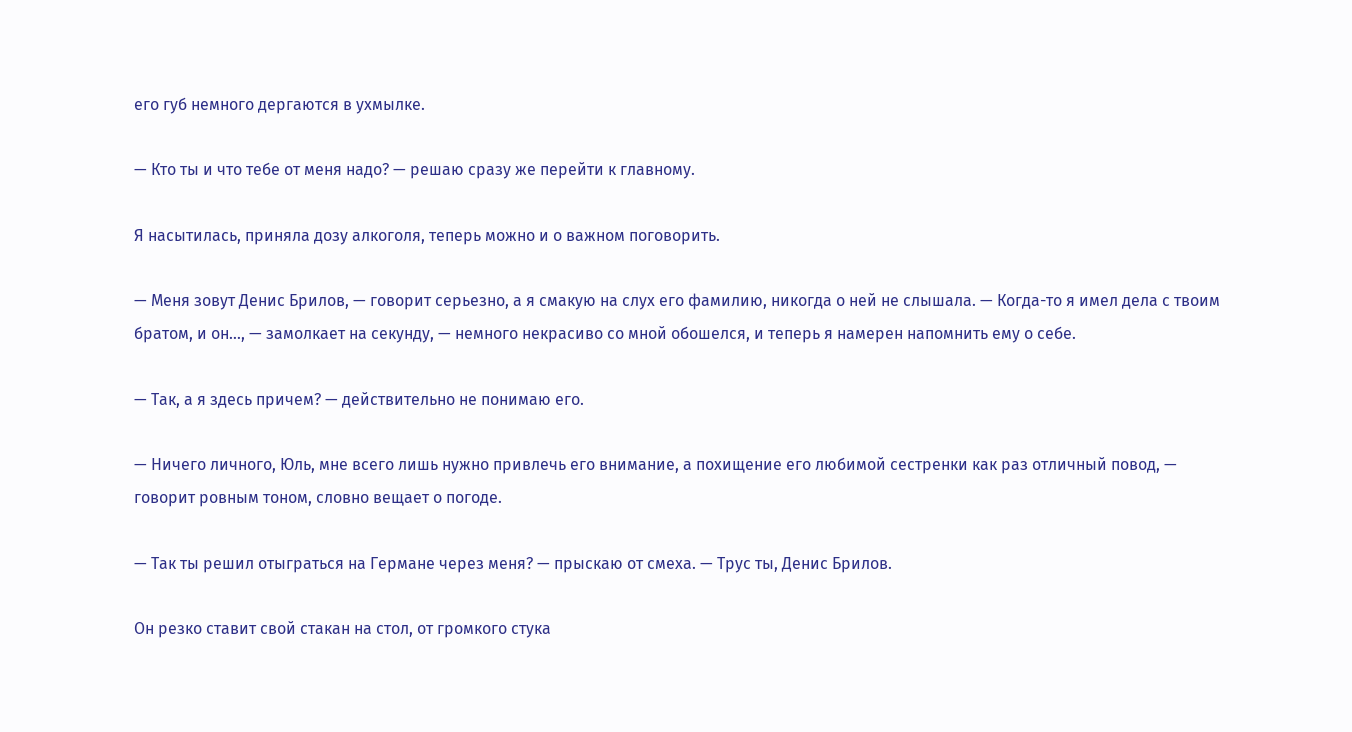его губ немного дергаются в ухмылке.

— Кто ты и что тебе от меня надо? — решаю сразу же перейти к главному.

Я насытилась, приняла дозу алкоголя, теперь можно и о важном поговорить.

— Меня зовут Денис Брилов, — говорит серьезно, а я смакую на слух его фамилию, никогда о ней не слышала. — Когда-то я имел дела с твоим братом, и он…, — замолкает на секунду, — немного некрасиво со мной обошелся, и теперь я намерен напомнить ему о себе.

— Так, а я здесь причем? — действительно не понимаю его.

— Ничего личного, Юль, мне всего лишь нужно привлечь его внимание, а похищение его любимой сестренки как раз отличный повод, — говорит ровным тоном, словно вещает о погоде.

— Так ты решил отыграться на Германе через меня? — прыскаю от смеха. — Трус ты, Денис Брилов.

Он резко ставит свой стакан на стол, от громкого стука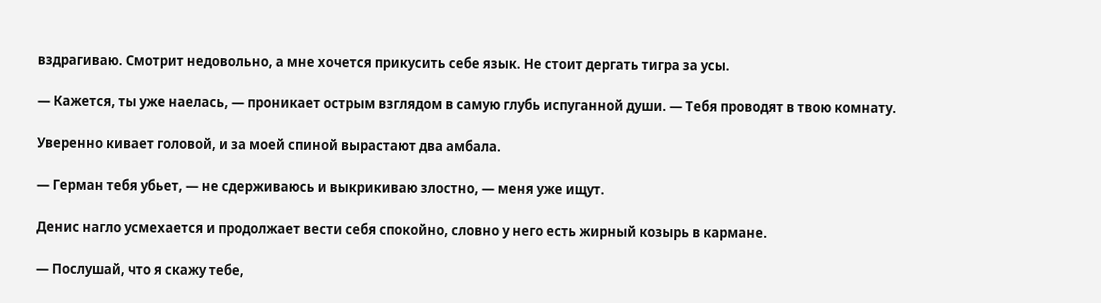вздрагиваю. Смотрит недовольно, а мне хочется прикусить себе язык. Не стоит дергать тигра за усы.

— Кажется, ты уже наелась, — проникает острым взглядом в самую глубь испуганной души. — Тебя проводят в твою комнату.

Уверенно кивает головой, и за моей спиной вырастают два амбала.

— Герман тебя убьет, — не сдерживаюсь и выкрикиваю злостно, — меня уже ищут.

Денис нагло усмехается и продолжает вести себя спокойно, словно у него есть жирный козырь в кармане.

— Послушай, что я скажу тебе,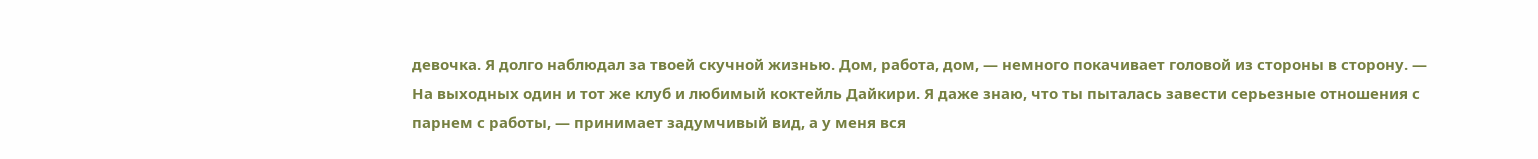девочка. Я долго наблюдал за твоей скучной жизнью. Дом, работа, дом, — немного покачивает головой из стороны в сторону. — На выходных один и тот же клуб и любимый коктейль Дайкири. Я даже знаю, что ты пыталась завести серьезные отношения с парнем с работы, — принимает задумчивый вид, а у меня вся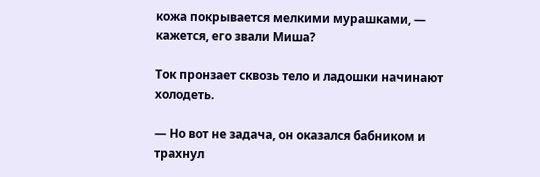кожа покрывается мелкими мурашками, — кажется, его звали Миша?

Ток пронзает сквозь тело и ладошки начинают холодеть.

— Но вот не задача, он оказался бабником и трахнул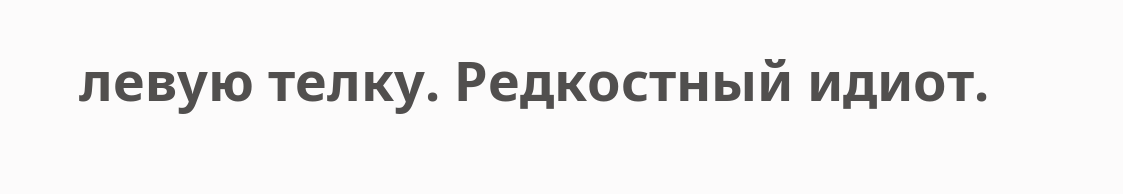левую телку. Редкостный идиот.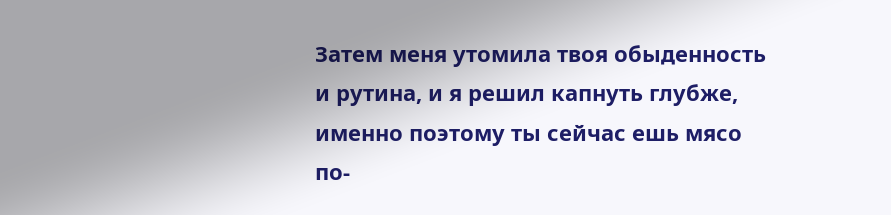Затем меня утомила твоя обыденность и рутина, и я решил капнуть глубже, именно поэтому ты сейчас ешь мясо по-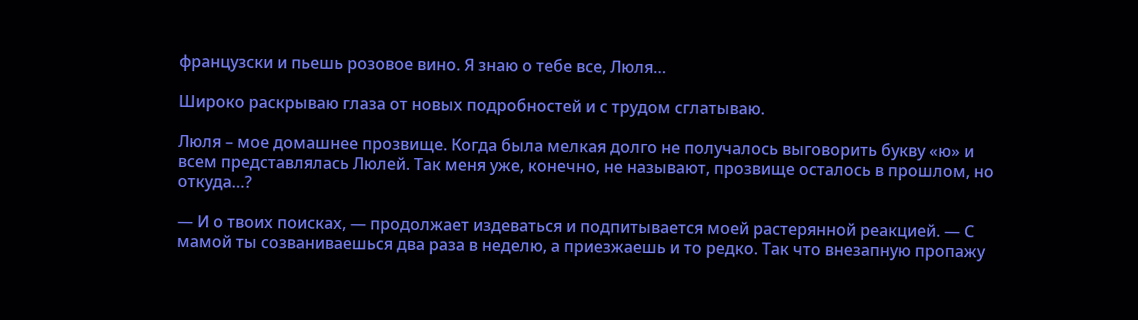французски и пьешь розовое вино. Я знаю о тебе все, Люля…

Широко раскрываю глаза от новых подробностей и с трудом сглатываю.

Люля – мое домашнее прозвище. Когда была мелкая долго не получалось выговорить букву «ю» и всем представлялась Люлей. Так меня уже, конечно, не называют, прозвище осталось в прошлом, но откуда…?

— И о твоих поисках, — продолжает издеваться и подпитывается моей растерянной реакцией. — С мамой ты созваниваешься два раза в неделю, а приезжаешь и то редко. Так что внезапную пропажу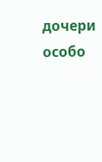дочери особо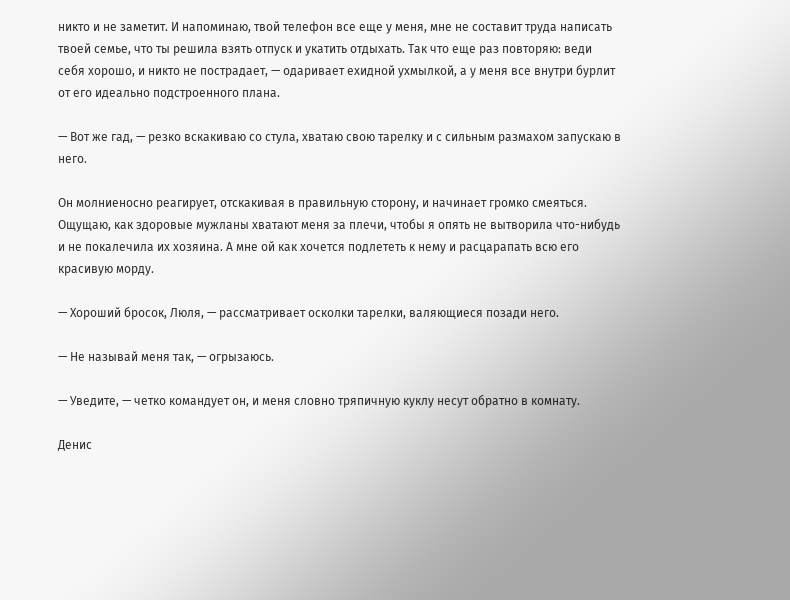никто и не заметит. И напоминаю, твой телефон все еще у меня, мне не составит труда написать твоей семье, что ты решила взять отпуск и укатить отдыхать. Так что еще раз повторяю: веди себя хорошо, и никто не пострадает, — одаривает ехидной ухмылкой, а у меня все внутри бурлит от его идеально подстроенного плана.

— Вот же гад, — резко вскакиваю со стула, хватаю свою тарелку и с сильным размахом запускаю в него.

Он молниеносно реагирует, отскакивая в правильную сторону, и начинает громко смеяться. Ощущаю, как здоровые мужланы хватают меня за плечи, чтобы я опять не вытворила что-нибудь и не покалечила их хозяина. А мне ой как хочется подлететь к нему и расцарапать всю его красивую морду.

— Хороший бросок, Люля, — рассматривает осколки тарелки, валяющиеся позади него.

— Не называй меня так, — огрызаюсь.

— Уведите, — четко командует он, и меня словно тряпичную куклу несут обратно в комнату.

Денис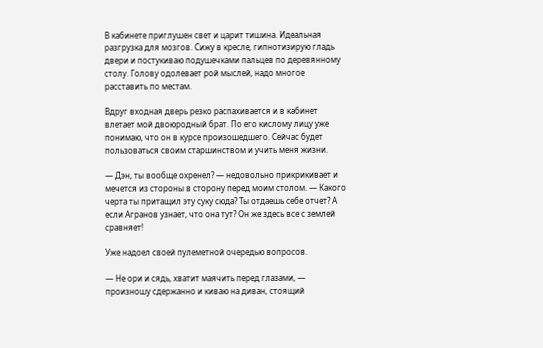В кабинете приглушен свет и царит тишина. Идеальная разгрузка для мозгов. Сижу в кресле, гипнотизирую гладь двери и постукиваю подушечками пальцев по деревянному столу. Голову одолевает рой мыслей, надо многое расставить по местам.

Вдруг входная дверь резко распахивается и в кабинет влетает мой двоюродный брат. По его кислому лицу уже понимаю, что он в курсе произошедшего. Сейчас будет пользоваться своим старшинством и учить меня жизни.

— Дэн, ты вообще охренел? — недовольно прикрикивает и мечется из стороны в сторону перед моим столом. — Какого черта ты притащил эту суку сюда? Ты отдаешь себе отчет? А если Агранов узнает, что она тут? Он же здесь все с землей сравняет!

Уже надоел своей пулеметной очередью вопросов.

— Не ори и сядь, хватит маячить перед глазами, — произношу сдержанно и киваю на диван, стоящий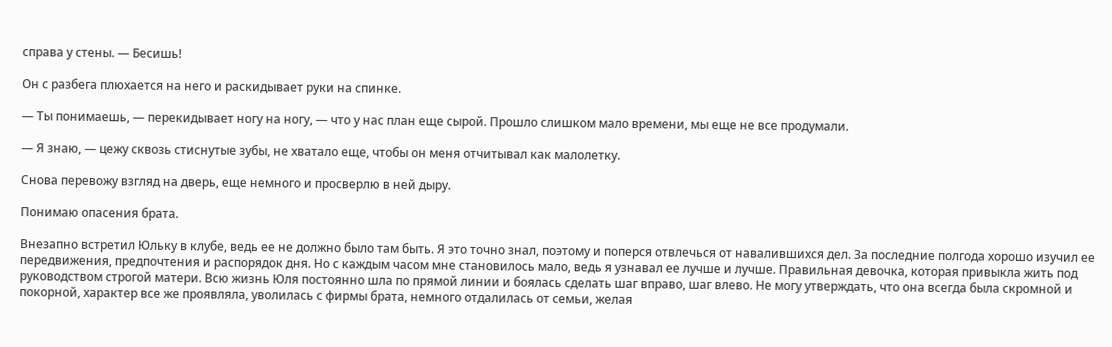справа у стены. — Бесишь!

Он с разбега плюхается на него и раскидывает руки на спинке.

— Ты понимаешь, — перекидывает ногу на ногу, — что у нас план еще сырой. Прошло слишком мало времени, мы еще не все продумали.

— Я знаю, — цежу сквозь стиснутые зубы, не хватало еще, чтобы он меня отчитывал как малолетку.

Снова перевожу взгляд на дверь, еще немного и просверлю в ней дыру.

Понимаю опасения брата.

Внезапно встретил Юльку в клубе, ведь ее не должно было там быть. Я это точно знал, поэтому и поперся отвлечься от навалившихся дел. За последние полгода хорошо изучил ее передвижения, предпочтения и распорядок дня. Но с каждым часом мне становилось мало, ведь я узнавал ее лучше и лучше. Правильная девочка, которая привыкла жить под руководством строгой матери. Всю жизнь Юля постоянно шла по прямой линии и боялась сделать шаг вправо, шаг влево. Не могу утверждать, что она всегда была скромной и покорной, характер все же проявляла, уволилась с фирмы брата, немного отдалилась от семьи, желая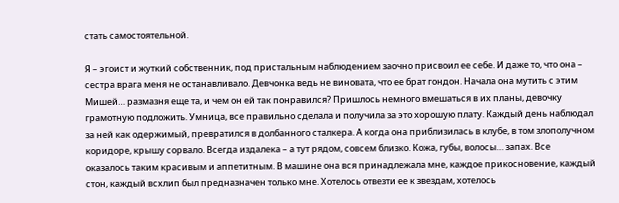стать самостоятельной.

Я – эгоист и жуткий собственник, под пристальным наблюдением заочно присвоил ее себе. И даже то, что она – сестра врага меня не останавливало. Девчонка ведь не виновата, что ее брат гондон. Начала она мутить с этим Мишей… размазня еще та, и чем он ей так понравился? Пришлось немного вмешаться в их планы, девочку грамотную подложить. Умница, все правильно сделала и получила за это хорошую плату. Каждый день наблюдал за ней как одержимый, превратился в долбанного сталкера. А когда она приблизилась в клубе, в том злополучном коридоре, крышу сорвало. Всегда издалека – а тут рядом, совсем близко. Кожа, губы, волосы… запах. Все оказалось таким красивым и аппетитным. В машине она вся принадлежала мне, каждое прикосновение, каждый стон, каждый всхлип был предназначен только мне. Хотелось отвезти ее к звездам, хотелось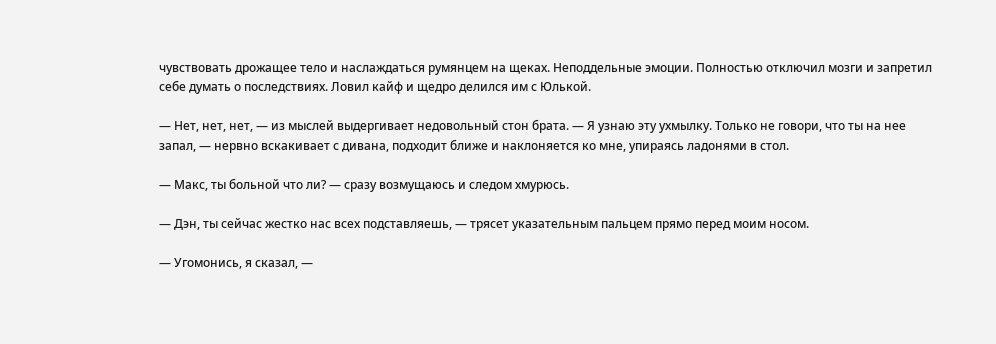чувствовать дрожащее тело и наслаждаться румянцем на щеках. Неподдельные эмоции. Полностью отключил мозги и запретил себе думать о последствиях. Ловил кайф и щедро делился им с Юлькой.

— Нет, нет, нет, — из мыслей выдергивает недовольный стон брата. — Я узнаю эту ухмылку. Только не говори, что ты на нее запал, — нервно вскакивает с дивана, подходит ближе и наклоняется ко мне, упираясь ладонями в стол.

— Макс, ты больной что ли? — сразу возмущаюсь и следом хмурюсь.

— Дэн, ты сейчас жестко нас всех подставляешь, — трясет указательным пальцем прямо перед моим носом.

— Угомонись, я сказал, —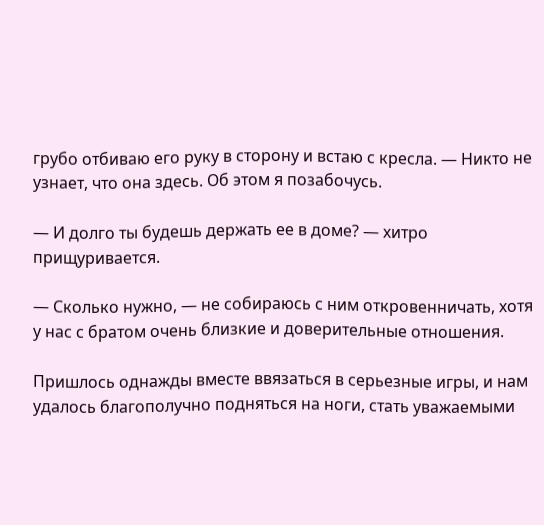грубо отбиваю его руку в сторону и встаю с кресла. — Никто не узнает, что она здесь. Об этом я позабочусь.

— И долго ты будешь держать ее в доме? — хитро прищуривается.

— Сколько нужно, — не собираюсь с ним откровенничать, хотя у нас с братом очень близкие и доверительные отношения.

Пришлось однажды вместе ввязаться в серьезные игры, и нам удалось благополучно подняться на ноги, стать уважаемыми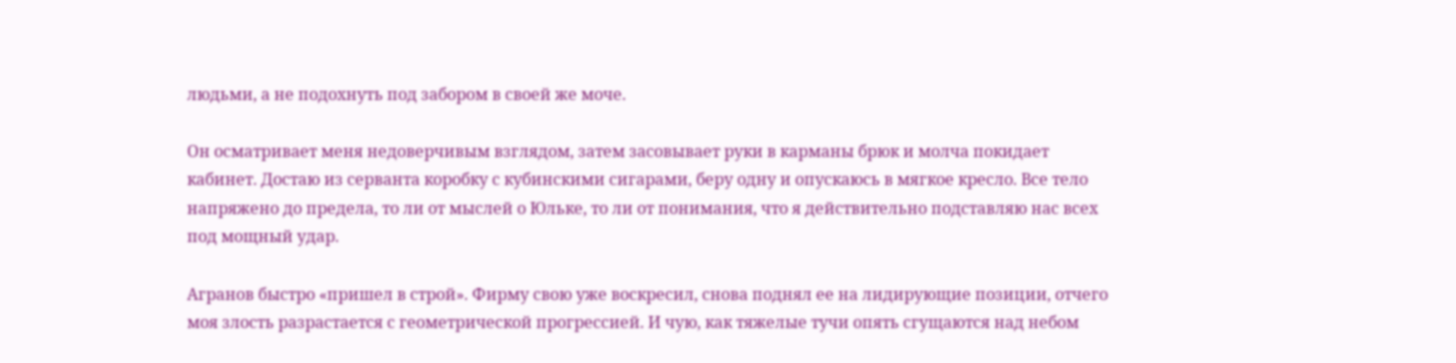людьми, а не подохнуть под забором в своей же моче.

Он осматривает меня недоверчивым взглядом, затем засовывает руки в карманы брюк и молча покидает кабинет. Достаю из серванта коробку с кубинскими сигарами, беру одну и опускаюсь в мягкое кресло. Все тело напряжено до предела, то ли от мыслей о Юльке, то ли от понимания, что я действительно подставляю нас всех под мощный удар.

Агранов быстро «пришел в строй». Фирму свою уже воскресил, снова поднял ее на лидирующие позиции, отчего моя злость разрастается с геометрической прогрессией. И чую, как тяжелые тучи опять сгущаются над небом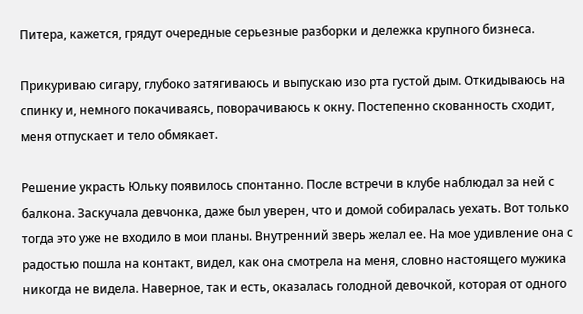Питера, кажется, грядут очередные серьезные разборки и дележка крупного бизнеса.

Прикуриваю сигару, глубоко затягиваюсь и выпускаю изо рта густой дым. Откидываюсь на спинку и, немного покачиваясь, поворачиваюсь к окну. Постепенно скованность сходит, меня отпускает и тело обмякает.

Решение украсть Юльку появилось спонтанно. После встречи в клубе наблюдал за ней с балкона. Заскучала девчонка, даже был уверен, что и домой собиралась уехать. Вот только тогда это уже не входило в мои планы. Внутренний зверь желал ее. На мое удивление она с радостью пошла на контакт, видел, как она смотрела на меня, словно настоящего мужика никогда не видела. Наверное, так и есть, оказалась голодной девочкой, которая от одного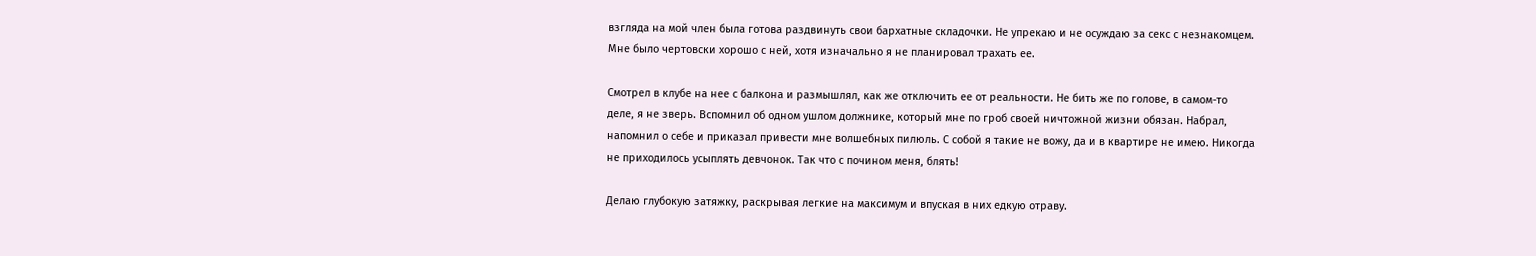взгляда на мой член была готова раздвинуть свои бархатные складочки. Не упрекаю и не осуждаю за секс с незнакомцем. Мне было чертовски хорошо с ней, хотя изначально я не планировал трахать ее.

Смотрел в клубе на нее с балкона и размышлял, как же отключить ее от реальности. Не бить же по голове, в самом-то деле, я не зверь. Вспомнил об одном ушлом должнике, который мне по гроб своей ничтожной жизни обязан. Набрал, напомнил о себе и приказал привести мне волшебных пилюль. С собой я такие не вожу, да и в квартире не имею. Никогда не приходилось усыплять девчонок. Так что с почином меня, блять!

Делаю глубокую затяжку, раскрывая легкие на максимум и впуская в них едкую отраву.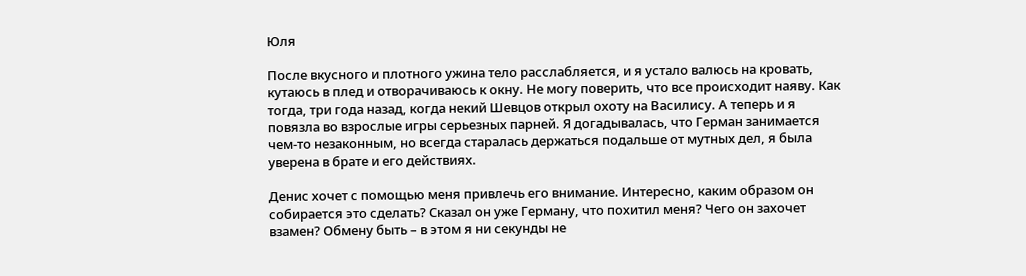Юля

После вкусного и плотного ужина тело расслабляется, и я устало валюсь на кровать, кутаюсь в плед и отворачиваюсь к окну. Не могу поверить, что все происходит наяву. Как тогда, три года назад, когда некий Шевцов открыл охоту на Василису. А теперь и я повязла во взрослые игры серьезных парней. Я догадывалась, что Герман занимается чем-то незаконным, но всегда старалась держаться подальше от мутных дел, я была уверена в брате и его действиях.

Денис хочет с помощью меня привлечь его внимание. Интересно, каким образом он собирается это сделать? Сказал он уже Герману, что похитил меня? Чего он захочет взамен? Обмену быть – в этом я ни секунды не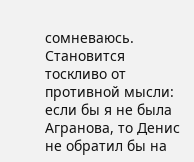сомневаюсь. Становится тоскливо от противной мысли: если бы я не была Агранова, то Денис не обратил бы на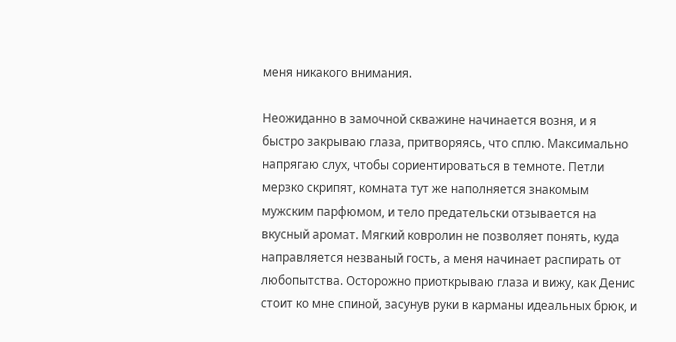меня никакого внимания.

Неожиданно в замочной скважине начинается возня, и я быстро закрываю глаза, притворяясь, что сплю. Максимально напрягаю слух, чтобы сориентироваться в темноте. Петли мерзко скрипят, комната тут же наполняется знакомым мужским парфюмом, и тело предательски отзывается на вкусный аромат. Мягкий ковролин не позволяет понять, куда направляется незваный гость, а меня начинает распирать от любопытства. Осторожно приоткрываю глаза и вижу, как Денис стоит ко мне спиной, засунув руки в карманы идеальных брюк, и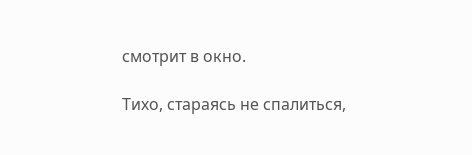смотрит в окно.

Тихо, стараясь не спалиться,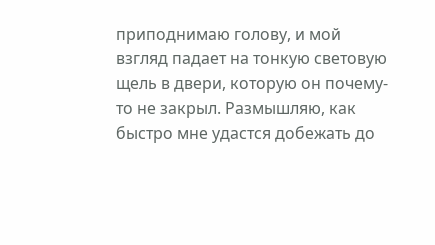приподнимаю голову, и мой взгляд падает на тонкую световую щель в двери, которую он почему-то не закрыл. Размышляю, как быстро мне удастся добежать до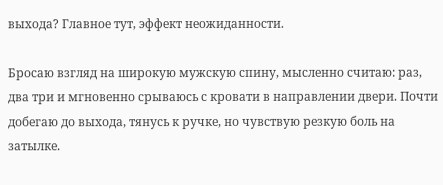выхода? Главное тут, эффект неожиданности.

Бросаю взгляд на широкую мужскую спину, мысленно считаю: раз, два три и мгновенно срываюсь с кровати в направлении двери. Почти добегаю до выхода, тянусь к ручке, но чувствую резкую боль на затылке.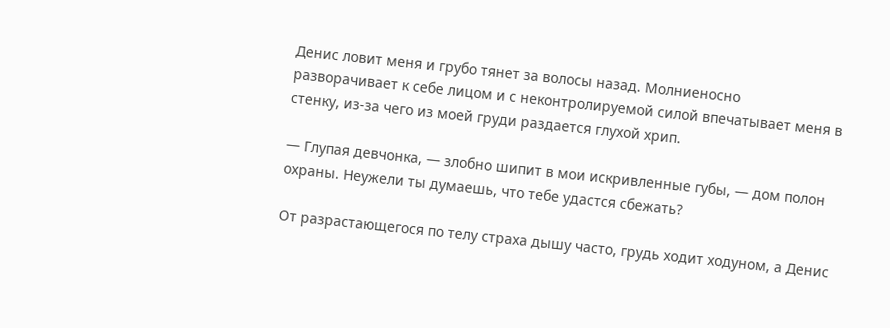Денис ловит меня и грубо тянет за волосы назад. Молниеносно разворачивает к себе лицом и с неконтролируемой силой впечатывает меня в стенку, из-за чего из моей груди раздается глухой хрип.

— Глупая девчонка, — злобно шипит в мои искривленные губы, — дом полон охраны. Неужели ты думаешь, что тебе удастся сбежать?

От разрастающегося по телу страха дышу часто, грудь ходит ходуном, а Денис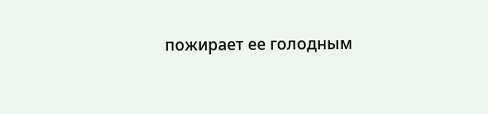пожирает ее голодным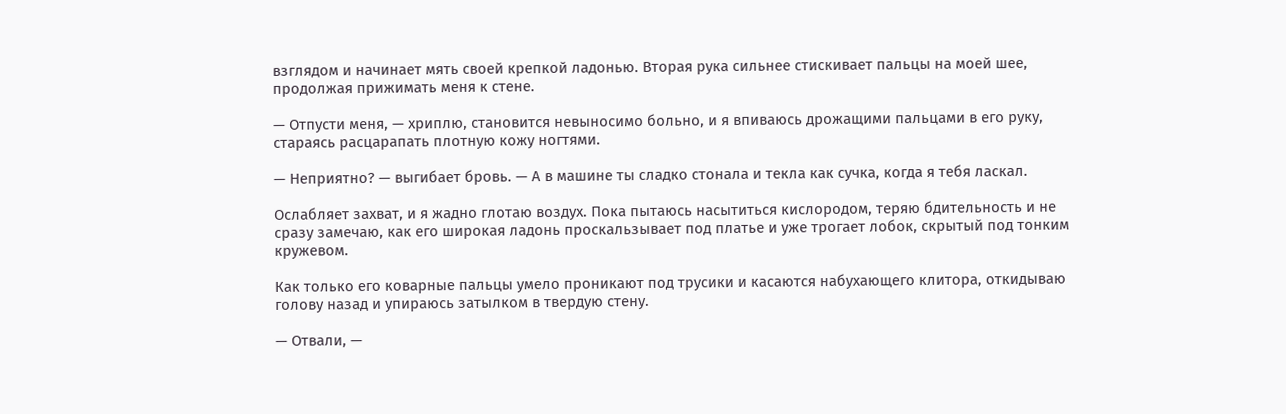взглядом и начинает мять своей крепкой ладонью. Вторая рука сильнее стискивает пальцы на моей шее, продолжая прижимать меня к стене.

— Отпусти меня, — хриплю, становится невыносимо больно, и я впиваюсь дрожащими пальцами в его руку, стараясь расцарапать плотную кожу ногтями.

— Неприятно? — выгибает бровь. — А в машине ты сладко стонала и текла как сучка, когда я тебя ласкал.

Ослабляет захват, и я жадно глотаю воздух. Пока пытаюсь насытиться кислородом, теряю бдительность и не сразу замечаю, как его широкая ладонь проскальзывает под платье и уже трогает лобок, скрытый под тонким кружевом.

Как только его коварные пальцы умело проникают под трусики и касаются набухающего клитора, откидываю голову назад и упираюсь затылком в твердую стену.

— Отвали, —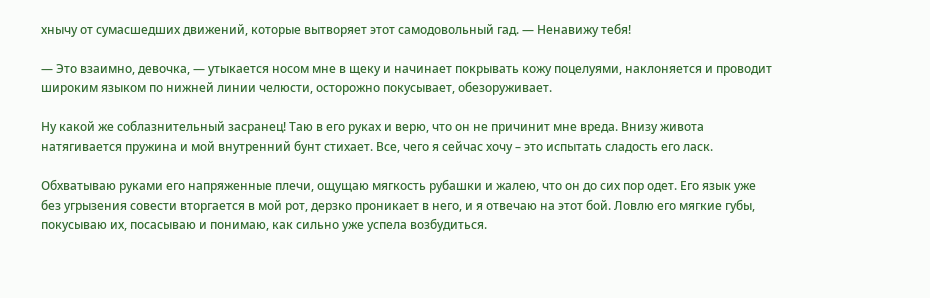хнычу от сумасшедших движений, которые вытворяет этот самодовольный гад. — Ненавижу тебя!

— Это взаимно, девочка, — утыкается носом мне в щеку и начинает покрывать кожу поцелуями, наклоняется и проводит широким языком по нижней линии челюсти, осторожно покусывает, обезоруживает.

Ну какой же соблазнительный засранец! Таю в его руках и верю, что он не причинит мне вреда. Внизу живота натягивается пружина и мой внутренний бунт стихает. Все, чего я сейчас хочу – это испытать сладость его ласк.

Обхватываю руками его напряженные плечи, ощущаю мягкость рубашки и жалею, что он до сих пор одет. Его язык уже без угрызения совести вторгается в мой рот, дерзко проникает в него, и я отвечаю на этот бой. Ловлю его мягкие губы, покусываю их, посасываю и понимаю, как сильно уже успела возбудиться.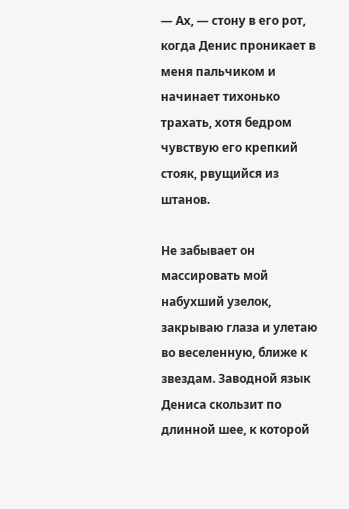— Ах, — стону в его рот, когда Денис проникает в меня пальчиком и начинает тихонько трахать, хотя бедром чувствую его крепкий стояк, рвущийся из штанов.

Не забывает он массировать мой набухший узелок, закрываю глаза и улетаю во веселенную, ближе к звездам. Заводной язык Дениса скользит по длинной шее, к которой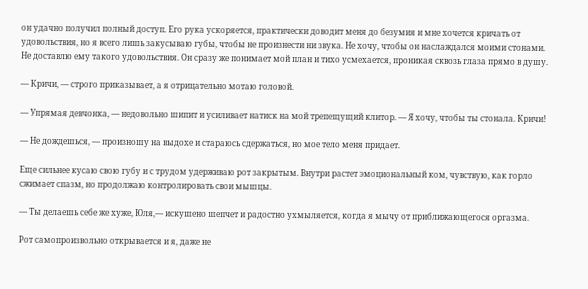он удачно получил полный доступ. Его рука ускоряется, практически доводит меня до безумия и мне хочется кричать от удовольствия, но я всего лишь закусываю губы, чтобы не произнести ни звука. Не хочу, чтобы он наслаждался моими стонами. Не доставлю ему такого удовольствия. Он сразу же понимает мой план и тихо усмехается, проникая сквозь глаза прямо в душу.

— Кричи, — строго приказывает, а я отрицательно мотаю головой.

— Упрямая девчонка, — недовольно шипит и усиливает натиск на мой трепещущий клитор. — Я хочу, чтобы ты стонала. Кричи!

— Не дождешься, — произношу на выдохе и стараюсь сдержаться, но мое тело меня придает.

Еще сильнее кусаю свою губу и с трудом удерживаю рот закрытым. Внутри растет эмоциональный ком, чувствую, как горло сжимает спазм, но продолжаю контролировать свои мышцы.

— Ты делаешь себе же хуже, Юля,— искушено шепчет и радостно ухмыляется, когда я мычу от приближающегося оргазма.

Рот самопроизвольно открывается и я, даже не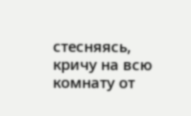стесняясь, кричу на всю комнату от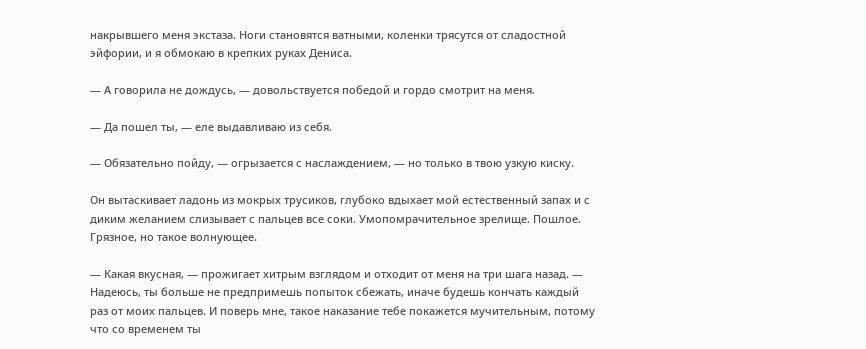накрывшего меня экстаза. Ноги становятся ватными, коленки трясутся от сладостной эйфории, и я обмокаю в крепких руках Дениса.

— А говорила не дождусь, — довольствуется победой и гордо смотрит на меня.

— Да пошел ты, — еле выдавливаю из себя.

— Обязательно пойду, — огрызается с наслаждением, — но только в твою узкую киску.

Он вытаскивает ладонь из мокрых трусиков, глубоко вдыхает мой естественный запах и с диким желанием слизывает с пальцев все соки. Умопомрачительное зрелище. Пошлое. Грязное, но такое волнующее.

— Какая вкусная, — прожигает хитрым взглядом и отходит от меня на три шага назад. — Надеюсь, ты больше не предпримешь попыток сбежать, иначе будешь кончать каждый раз от моих пальцев. И поверь мне, такое наказание тебе покажется мучительным, потому что со временем ты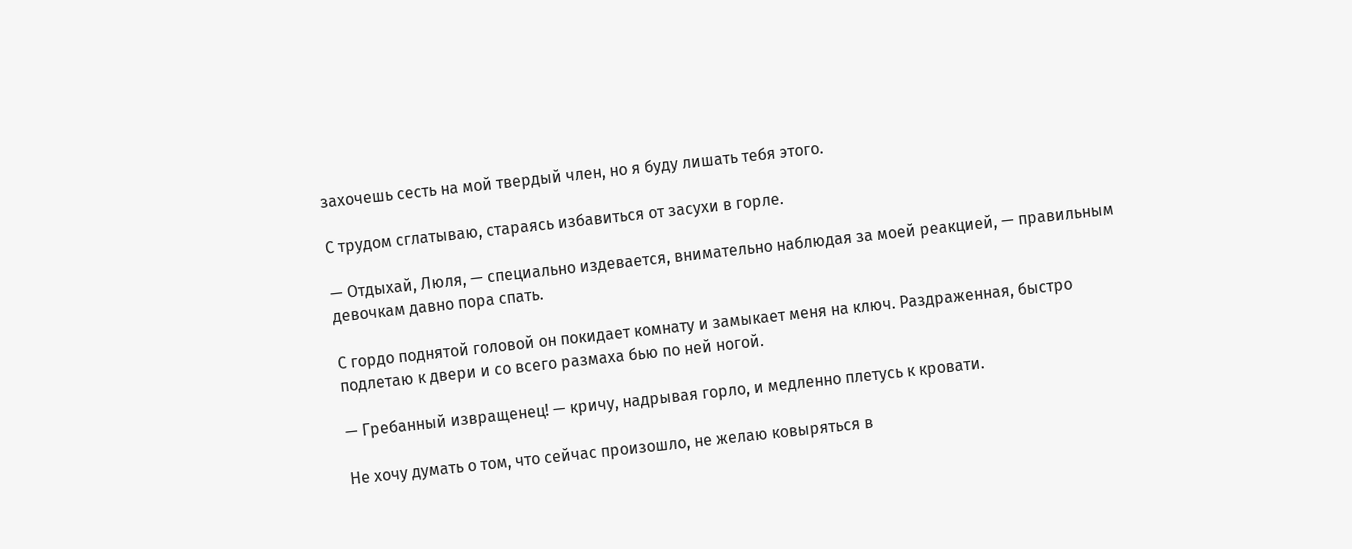захочешь сесть на мой твердый член, но я буду лишать тебя этого.

С трудом сглатываю, стараясь избавиться от засухи в горле.

— Отдыхай, Люля, — специально издевается, внимательно наблюдая за моей реакцией, — правильным девочкам давно пора спать.

С гордо поднятой головой он покидает комнату и замыкает меня на ключ. Раздраженная, быстро подлетаю к двери и со всего размаха бью по ней ногой.

— Гребанный извращенец! — кричу, надрывая горло, и медленно плетусь к кровати.

Не хочу думать о том, что сейчас произошло, не желаю ковыряться в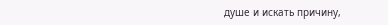душе и искать причину,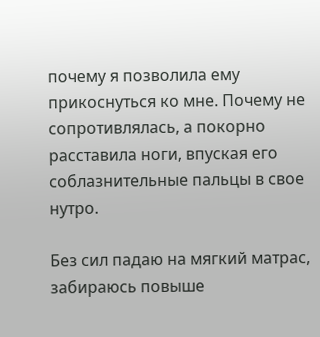почему я позволила ему прикоснуться ко мне. Почему не сопротивлялась, а покорно расставила ноги, впуская его соблазнительные пальцы в свое нутро.

Без сил падаю на мягкий матрас, забираюсь повыше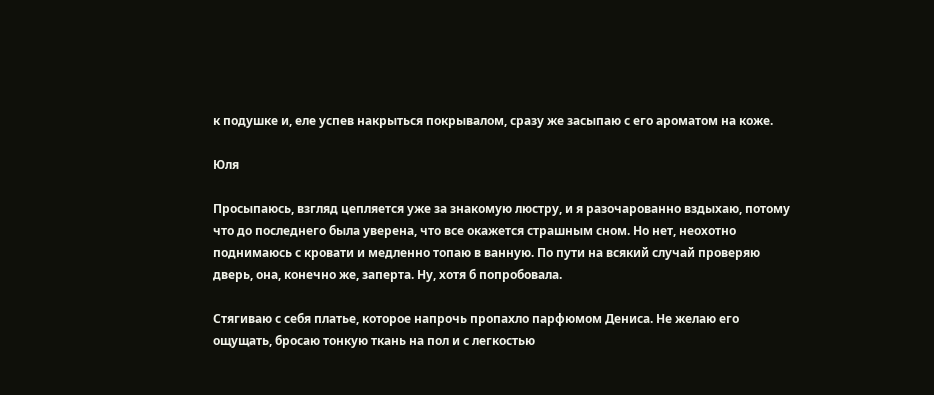к подушке и, еле успев накрыться покрывалом, сразу же засыпаю с его ароматом на коже.

Юля

Просыпаюсь, взгляд цепляется уже за знакомую люстру, и я разочарованно вздыхаю, потому что до последнего была уверена, что все окажется страшным сном. Но нет, неохотно поднимаюсь с кровати и медленно топаю в ванную. По пути на всякий случай проверяю дверь, она, конечно же, заперта. Ну, хотя б попробовала.

Стягиваю с себя платье, которое напрочь пропахло парфюмом Дениса. Не желаю его ощущать, бросаю тонкую ткань на пол и с легкостью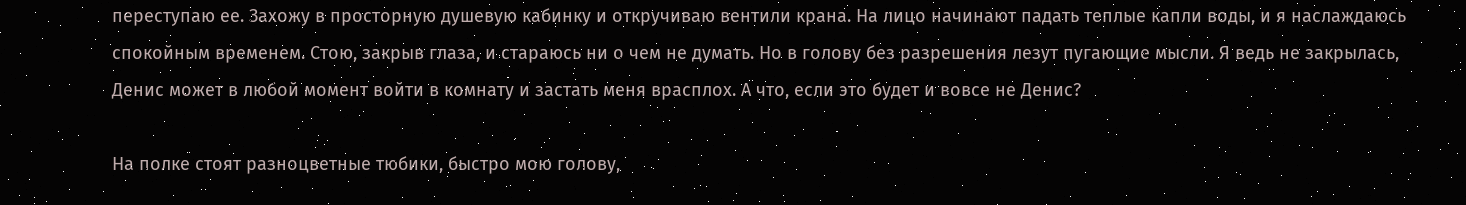переступаю ее. Захожу в просторную душевую кабинку и откручиваю вентили крана. На лицо начинают падать теплые капли воды, и я наслаждаюсь спокойным временем. Стою, закрыв глаза, и стараюсь ни о чем не думать. Но в голову без разрешения лезут пугающие мысли. Я ведь не закрылась, Денис может в любой момент войти в комнату и застать меня врасплох. А что, если это будет и вовсе не Денис?

На полке стоят разноцветные тюбики, быстро мою голову,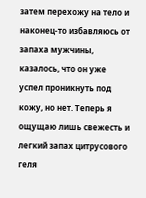затем перехожу на тело и наконец-то избавляюсь от запаха мужчины, казалось, что он уже успел проникнуть под кожу, но нет. Теперь я ощущаю лишь свежесть и легкий запах цитрусового геля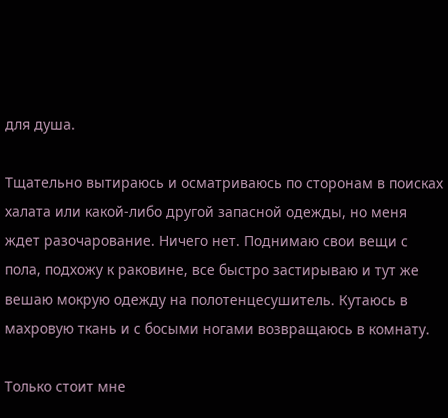для душа.

Тщательно вытираюсь и осматриваюсь по сторонам в поисках халата или какой-либо другой запасной одежды, но меня ждет разочарование. Ничего нет. Поднимаю свои вещи с пола, подхожу к раковине, все быстро застирываю и тут же вешаю мокрую одежду на полотенцесушитель. Кутаюсь в махровую ткань и с босыми ногами возвращаюсь в комнату.

Только стоит мне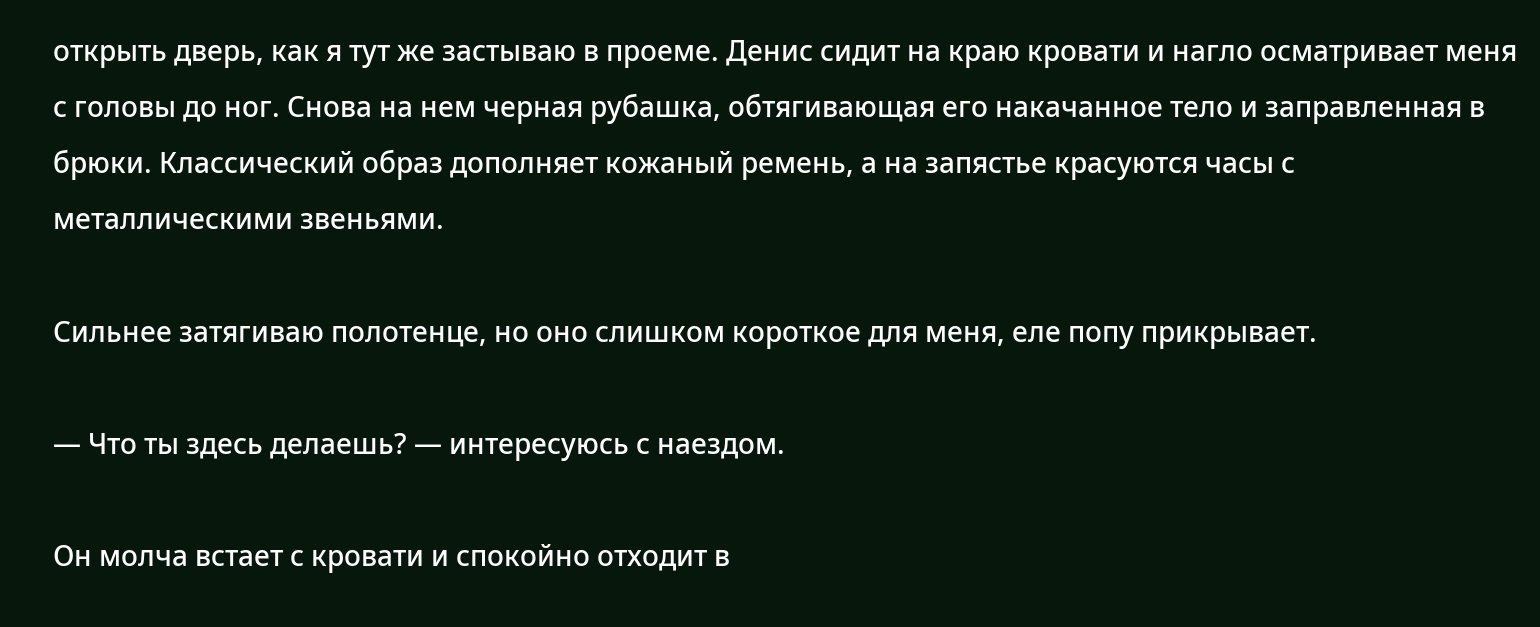открыть дверь, как я тут же застываю в проеме. Денис сидит на краю кровати и нагло осматривает меня с головы до ног. Снова на нем черная рубашка, обтягивающая его накачанное тело и заправленная в брюки. Классический образ дополняет кожаный ремень, а на запястье красуются часы с металлическими звеньями.

Сильнее затягиваю полотенце, но оно слишком короткое для меня, еле попу прикрывает.

— Что ты здесь делаешь? — интересуюсь с наездом.

Он молча встает с кровати и спокойно отходит в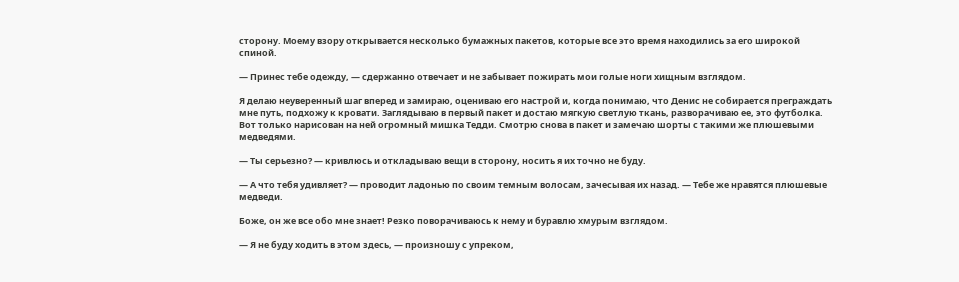сторону. Моему взору открывается несколько бумажных пакетов, которые все это время находились за его широкой спиной.

— Принес тебе одежду, — сдержанно отвечает и не забывает пожирать мои голые ноги хищным взглядом.

Я делаю неуверенный шаг вперед и замираю, оцениваю его настрой и, когда понимаю, что Денис не собирается преграждать мне путь, подхожу к кровати. Заглядываю в первый пакет и достаю мягкую светлую ткань, разворачиваю ее, это футболка. Вот только нарисован на ней огромный мишка Тедди. Смотрю снова в пакет и замечаю шорты с такими же плюшевыми медведями.

— Ты серьезно? — кривлюсь и откладываю вещи в сторону, носить я их точно не буду.

— А что тебя удивляет? — проводит ладонью по своим темным волосам, зачесывая их назад. — Тебе же нравятся плюшевые медведи.

Боже, он же все обо мне знает! Резко поворачиваюсь к нему и буравлю хмурым взглядом.

— Я не буду ходить в этом здесь, — произношу с упреком,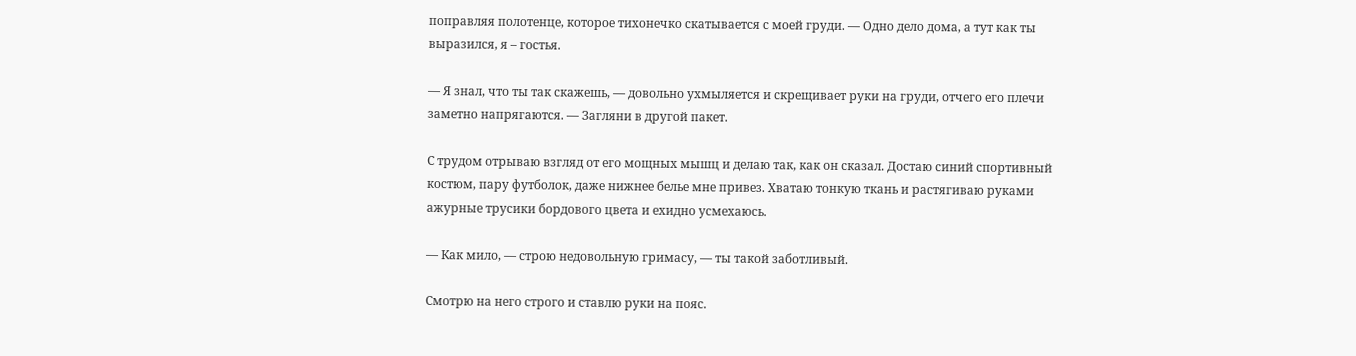поправляя полотенце, которое тихонечко скатывается с моей груди. — Одно дело дома, а тут как ты выразился, я – гостья.

— Я знал, что ты так скажешь, — довольно ухмыляется и скрещивает руки на груди, отчего его плечи заметно напрягаются. — Загляни в другой пакет.

С трудом отрываю взгляд от его мощных мышц и делаю так, как он сказал. Достаю синий спортивный костюм, пару футболок, даже нижнее белье мне привез. Хватаю тонкую ткань и растягиваю руками ажурные трусики бордового цвета и ехидно усмехаюсь.

— Как мило, — строю недовольную гримасу, — ты такой заботливый.

Смотрю на него строго и ставлю руки на пояс.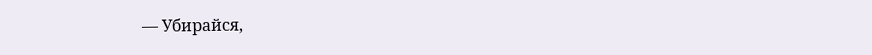— Убирайся,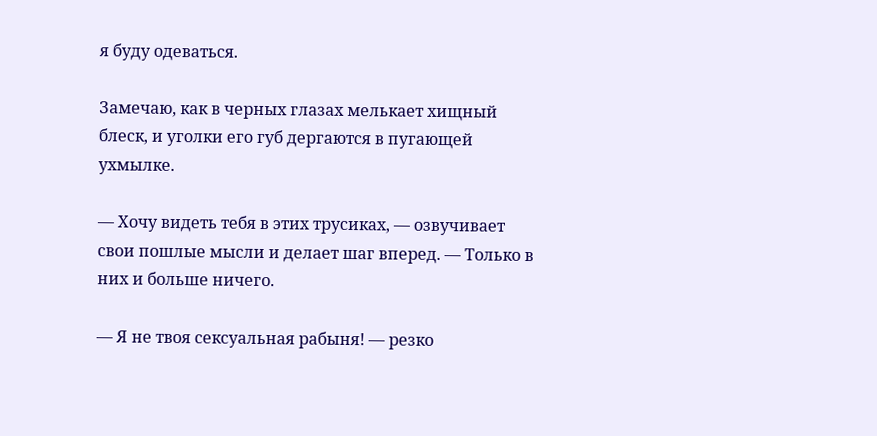я буду одеваться.

Замечаю, как в черных глазах мелькает хищный блеск, и уголки его губ дергаются в пугающей ухмылке.

— Хочу видеть тебя в этих трусиках, — озвучивает свои пошлые мысли и делает шаг вперед. — Только в них и больше ничего.

— Я не твоя сексуальная рабыня! — резко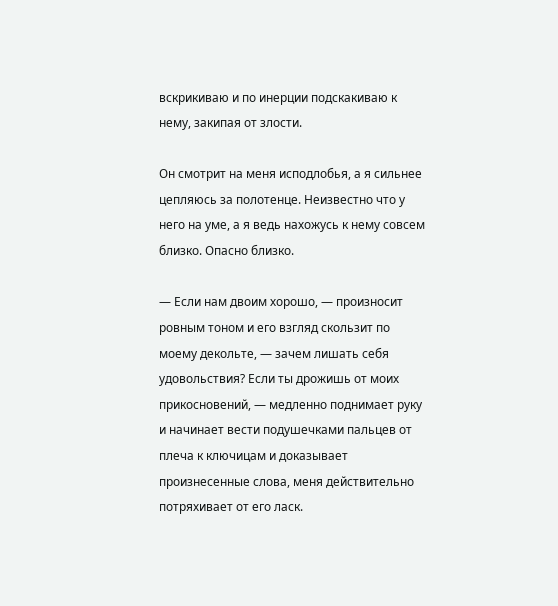вскрикиваю и по инерции подскакиваю к нему, закипая от злости.

Он смотрит на меня исподлобья, а я сильнее цепляюсь за полотенце. Неизвестно что у него на уме, а я ведь нахожусь к нему совсем близко. Опасно близко.

— Если нам двоим хорошо, — произносит ровным тоном и его взгляд скользит по моему декольте, — зачем лишать себя удовольствия? Если ты дрожишь от моих прикосновений, — медленно поднимает руку и начинает вести подушечками пальцев от плеча к ключицам и доказывает произнесенные слова, меня действительно потряхивает от его ласк.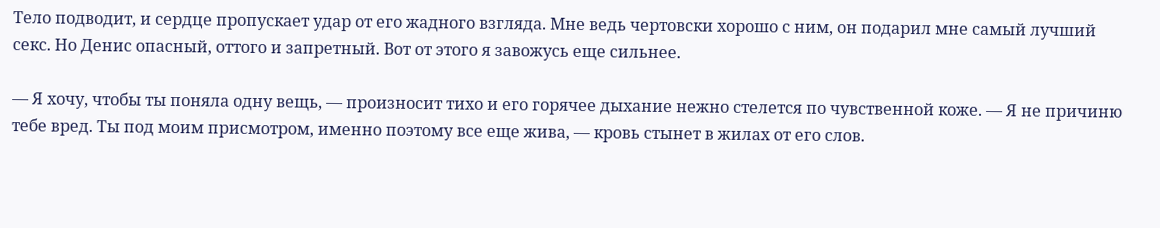Тело подводит, и сердце пропускает удар от его жадного взгляда. Мне ведь чертовски хорошо с ним, он подарил мне самый лучший секс. Но Денис опасный, оттого и запретный. Вот от этого я завожусь еще сильнее.

— Я хочу, чтобы ты поняла одну вещь, — произносит тихо и его горячее дыхание нежно стелется по чувственной коже. — Я не причиню тебе вред. Ты под моим присмотром, именно поэтому все еще жива, — кровь стынет в жилах от его слов.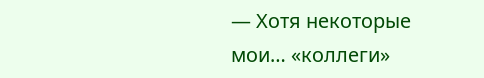— Хотя некоторые мои… «коллеги»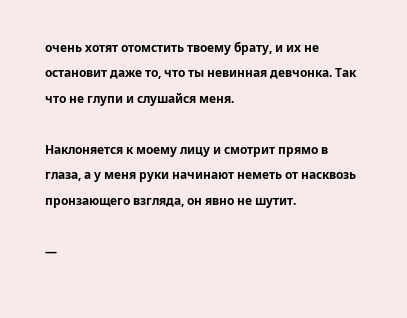очень хотят отомстить твоему брату, и их не остановит даже то, что ты невинная девчонка. Так что не глупи и слушайся меня.

Наклоняется к моему лицу и смотрит прямо в глаза, а у меня руки начинают неметь от насквозь пронзающего взгляда, он явно не шутит.

—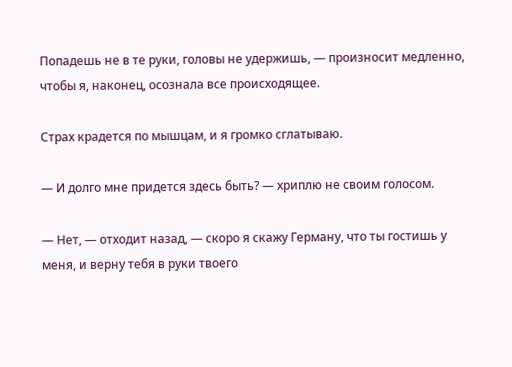Попадешь не в те руки, головы не удержишь, — произносит медленно, чтобы я, наконец, осознала все происходящее.

Страх крадется по мышцам, и я громко сглатываю.

— И долго мне придется здесь быть? — хриплю не своим голосом.

— Нет, — отходит назад, — скоро я скажу Герману, что ты гостишь у меня, и верну тебя в руки твоего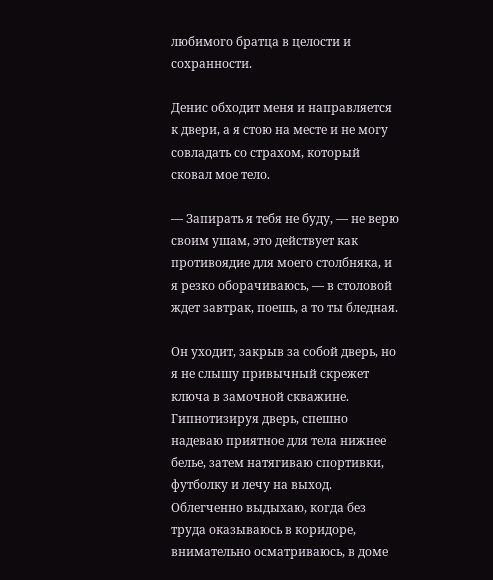любимого братца в целости и сохранности.

Денис обходит меня и направляется к двери, а я стою на месте и не могу совладать со страхом, который сковал мое тело.

— Запирать я тебя не буду, — не верю своим ушам, это действует как противоядие для моего столбняка, и я резко оборачиваюсь, — в столовой ждет завтрак, поешь, а то ты бледная.

Он уходит, закрыв за собой дверь, но я не слышу привычный скрежет ключа в замочной скважине. Гипнотизируя дверь, спешно надеваю приятное для тела нижнее белье, затем натягиваю спортивки, футболку и лечу на выход. Облегченно выдыхаю, когда без труда оказываюсь в коридоре, внимательно осматриваюсь, в доме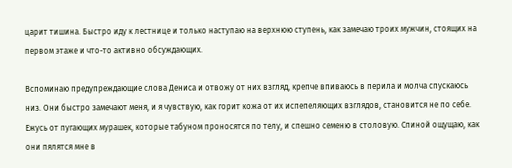царит тишина. Быстро иду к лестнице и только наступаю на верхнюю ступень, как замечаю троих мужчин, стоящих на первом этаже и что-то активно обсуждающих.

Вспоминаю предупреждающие слова Дениса и отвожу от них взгляд, крепче впиваюсь в перила и молча спускаюсь низ. Они быстро замечают меня, и я чувствую, как горит кожа от их испепеляющих взглядов, становится не по себе. Ежусь от пугающих мурашек, которые табуном проносятся по телу, и спешно семеню в столовую. Спиной ощущаю, как они пялятся мне в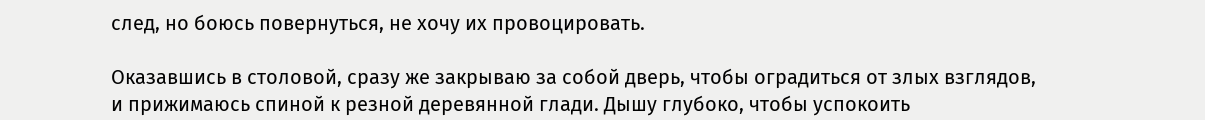след, но боюсь повернуться, не хочу их провоцировать.

Оказавшись в столовой, сразу же закрываю за собой дверь, чтобы оградиться от злых взглядов, и прижимаюсь спиной к резной деревянной глади. Дышу глубоко, чтобы успокоить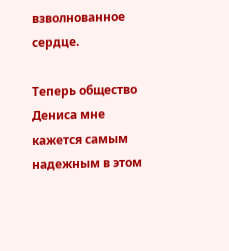взволнованное сердце.

Теперь общество Дениса мне кажется самым надежным в этом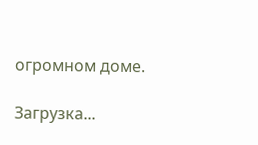огромном доме.

Загрузка...